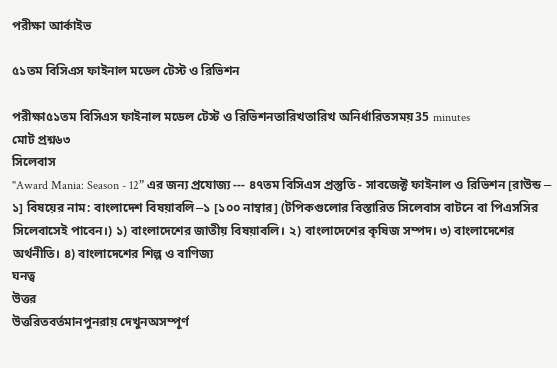পরীক্ষা আর্কাইভ

৫১তম বিসিএস ফাইনাল মডেল টেস্ট ও রিভিশন

পরীক্ষা৫১তম বিসিএস ফাইনাল মডেল টেস্ট ও রিভিশনতারিখতারিখ অনির্ধারিতসময়35 minutes
মোট প্রশ্ন৬৩
সিলেবাস
"Award Mania: Season - 12” এর জন্য প্রযোজ্য --- ৪৭তম বিসিএস প্রস্তুতি - সাবজেক্ট ফাইনাল ও রিভিশন [রাউন্ড ⎯ ১] বিষয়ের নাম: বাংলাদেশ বিষয়াবলি⎯১ [১০০ নাম্বার] (টপিকগুলোর বিস্তারিত সিলেবাস বাটনে বা পিএসসির সিলেবাসেই পাবেন।) ১) বাংলাদেশের জাতীয় বিষয়াবলি। ২) বাংলাদেশের কৃষিজ সম্পদ। ৩) বাংলাদেশের অর্থনীতি। ৪) বাংলাদেশের শিল্প ও বাণিজ্য
ঘনত্ব
উত্তর
উত্তরিতবর্তমানপুনরায় দেখুনঅসম্পূর্ণ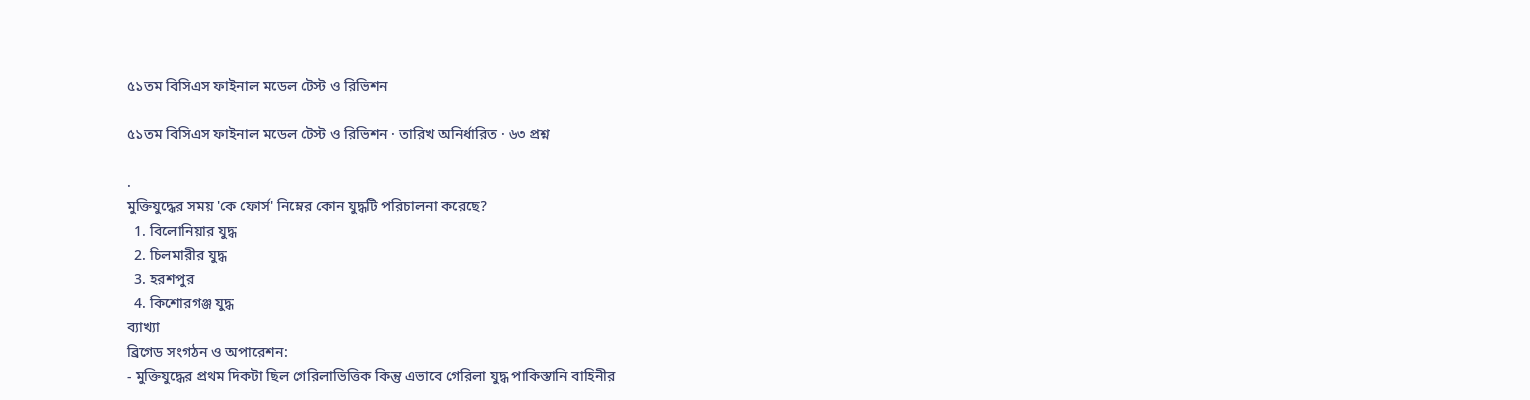৫১তম বিসিএস ফাইনাল মডেল টেস্ট ও রিভিশন

৫১তম বিসিএস ফাইনাল মডেল টেস্ট ও রিভিশন · তারিখ অনির্ধারিত · ৬৩ প্রশ্ন

.
মুক্তিযুদ্ধের সময় 'কে ফোর্স' নিম্নের কোন যুদ্ধটি পরিচালনা করেছে?
  1. বিলোনিয়ার যুদ্ধ
  2. চিলমারীর যুদ্ধ
  3. হরশপুর
  4. কিশোরগঞ্জ যুদ্ধ
ব্যাখ্যা
ব্রিগেড সংগঠন ও অপারেশন:
- মুক্তিযুদ্ধের প্রথম দিকটা ছিল গেরিলাভিত্তিক কিন্তু এভাবে গেরিলা যুদ্ধ পাকিস্তানি বাহিনীর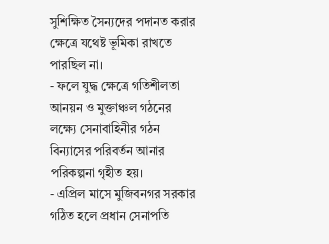সুশিক্ষিত সৈন্যদের পদানত করার ক্ষেত্রে যথেষ্ট ভূমিকা রাখতে পারছিল না।
- ফলে যুদ্ধ ক্ষেত্রে গতিশীলতা আনয়ন ও মুক্তাঞ্চল গঠনের লক্ষ্যে সেনাবাহিনীর গঠন বিন্যাসের পরিবর্তন আনার পরিকল্পনা গৃহীত হয়।
- এপ্রিল মাসে মুজিবনগর সরকার গঠিত হলে প্রধান সেনাপতি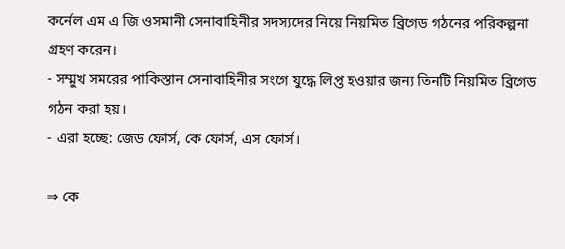কর্নেল এম এ জি ওসমানী সেনাবাহিনীর সদস্যদের নিয়ে নিয়মিত ব্রিগেড গঠনের পরিকল্পনা গ্রহণ করেন।
- সম্মুখ সমরের পাকিস্তান সেনাবাহিনীর সংগে যুদ্ধে লিপ্ত হওয়ার জন্য তিনটি নিয়মিত ব্রিগেড গঠন করা হয়।
- এরা হচ্ছে: জেড ফোর্স, কে ফোর্স, এস ফোর্স।

⇒ কে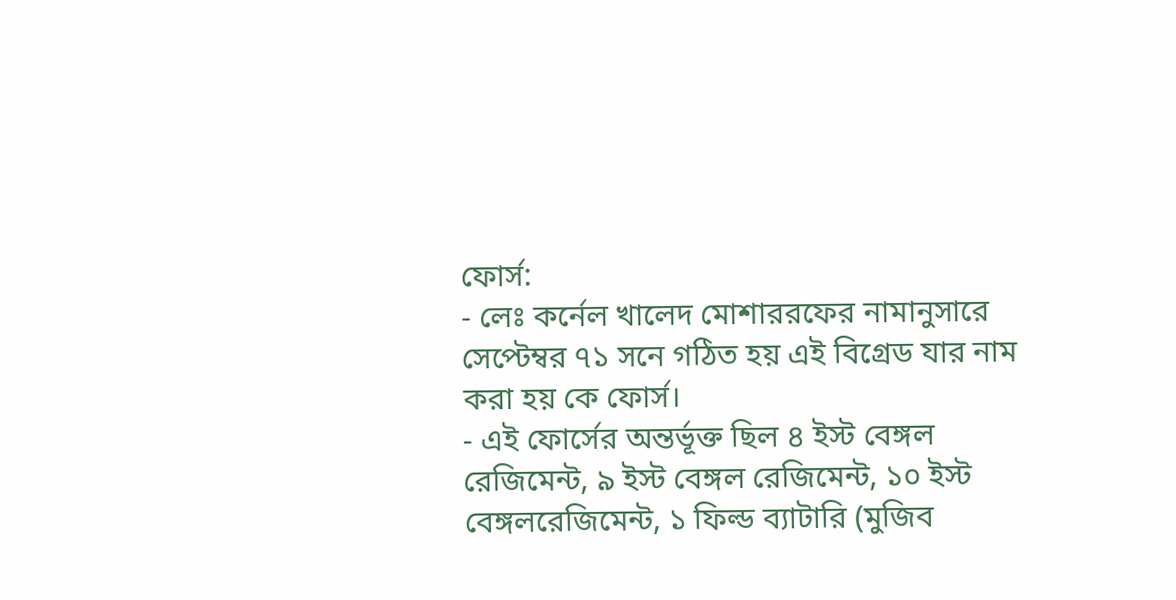ফোর্স:
- লেঃ কর্নেল খালেদ মোশাররফের নামানুসারে সেপ্টেম্বর ৭১ সনে গঠিত হয় এই বিগ্রেড যার নাম করা হয় কে ফোর্স।
- এই ফোর্সের অন্তর্ভূক্ত ছিল ৪ ইস্ট বেঙ্গল রেজিমেন্ট, ৯ ইস্ট বেঙ্গল রেজিমেন্ট, ১০ ইস্ট বেঙ্গলরেজিমেন্ট, ১ ফিল্ড ব্যাটারি (মুজিব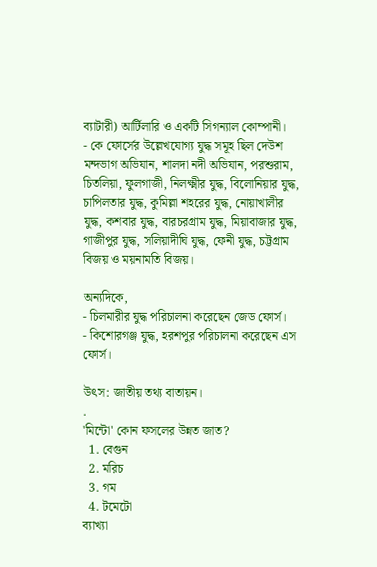ব্যাটারী) আর্টিলারি ও একটি সিগন্যাল কোম্পানী।
- কে ফোর্সের উল্লেখযোগ্য যুদ্ধ সমূহ ছিল দেউশ মন্দভাগ অভিযান, শালদা নদী অভিযান, পরশুরাম, চিতলিয়া, ফুলগাজী, নিলক্ষ্মীর যুদ্ধ, বিলোনিয়ার যুদ্ধ, চাপিলতার যুদ্ধ, কুমিল্লা শহরের যুদ্ধ, নোয়াখালীর যুদ্ধ, কশবার যুদ্ধ, বারচরগ্রাম যুদ্ধ, মিয়াবাজার যুদ্ধ, গাজীপুর যুদ্ধ, সলিয়াদীঘি যুদ্ধ, ফেনী যুদ্ধ, চট্টগ্রাম বিজয় ও ময়নামতি বিজয়।

অন্যদিকে,
- চিলমারীর যুদ্ধ পরিচালনা করেছেন জেড ফোর্স।
- কিশোরগঞ্জ যুদ্ধ, হরশপুর পরিচালনা করেছেন এস ফোর্স।

উৎস: জাতীয় তথ্য বাতায়ন।
.
'মিন্টো' কোন ফসলের উন্নত জাত?
  1. বেগুন
  2. মরিচ
  3. গম
  4. টমেটো
ব্যাখ্যা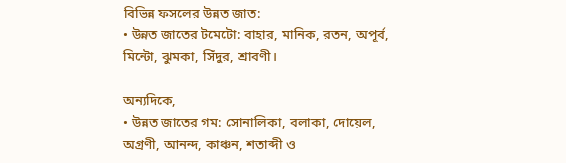বিভিন্ন ফসলের উন্নত জাত:
• উন্নত জাতের টমেটো: বাহার, মানিক, রতন, অপূর্ব, মিন্টো, ঝুমকা, সিঁদুর, শ্রাবণী।

অন্যদিকে,
• উন্নত জাতের গম: সোনালিকা, বলাকা, দোয়েল, অগ্রণী, আনন্দ, কাঞ্চন, শতাব্দী ও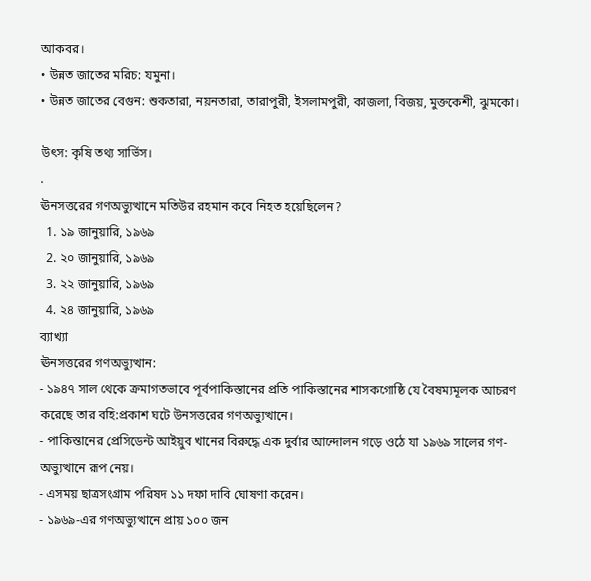আকবর।
• উন্নত জাতের মরিচ: যমুনা।
• উন্নত জাতের বেগুন: শুকতারা, নয়নতারা, তারাপুরী, ইসলামপুরী, কাজলা, বিজয়, মুক্তকেশী, ঝুমকো।

উৎস: কৃষি তথ্য সার্ভিস।
.
ঊনসত্তরের গণঅভ্যুত্থানে মতিউর রহমান কবে নিহত হয়েছিলেন?
  1. ১৯ জানুয়ারি, ১৯৬৯
  2. ২০ জানুয়ারি, ১৯৬৯
  3. ২২ জানুয়ারি, ১৯৬৯
  4. ২৪ জানুয়ারি, ১৯৬৯
ব্যাখ্যা
ঊনসত্তরের গণঅভ্যুত্থান:
- ১৯৪৭ সাল থেকে ক্রমাগতভাবে পূর্বপাকিস্তানের প্রতি পাকিস্তানের শাসকগোষ্ঠি যে বৈষম্যমূলক আচরণ করেছে তার বহি:প্রকাশ ঘটে উনসত্তরের গণঅভ্যুত্থানে।
- পাকিস্তানের প্রেসিডেন্ট আইয়ুব খানের বিরুদ্ধে এক দুর্বার আন্দোলন গড়ে ওঠে যা ১৯৬৯ সালের গণ-অভ্যুত্থানে রূপ নেয়।
- এসময় ছাত্রসংগ্রাম পরিষদ ১১ দফা দাবি ঘোষণা করেন।
- ১৯৬৯-এর গণঅভ্যুত্থানে প্রায় ১০০ জন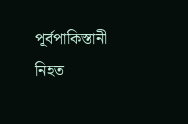পূর্বপাকিস্তানী নিহত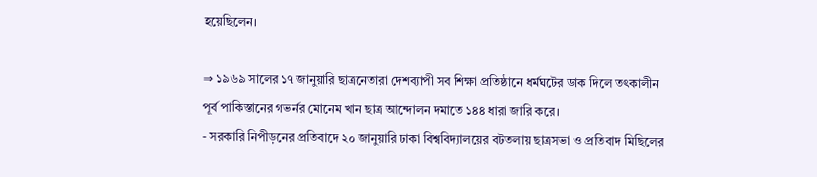হয়েছিলেন।

⇒ ১৯৬৯ সালের ১৭ জানুয়ারি ছাত্রনেতারা দেশব্যাপী সব শিক্ষা প্রতিষ্ঠানে ধর্মঘটের ডাক দিলে তৎকালীন পূর্ব পাকিস্তানের গভর্নর মোনেম খান ছাত্র আন্দোলন দমাতে ১৪৪ ধারা জারি করে।
- সরকারি নিপীড়নের প্রতিবাদে ২০ জানুয়ারি ঢাকা বিশ্ববিদ্যালয়ের বটতলায় ছাত্রসভা ও প্রতিবাদ মিছিলের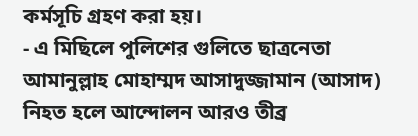কর্মসূচি গ্রহণ করা হয়।
- এ মিছিলে পুলিশের গুলিতে ছাত্রনেতা আমানুল্লাহ মোহাম্মদ আসাদুজ্জামান (আসাদ) নিহত হলে আন্দোলন আরও তীব্র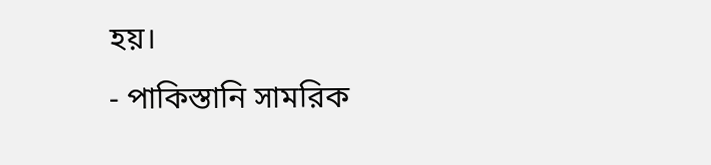হয়।
- পাকিস্তানি সামরিক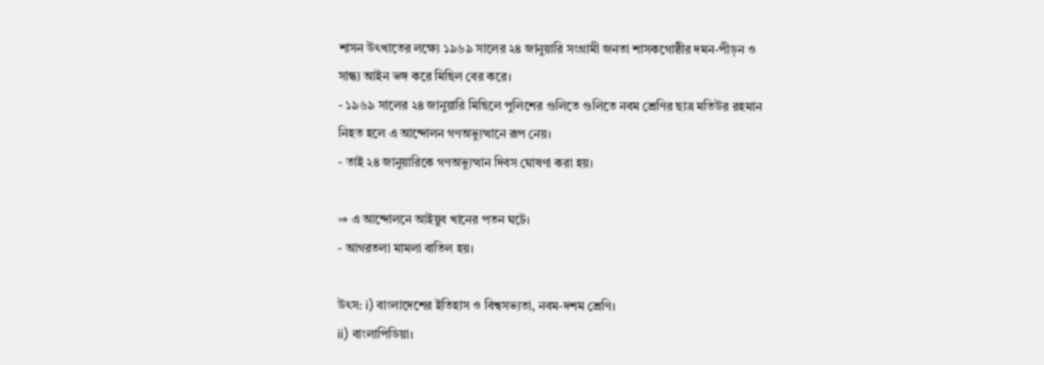শাসন উৎখাতের লক্ষ্যে ১৯৬৯ সালের ২৪ জানুয়ারি সংগ্রামী জনতা শাসকগোষ্ঠীর দমন-পীড়ন ও সান্ধ্য আইন ভঙ্গ করে মিছিল বের করে।
- ১৯৬৯ সালের ২৪ জানুয়ারি মিছিলে পুলিশের গুলিতে গুলিতে নবম শ্রেণির ছাত্র মতিউর রহমান নিহত হলে এ আন্দোলন গণঅভ্যুত্থানে রূপ নেয়।
- তাই ২৪ জানুয়ারিকে গণঅভ্যুত্থান দিবস ঘোষণা করা হয়।

⇒ এ আন্দোলনে আইয়ুব খানের পতন ঘটে।
- আগরতলা মামলা বাতিল হয়।

উৎস: i) বাংলাদেশের ইতিহাস ও বিশ্বসভ্যতা, নবম-দশম শ্রেণি।
ii) বাংলাপিডিয়া।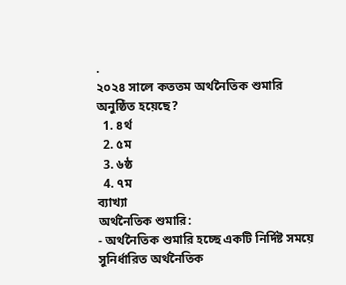.
২০২৪ সালে কততম অর্থনৈতিক শুমারি অনুষ্ঠিত হয়েছে?
  1. ৪র্থ
  2. ৫ম
  3. ৬ষ্ঠ
  4. ৭ম
ব্যাখ্যা
অর্থনৈতিক শুমারি:
- অর্থনৈতিক শুমারি হচ্ছে একটি নির্দিষ্ট সময়ে সুনির্ধারিত অর্থনৈতিক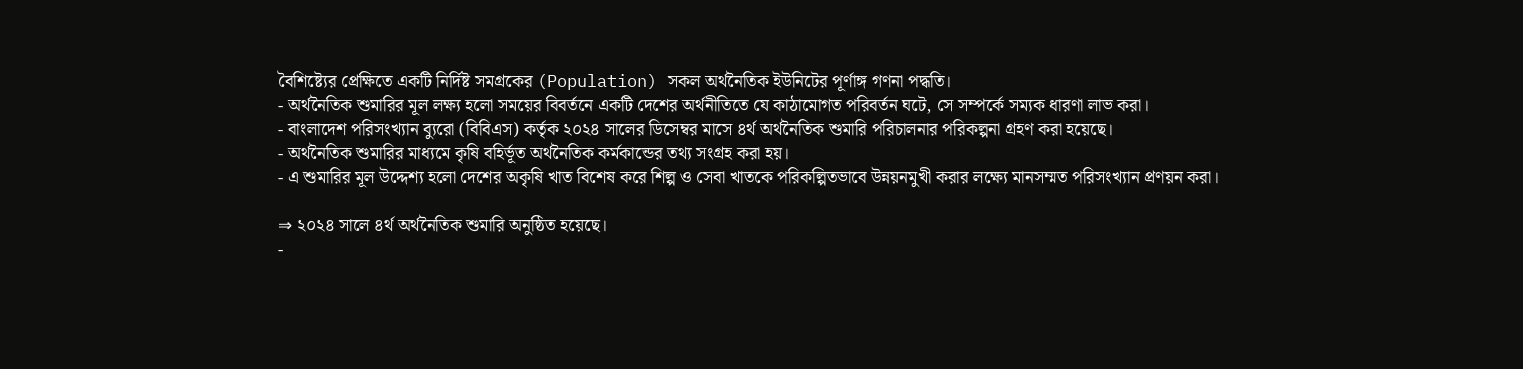বৈশিষ্ট্যের প্রেক্ষিতে একটি নির্দিষ্ট সমগ্রকের (Population) সকল অর্থনৈতিক ইউনিটের পূর্ণাঙ্গ গণনা পদ্ধতি।
- অর্থনৈতিক শুমারির মূল লক্ষ্য হলো সময়ের বিবর্তনে একটি দেশের অর্থনীতিতে যে কাঠামোগত পরিবর্তন ঘটে, সে সম্পর্কে সম্যক ধারণা লাভ করা।
- বাংলাদেশ পরিসংখ্যান ব্যুরো (বিবিএস) কর্তৃক ২০২৪ সালের ডিসেম্বর মাসে ৪র্থ অর্থনৈতিক শুমারি পরিচালনার পরিকল্পনা গ্রহণ করা হয়েছে।
- অর্থনৈতিক শুমারির মাধ্যমে কৃষি বহির্ভূত অর্থনৈতিক কর্মকান্ডের তথ্য সংগ্রহ করা হয়।
- এ শুমারির মূল উদ্দেশ্য হলো দেশের অকৃষি খাত বিশেষ করে শিল্প ও সেবা খাতকে পরিকল্পিতভাবে উন্নয়নমুখী করার লক্ষ্যে মানসম্মত পরিসংখ্যান প্রণয়ন করা।

⇒ ২০২৪ সালে ৪র্থ অর্থনৈতিক শুমারি অনুষ্ঠিত হয়েছে।
-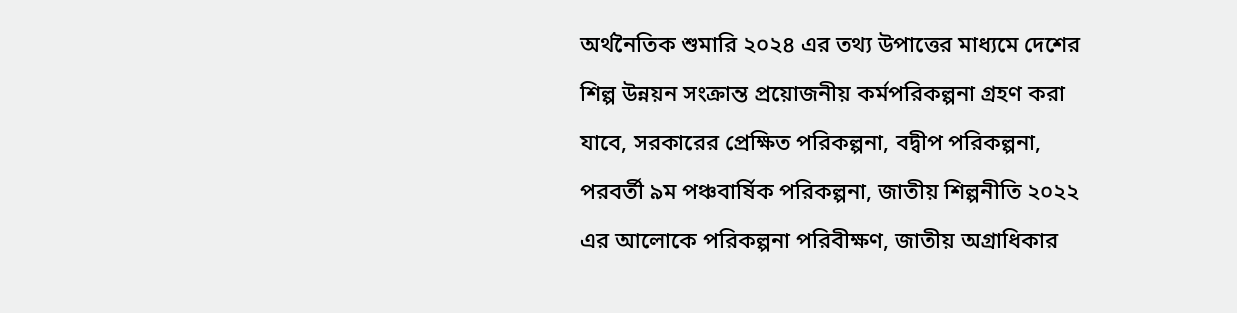অর্থনৈতিক শুমারি ২০২৪ এর তথ্য উপাত্তের মাধ্যমে দেশের শিল্প উন্নয়ন সংক্রান্ত প্রয়োজনীয় কর্মপরিকল্পনা গ্রহণ করা যাবে, সরকারের প্রেক্ষিত পরিকল্পনা, বদ্বীপ পরিকল্পনা, পরবর্তী ৯ম পঞ্চবার্ষিক পরিকল্পনা, জাতীয় শিল্পনীতি ২০২২ এর আলোকে পরিকল্পনা পরিবীক্ষণ, জাতীয় অগ্রাধিকার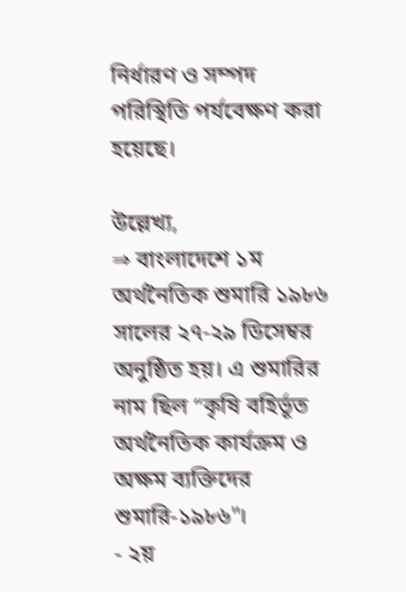নির্ধারণ ও সম্পদ পরিস্থিতি পর্যবেক্ষণ করা হয়েছে।

উল্লেখ্য,
⇒ বাংলাদেশে ১ম অর্থনৈতিক শুমারি ১৯৮৬ সালের ২৭-২৯ ডিসেম্বর অনুষ্ঠিত হয়। এ শুমারির নাম ছিল “কৃষি বহির্ভূত অর্থনৈতিক কার্যক্রম ও অক্ষম ব্যক্তিদের শুমারি-১৯৮৬"।
- ২য়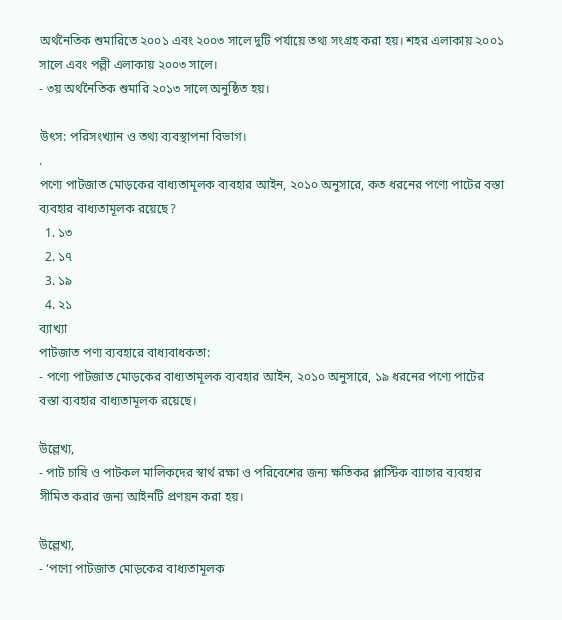অর্থনৈতিক শুমারিতে ২০০১ এবং ২০০৩ সালে দুটি পর্যায়ে তথ্য সংগ্রহ করা হয়। শহর এলাকায় ২০০১ সালে এবং পল্লী এলাকায় ২০০৩ সালে।
- ৩য় অর্থনৈতিক শুমারি ২০১৩ সালে অনুষ্ঠিত হয়।

উৎস: পরিসংখ্যান ও তথ্য ব্যবস্থাপনা বিভাগ।
.
পণ্যে পাটজাত মোড়কের বাধ্যতামূলক ব্যবহার আইন, ২০১০ অনুসারে, কত ধরনের পণ্যে পাটের বস্তা ব্যবহার বাধ্যতামূলক রয়েছে?
  1. ১৩
  2. ১৭
  3. ১৯
  4. ২১
ব্যাখ্যা
পাটজাত পণ্য ব্যবহারে বাধ্যবাধকতা:
- পণ্যে পাটজাত মোড়কের বাধ্যতামূলক ব্যবহার আইন, ২০১০ অনুসারে, ১৯ ধরনের পণ্যে পাটের বস্তা ব্যবহার বাধ্যতামূলক রয়েছে।

উল্লেখ্য,
- পাট চাষি ও পাটকল মালিকদের স্বার্থ রক্ষা ও পরিবেশের জন্য ক্ষতিকর প্লাস্টিক ব্যাগের ব্যবহার সীমিত করার জন্য আইনটি প্রণয়ন করা হয়।

উল্লেখ্য,
- ‘পণ্যে পাটজাত মোড়কের বাধ্যতামূলক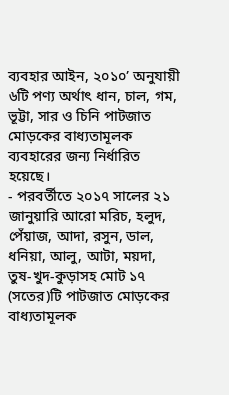ব্যবহার আইন, ২০১০’ অনুযায়ী ৬টি পণ্য অর্থাৎ ধান, চাল, গম, ভূট্টা, সার ও চিনি পাটজাত মোড়কের বাধ্যতামূলক ব্যবহারের জন্য নির্ধারিত হয়েছে।
- পরবর্তীতে ২০১৭ সালের ২১ জানুয়ারি আরো মরিচ, হলুদ, পেঁয়াজ, আদা, রসুন, ডাল, ধনিয়া, আলু, আটা, ময়দা, তুষ-খুদ-কুড়াসহ মোট ১৭ (সতের)টি পাটজাত মোড়কের বাধ্যতামূলক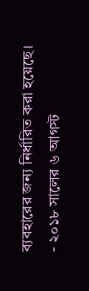ব্যবহারের জন্য নির্ধারিত করা হয়েছে।
- ২০১৮ সালের ৬ আগস্ট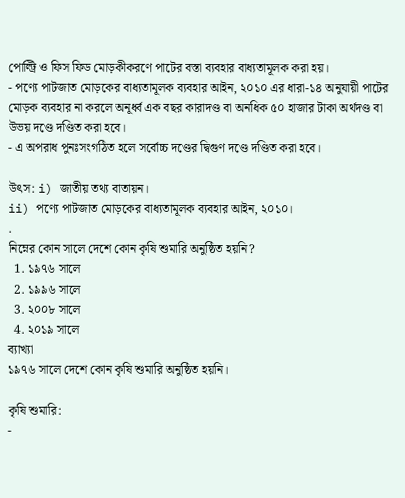পোল্ট্রি ও ফিস ফিড মোড়কীকরণে পাটের বস্তা ব্যবহার বাধ্যতামূলক করা হয়।
- পণ্যে পাটজাত মোড়কের বাধ্যতামূলক ব্যবহার আইন, ২০১০ এর ধারা-১৪ অনুযায়ী পাটের মোড়ক ব্যবহার না করলে অনূর্ধ্ব এক বছর কারাদণ্ড বা অনধিক ৫০ হাজার টাকা অর্থদণ্ড বা উভয় দণ্ডে দণ্ডিত করা হবে।
- এ অপরাধ পুনঃসংগঠিত হলে সর্বোচ্চ দণ্ডের দ্বিগুণ দণ্ডে দণ্ডিত করা হবে।

উৎস: i) জাতীয় তথ্য বাতায়ন।
ii) পণ্যে পাটজাত মোড়কের বাধ্যতামূলক ব্যবহার আইন, ২০১০।
.
নিম্নের কোন সালে দেশে কোন কৃষি শুমারি অনুষ্ঠিত হয়নি?
  1. ১৯৭৬ সালে
  2. ১৯৯৬ সালে
  3. ২০০৮ সালে
  4. ২০১৯ সালে
ব্যাখ্যা
১৯৭৬ সালে দেশে কোন কৃষি শুমারি অনুষ্ঠিত হয়নি।

কৃষি শুমারি:
-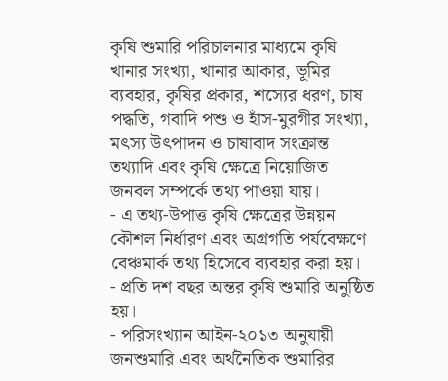কৃষি শুমারি পরিচালনার মাধ্যমে কৃষি খানার সংখ্যা, খানার আকার, ভূমির ব্যবহার, কৃষির প্রকার, শস্যের ধরণ, চাষ পদ্ধতি, গবাদি পশু ও হাঁস-মুরগীর সংখ্যা, মৎস্য উৎপাদন ও চাষাবাদ সংক্রান্ত তথ্যাদি এবং কৃষি ক্ষেত্রে নিয়োজিত জনবল সম্পর্কে তথ্য পাওয়া যায়।
- এ তথ্য-উপাত্ত কৃষি ক্ষেত্রের উন্নয়ন কৌশল নির্ধারণ এবং অগ্রগতি পর্যবেক্ষণে বেঞ্চমার্ক তথ্য হিসেবে ব্যবহার করা হয়।
- প্রতি দশ বছর অন্তর কৃষি শুমারি অনুষ্ঠিত হয়।
- পরিসংখ্যান আইন-২০১৩ অনুযায়ী জনশুমারি এবং অর্থনৈতিক শুমারির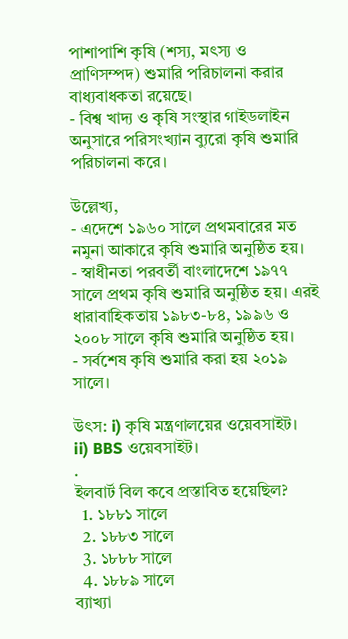পাশাপাশি কৃষি (শস্য, মৎস্য ও প্রাণিসম্পদ) শুমারি পরিচালনা করার বাধ্যবাধকতা রয়েছে।
- বিশ্ব খাদ্য ও কৃষি সংস্থার গাইডলাইন অনুসারে পরিসংখ্যান ব্যুরো কৃষি শুমারি পরিচালনা করে।

উল্লেখ্য,
- এদেশে ১৯৬০ সালে প্রথমবারের মত নমুনা আকারে কৃষি শুমারি অনুষ্ঠিত হয়।
- স্বাধীনতা পরবর্তী বাংলাদেশে ১৯৭৭ সালে প্রথম কৃষি শুমারি অনুষ্ঠিত হয়। এরই ধারাবাহিকতায় ১৯৮৩-৮৪, ১৯৯৬ ও ২০০৮ সালে কৃষি শুমারি অনুষ্ঠিত হয়।
- সর্বশেষ কৃষি শুমারি করা হয় ২০১৯ সালে।

উৎস: i) কৃষি মন্ত্রণালয়ের ওয়েবসাইট।
ii) BBS ওয়েবসাইট।
.
ইলবার্ট বিল কবে প্রস্তাবিত হয়েছিল?
  1. ১৮৮১ সালে
  2. ১৮৮৩ সালে
  3. ১৮৮৮ সালে
  4. ১৮৮৯ সালে
ব্যাখ্যা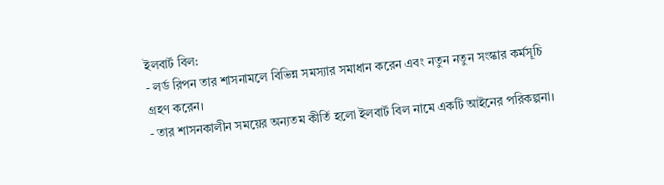ইলবার্ট বিল:
- লর্ড রিপন তার শাসনামলে বিভিন্ন সমস্যার সমাধান করেন এবং নতুন নতুন সংস্কার কর্মসূচি গ্রহণ করেন।
- তার শাসনকালীন সময়ের অন্যতম কীর্তি হলো ইলবার্ট বিল নামে একটি আইনের পরিকল্পনা।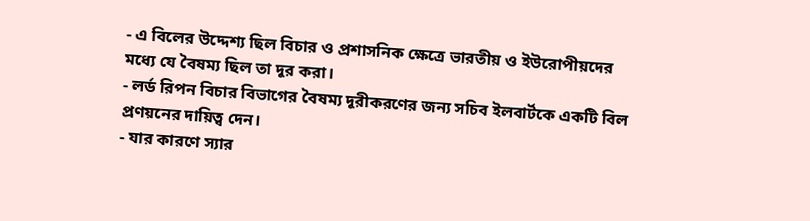- এ বিলের উদ্দেশ্য ছিল বিচার ও প্রশাসনিক ক্ষেত্রে ভারতীয় ও ইউরোপীয়দের মধ্যে যে বৈষম্য ছিল তা দূর করা।
- লর্ড রিপন বিচার বিভাগের বৈষম্য দূরীকরণের জন্য সচিব ইলবার্টকে একটি বিল প্রণয়নের দায়িত্ব দেন।
- যার কারণে স্যার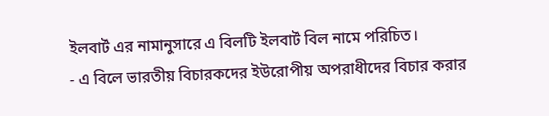ইলবার্ট এর নামানুসারে এ বিলটি ইলবার্ট বিল নামে পরিচিত।
- এ বিলে ভারতীয় বিচারকদের ইউরোপীয় অপরাধীদের বিচার করার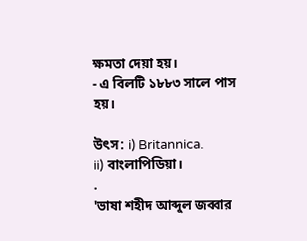ক্ষমতা দেয়া হয়।
- এ বিলটি ১৮৮৩ সালে পাস হয়।

উৎস: i) Britannica.
ii) বাংলাপিডিয়া।
.
'ভাষা শহীদ আব্দুল জব্বার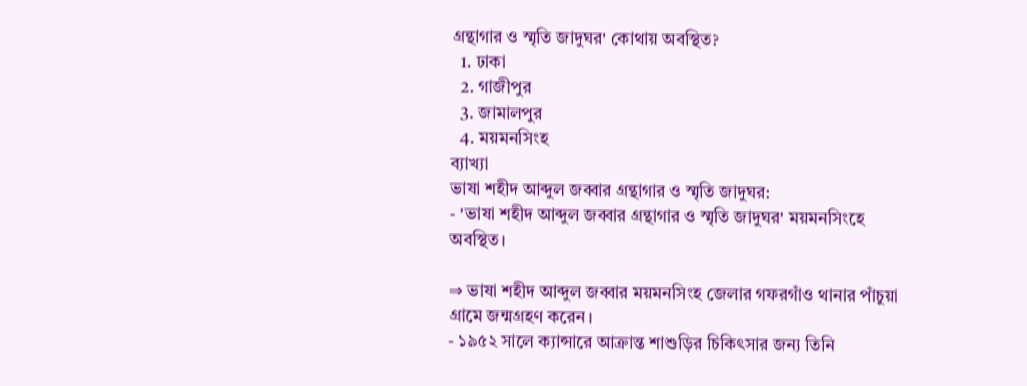গ্রন্থাগার ও স্মৃতি জাদুঘর' কোথায় অবস্থিত?
  1. ঢাকা
  2. গাজীপুর
  3. জামালপুর
  4. ময়মনসিংহ
ব্যাখ্যা
ভাষা শহীদ আব্দুল জব্বার গ্রন্থাগার ও স্মৃতি জাদুঘর:
- 'ভাষা শহীদ আব্দুল জব্বার গ্রন্থাগার ও স্মৃতি জাদুঘর' ময়মনসিংহে অবস্থিত।

⇒ ভাষা শহীদ আব্দুল জব্বার ময়মনসিংহ জেলার গফরগাঁও থানার পাঁচুয়া গ্রামে জন্মগ্রহণ করেন।
- ১৯৫২ সালে ক্যান্সারে আক্রান্ত শাশুড়ির চিকিৎসার জন্য তিনি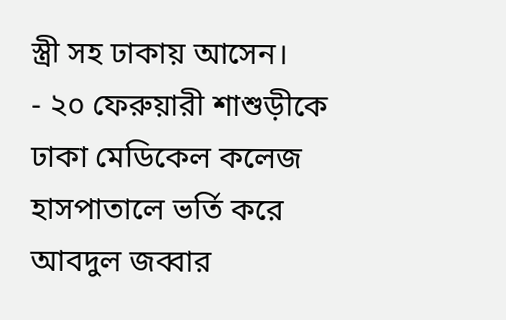স্ত্রী সহ ঢাকায় আসেন।
- ২০ ফেরুয়ারী শাশুড়ীকে ঢাকা মেডিকেল কলেজ হাসপাতালে ভর্তি করে আবদুল জব্বার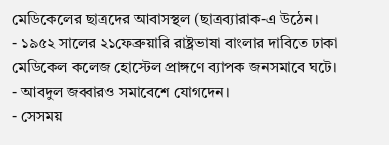মেডিকেলের ছাত্রদের আবাসস্থল (ছাত্রব্যারাক-এ উঠেন।
- ১৯৫২ সালের ২১ফেব্রুয়ারি রাষ্ট্রভাষা বাংলার দাবিতে ঢাকা মেডিকেল কলেজ হোস্টেল প্রাঙ্গণে ব্যাপক জনসমাবে ঘটে।
- আবদুল জব্বারও সমাবেশে যোগদেন।
- সেসময়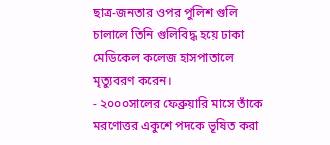ছাত্র-জনতার ওপর পুলিশ গুলি চালালে তিনি গুলিবিদ্ধ হয়ে ঢাকা মেডিকেল কলেজ হাসপাতালে মৃত্যুবরণ করেন।
- ২০০০সালের ফেব্রুয়ারি মাসে তাঁকে মরণোত্তর একুশে পদকে ভূষিত করা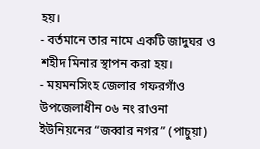হয়।
- বর্তমানে তার নামে একটি জাদুঘর ও শহীদ মিনার স্থাপন করা হয়।
- ময়মনসিংহ জেলার গফরগাঁও উপজেলাধীন ০৬ নং রাওনা ইউনিয়নের “জব্বার নগর” (পাচুয়া)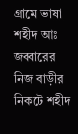গ্রামে ভাষা শহীদ আঃ জব্বারের নিজ বাড়ীর নিকটে শহীদ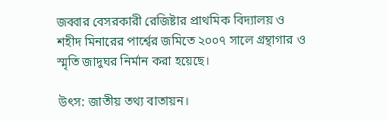জব্বার বেসরকারী রেজিষ্টার প্রাথমিক বিদ্যালয় ও শহীদ মিনারের পার্শ্বের জমিতে ২০০৭ সালে গ্রন্থাগার ও স্মৃতি জাদুঘর নির্মান করা হয়েছে।

উৎস: জাতীয় তথ্য বাতায়ন।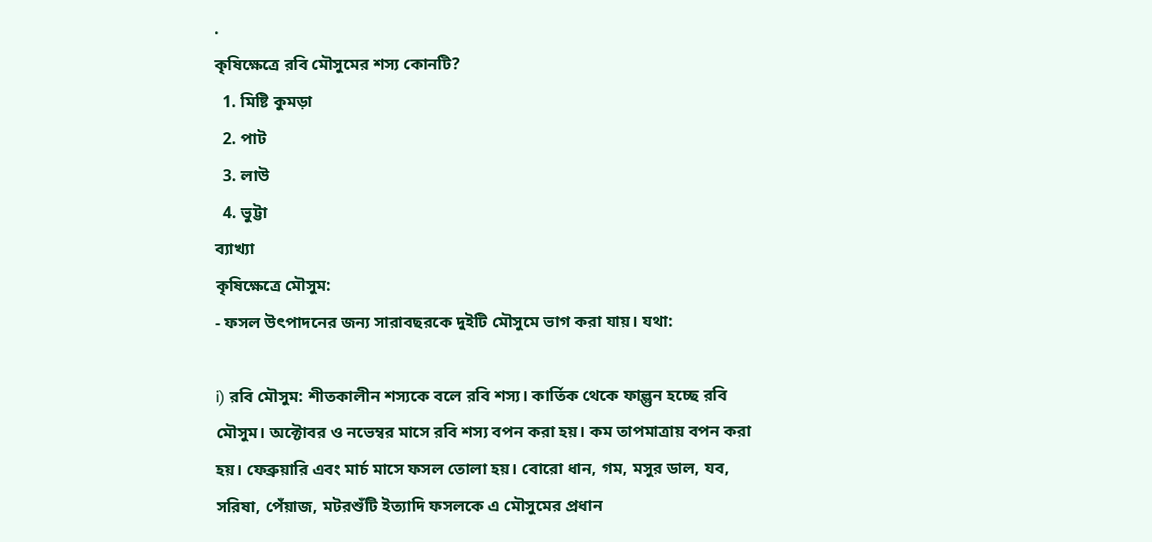.
কৃষিক্ষেত্রে রবি মৌসুমের শস্য কোনটি?
  1. মিষ্টি কুমড়া
  2. পাট
  3. লাউ
  4. ভুট্টা
ব্যাখ্যা
কৃষিক্ষেত্রে মৌসুম:
- ফসল উৎপাদনের জন্য সারাবছরকে দুইটি মৌসুমে ভাগ করা যায়। যথা:

i) রবি মৌসুম: শীতকালীন শস্যকে বলে রবি শস্য। কার্তিক থেকে ফাল্গুন হচ্ছে রবি মৌসুম। অক্টোবর ও নভেম্বর মাসে রবি শস্য বপন করা হয়। কম তাপমাত্রায় বপন করা হয়। ফেব্রুয়ারি এবং মার্চ মাসে ফসল তোলা হয়। বোরো ধান, গম, মসুর ডাল, যব, সরিষা, পেঁয়াজ, মটরশুঁটি ইত্যাদি ফসলকে এ মৌসুমের প্রধান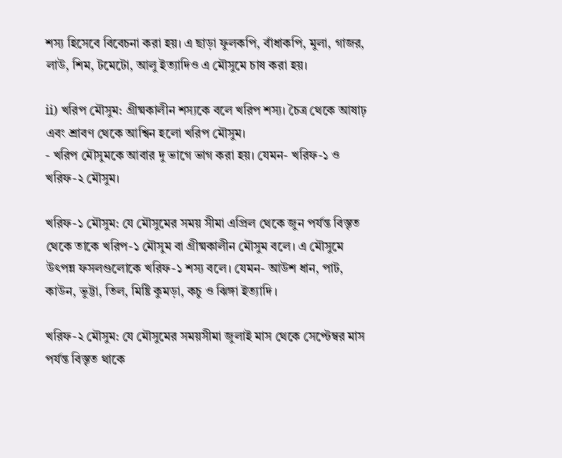শস্য হিসেবে বিবেচনা করা হয়। এ ছাড়া ফুলকপি, বাঁধাকপি, মুলা, গাজর, লাউ, শিম, টমেটো, আলু ইত্যাদিও এ মৌসুমে চাষ করা হয়।

ii) খরিপ মৌসুম: গ্রীষ্মকালীন শস্যকে বলে খরিপ শস্য। চৈত্র থেকে আষাঢ় এবং শ্রাবণ থেকে আশ্বিন হলো খরিপ মৌসুম।
- খরিপ মৌসুমকে আবার দু ভাগে ভাগ করা হয়। যেমন- খরিফ-১ ও খরিফ-২ মৌসুম।

খরিফ-১ মৌসুম: যে মৌসুমের সময় সীমা এপ্রিল থেকে জুন পর্যন্ত বিস্তৃত থেকে তাকে খরিপ-১ মৌসুম বা গ্রীষ্মকালীন মৌসুম বলে। এ মৌসুমে উৎপন্ন ফসলগুলোকে খরিফ-১ শস্য বলে। যেমন- আউশ ধান, পাট, কাউন, ভুট্টা, তিল, মিষ্টি কুমড়া, কচু ও ঝিঙ্গা ইত্যাদি ।

খরিফ-২ মৌসুম: যে মৌসুমের সময়সীমা জুলাই মাস থেকে সেপ্টেম্বর মাস পর্যন্ত বিস্তৃত থাকে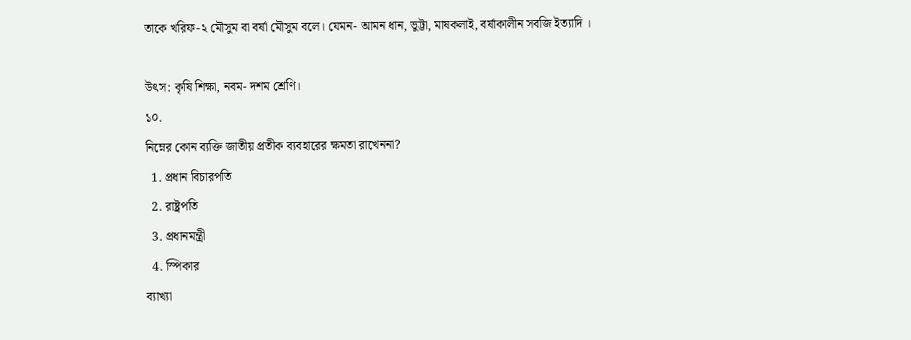তাকে খরিফ-২ মৌসুম বা বর্ষা মৌসুম বলে। যেমন- আমন ধান, ভুট্টা, মাষকলাই, বর্ষাকালীন সবজি ইত্যাদি ।

উৎস: কৃষি শিক্ষা, নবম- দশম শ্রেণি।
১০.
নিম্নের কোন ব্যক্তি জাতীয় প্রতীক ব্যবহারের ক্ষমতা রাখেননা?
  1. প্রধান বিচারপতি
  2. রাষ্ট্রপতি
  3. প্রধানমন্ত্রী
  4. স্পিকার
ব্যাখ্যা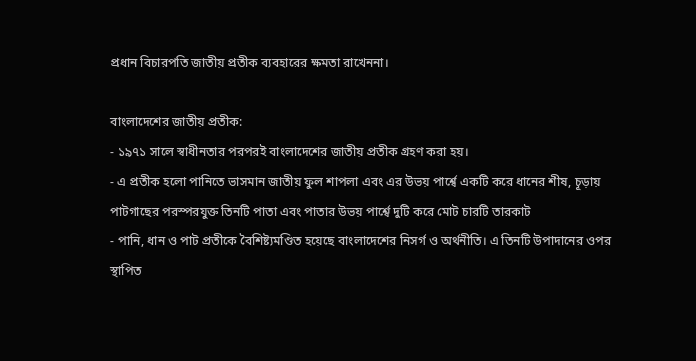প্রধান বিচারপতি জাতীয় প্রতীক ব্যবহারের ক্ষমতা রাখেননা।

বাংলাদেশের জাতীয় প্রতীক:
- ১৯৭১ সালে স্বাধীনতার পরপরই বাংলাদেশের জাতীয় প্রতীক গ্রহণ করা হয়।
- এ প্রতীক হলো পানিতে ভাসমান জাতীয় ফুল শাপলা এবং এর উভয় পার্শ্বে একটি করে ধানের শীষ, চূড়ায় পাটগাছের পরস্পরযুক্ত তিনটি পাতা এবং পাতার উভয় পার্শ্বে দুটি করে মোট চারটি তারকাট
- পানি, ধান ও পাট প্রতীকে বৈশিষ্ট্যমণ্ডিত হয়েছে বাংলাদেশের নিসর্গ ও অর্থনীতি। এ তিনটি উপাদানের ওপর স্থাপিত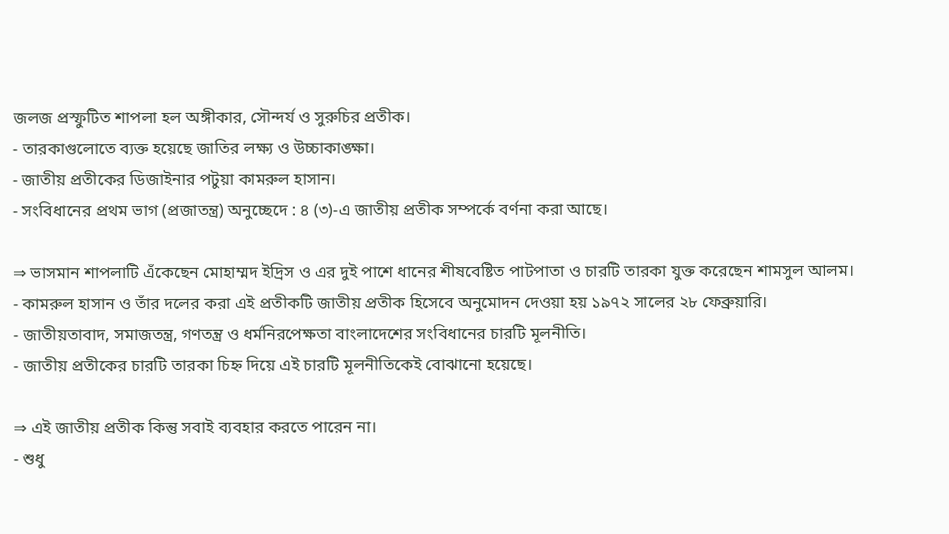জলজ প্রস্ফুটিত শাপলা হল অঙ্গীকার, সৌন্দর্য ও সুরুচির প্রতীক।
- তারকাগুলোতে ব্যক্ত হয়েছে জাতির লক্ষ্য ও উচ্চাকাঙ্ক্ষা।
- জাতীয় প্রতীকের ডিজাইনার পটুয়া কামরুল হাসান।
- সংবিধানের প্রথম ভাগ (প্রজাতন্ত্র) অনুচ্ছেদে : ৪ (৩)-এ জাতীয় প্রতীক সম্পর্কে বর্ণনা করা আছে।

⇒ ভাসমান শাপলাটি এঁকেছেন মোহাম্মদ ইদ্রিস ও এর দুই পাশে ধানের শীষবেষ্টিত পাটপাতা ও চারটি তারকা যুক্ত করেছেন শামসুল আলম।
- কামরুল হাসান ও তাঁর দলের করা এই প্রতীকটি জাতীয় প্রতীক হিসেবে অনুমোদন দেওয়া হয় ১৯৭২ সালের ২৮ ফেব্রুয়ারি।
- জাতীয়তাবাদ, সমাজতন্ত্র, গণতন্ত্র ও ধর্মনিরপেক্ষতা বাংলাদেশের সংবিধানের চারটি মূলনীতি।
- জাতীয় প্রতীকের চারটি তারকা চিহ্ন দিয়ে এই চারটি মূলনীতিকেই বোঝানো হয়েছে।

⇒ এই জাতীয় প্রতীক কিন্তু সবাই ব্যবহার করতে পারেন না।
- শুধু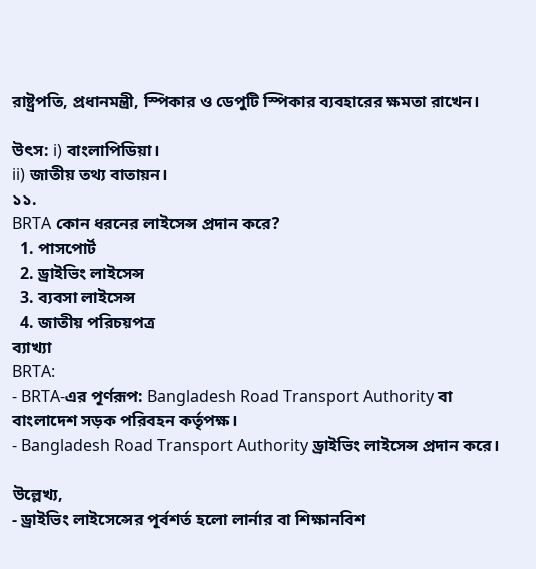রাষ্ট্রপতি, প্রধানমন্ত্রী, স্পিকার ও ডেপুটি স্পিকার ব্যবহারের ক্ষমতা রাখেন।

উৎস: i) বাংলাপিডিয়া।
ii) জাতীয় তথ্য বাতায়ন।
১১.
BRTA কোন ধরনের লাইসেন্স প্রদান করে?
  1. পাসপোর্ট
  2. ড্রাইভিং লাইসেন্স
  3. ব্যবসা লাইসেন্স
  4. জাতীয় পরিচয়পত্র
ব্যাখ্যা
BRTA:
- BRTA-এর পূর্ণরূপ: Bangladesh Road Transport Authority বা বাংলাদেশ সড়ক পরিবহন কর্তৃপক্ষ।
- Bangladesh Road Transport Authority ড্রাইভিং লাইসেন্স প্রদান করে।

উল্লেখ্য,
- ড্রাইভিং লাইসেন্সের পূর্বশর্ত হলো লার্নার বা শিক্ষানবিশ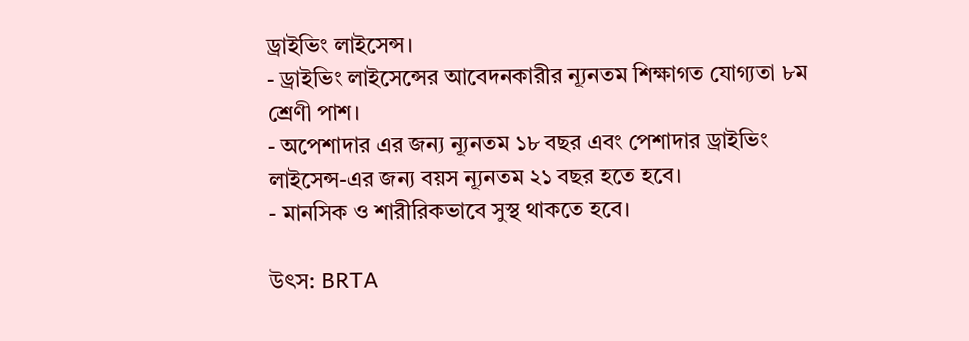ড্রাইভিং লাইসেন্স।
- ড্রাইভিং লাইসেন্সের আবেদনকারীর ন্যূনতম শিক্ষাগত যোগ্যতা ৮ম শ্রেণী পাশ।
- অপেশাদার এর জন্য ন্যূনতম ১৮ বছর এবং পেশাদার ড্রাইভিং লাইসেন্স-এর জন্য বয়স ন্যূনতম ২১ বছর হতে হবে।
- মানসিক ও শারীরিকভাবে সুস্থ থাকতে হবে।

উৎস: BRTA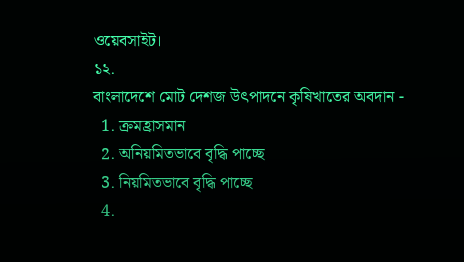ওয়েবসাইট।
১২.
বাংলাদেশে মোট দেশজ উৎপাদনে কৃষিখাতের অবদান -
  1. ক্রমহ্রাসমান
  2. অনিয়মিতভাবে বৃদ্ধি পাচ্ছে
  3. নিয়মিতভাবে বৃদ্ধি পাচ্ছে
  4.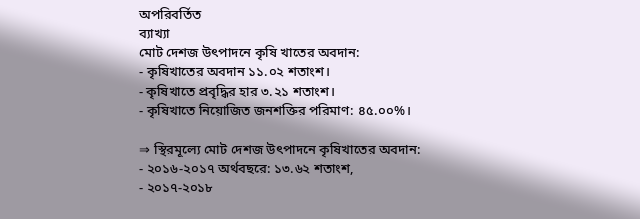অপরিবর্তিত
ব্যাখ্যা
মোট দেশজ উৎপাদনে কৃষি খাতের অবদান:
- কৃষিখাতের অবদান ১১.০২ শতাংশ।
- কৃষিখাতে প্রবৃদ্ধির হার ৩.২১ শতাংশ।
- কৃষিখাতে নিয়োজিত জনশক্তির পরিমাণ: ৪৫.০০%।

⇒ স্থিরমূল্যে মোট দেশজ উৎপাদনে কৃষিখাতের অবদান:
- ২০১৬-২০১৭ অর্থবছরে: ১৩.৬২ শতাংশ,
- ২০১৭-২০১৮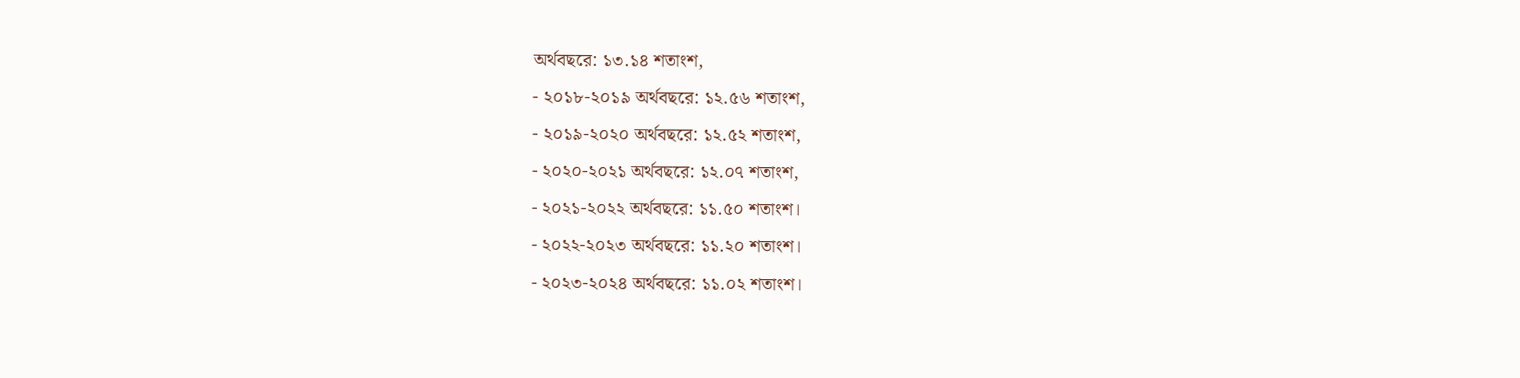অর্থবছরে: ১৩.১৪ শতাংশ,
- ২০১৮-২০১৯ অর্থবছরে: ১২.৫৬ শতাংশ,
- ২০১৯-২০২০ অর্থবছরে: ১২.৫২ শতাংশ,
- ২০২০-২০২১ অর্থবছরে: ১২.০৭ শতাংশ,
- ২০২১-২০২২ অর্থবছরে: ১১.৫০ শতাংশ।
- ২০২২-২০২৩ অর্থবছরে: ১১.২০ শতাংশ।
- ২০২৩-২০২৪ অর্থবছরে: ১১.০২ শতাংশ।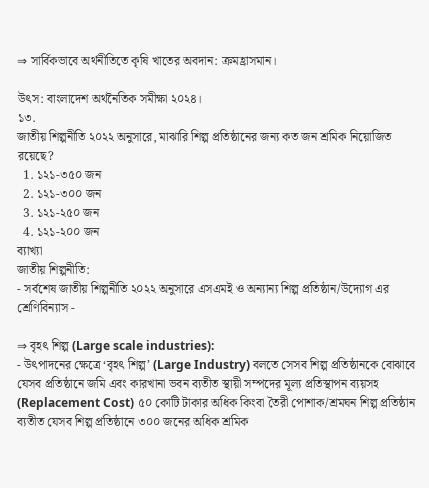⇒ সার্বিকভাবে অর্থনীতিতে কৃষি খাতের অবদান: ক্রমহ্রাসমান।

উৎস: বাংলাদেশ অর্থনৈতিক সমীক্ষা ২০২৪।
১৩.
জাতীয় শিল্পনীতি ২০২২ অনুসারে, মাঝারি শিল্প প্রতিষ্ঠানের জন্য কত জন শ্রমিক নিয়োজিত রয়েছে?
  1. ১২১-৩৫০ জন
  2. ১২১-৩০০ জন
  3. ১২১-২৫০ জন
  4. ১২১-২০০ জন
ব্যাখ্যা
জাতীয় শিল্পনীতি:
- সর্বশেষ জাতীয় শিল্পনীতি ২০২২ অনুসারে এসএমই ও অন্যান্য শিল্প প্রতিষ্ঠান/উদ্যোগ এর শ্রেণিবিন্যাস -

⇒ বৃহৎ শিল্প (Large scale industries):
- উৎপাদনের ক্ষেত্রে ‘বৃহৎ শিল্প’ (Large Industry) বলতে সেসব শিল্প প্রতিষ্ঠানকে বোঝাবে যেসব প্রতিষ্ঠানে জমি এবং কারখানা ভবন ব্যতীত স্থায়ী সম্পদের মূল্য প্রতিস্থাপন ব্যয়সহ (Replacement Cost) ৫০ কোটি টাকার অধিক কিংবা তৈরী পোশাক/শ্রমঘন শিল্প প্রতিষ্ঠান ব্যতীত যেসব শিল্প প্রতিষ্ঠানে ৩০০ জনের অধিক শ্রমিক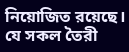নিয়োজিত রয়েছে। যে সকল তৈরী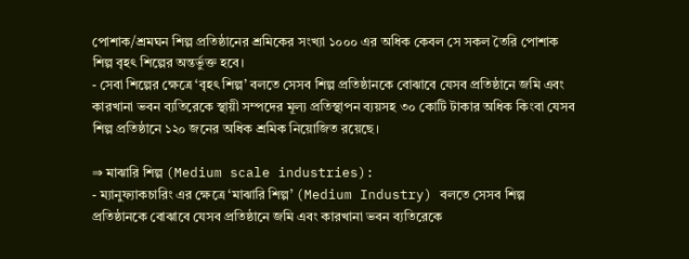পোশাক/শ্রমঘন শিল্প প্রতিষ্ঠানের শ্রমিকের সংখ্যা ১০০০ এর অধিক কেবল সে সকল তৈরি পোশাক শিল্প বৃহৎ শিল্পের অন্তর্ভুক্ত হবে।
- সেবা শিল্পের ক্ষেত্রে ‘বৃহৎ শিল্প’ বলতে সেসব শিল্প প্রতিষ্ঠানকে বোঝাবে যেসব প্রতিষ্ঠানে জমি এবং কারখানা ভবন ব্যতিরেকে স্থায়ী সম্পদের মূল্য প্রতিস্থাপন ব্যয়সহ ৩০ কোটি টাকার অধিক কিংবা যেসব শিল্প প্রতিষ্ঠানে ১২০ জনের অধিক শ্রমিক নিয়োজিত রয়েছে।

⇒ মাঝারি শিল্প (Medium scale industries):
- ম্যানুফ্যাকচারিং এর ক্ষেত্রে ‘মাঝারি শিল্প’ (Medium Industry) বলতে সেসব শিল্প প্রতিষ্ঠানকে বোঝাবে যেসব প্রতিষ্ঠানে জমি এবং কারখানা ভবন ব্যতিরেকে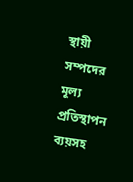স্থায়ী সম্পদের মূল্য প্রতিস্থাপন ব্যয়সহ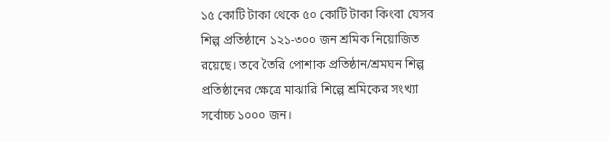১৫ কোটি টাকা থেকে ৫০ কোটি টাকা কিংবা যেসব শিল্প প্রতিষ্ঠানে ১২১-৩০০ জন শ্রমিক নিয়োজিত রয়েছে। তবে তৈরি পোশাক প্রতিষ্ঠান/শ্রমঘন শিল্প প্রতিষ্ঠানের ক্ষেত্রে মাঝারি শিল্পে শ্রমিকের সংখ্যা সর্বোচ্চ ১০০০ জন।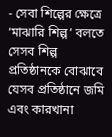- সেবা শিল্পের ক্ষেত্রে ‘মাঝারি শিল্প’ বলতে সেসব শিল্প প্রতিষ্ঠানকে বোঝাবে যেসব প্রতিষ্ঠানে জমি এবং কারখানা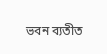ভবন ব্যতীত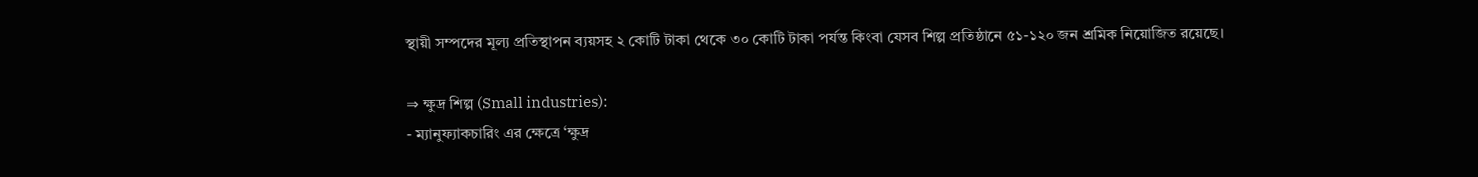স্থায়ী সম্পদের মূল্য প্রতিস্থাপন ব্যয়সহ ২ কোটি টাকা থেকে ৩০ কোটি টাকা পর্যন্ত কিংবা যেসব শিল্প প্রতিষ্ঠানে ৫১-১২০ জন শ্রমিক নিয়োজিত রয়েছে।

⇒ ক্ষুদ্র শিল্প (Small industries):
- ম্যানুফ্যাকচারিং এর ক্ষেত্রে ‘ক্ষুদ্র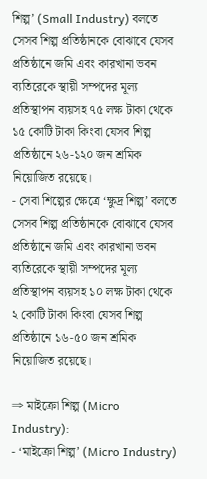শিল্প’ (Small Industry) বলতে সেসব শিল্প প্রতিষ্ঠানকে বোঝাবে যেসব প্রতিষ্ঠানে জমি এবং কারখানা ভবন ব্যতিরেকে স্থায়ী সম্পদের মূল্য প্রতিস্থাপন ব্যয়সহ ৭৫ লক্ষ টাকা থেকে ১৫ কোটি টাকা কিংবা যেসব শিল্প প্রতিষ্ঠানে ২৬-১২০ জন শ্রমিক নিয়োজিত রয়েছে।
- সেবা শিল্পের ক্ষেত্রে ‘ক্ষুদ্র শিল্প’ বলতে সেসব শিল্প প্রতিষ্ঠানকে বোঝাবে যেসব প্রতিষ্ঠানে জমি এবং কারখানা ভবন ব্যতিরেকে স্থায়ী সম্পদের মূল্য প্রতিস্থাপন ব্যয়সহ ১০ লক্ষ টাকা থেকে ২ কোটি টাকা কিংবা যেসব শিল্প প্রতিষ্ঠানে ১৬-৫০ জন শ্রমিক নিয়োজিত রয়েছে।

⇒ মাইক্রো শিল্প (Micro Industry):
- ‘মাইক্রো শিল্প’ (Micro Industry)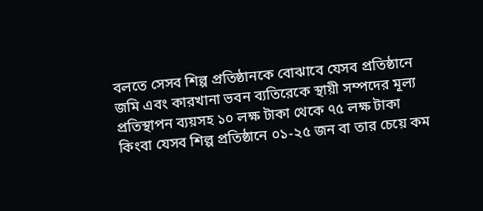বলতে সেসব শিল্প প্রতিষ্ঠানকে বোঝাবে যেসব প্রতিষ্ঠানে জমি এবং কারখানা ভবন ব্যতিরেকে স্থায়ী সম্পদের মূল্য প্রতিস্থাপন ব্যয়সহ ১০ লক্ষ টাকা থেকে ৭৫ লক্ষ টাকা কিংবা যেসব শিল্প প্রতিষ্ঠানে ০১-২৫ জন বা তার চেয়ে কম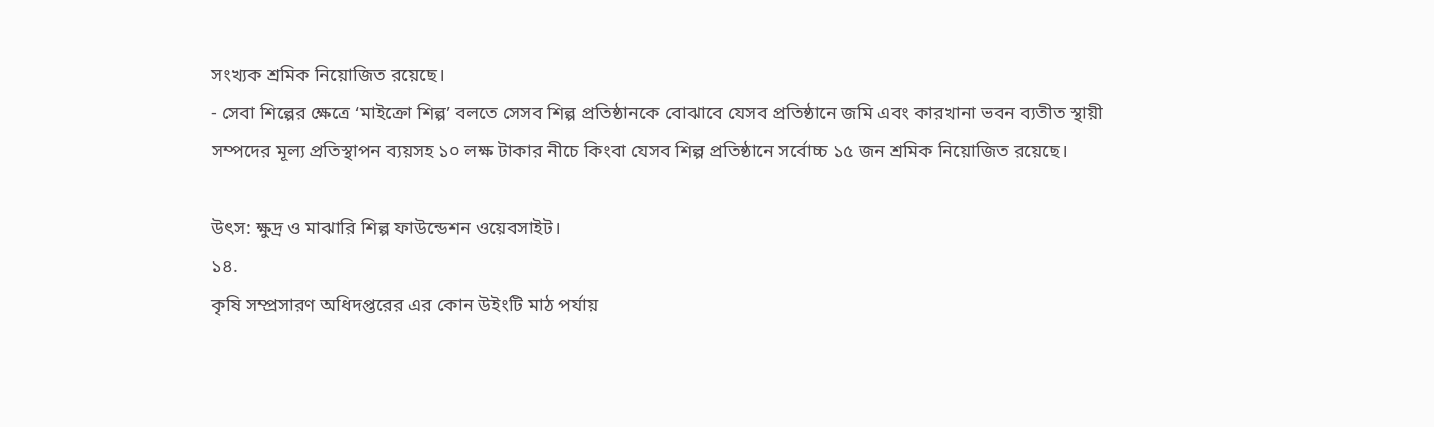সংখ্যক শ্রমিক নিয়োজিত রয়েছে।
- সেবা শিল্পের ক্ষেত্রে ‘মাইক্রো শিল্প’ বলতে সেসব শিল্প প্রতিষ্ঠানকে বোঝাবে যেসব প্রতিষ্ঠানে জমি এবং কারখানা ভবন ব্যতীত স্থায়ী সম্পদের মূল্য প্রতিস্থাপন ব্যয়সহ ১০ লক্ষ টাকার নীচে কিংবা যেসব শিল্প প্রতিষ্ঠানে সর্বোচ্চ ১৫ জন শ্রমিক নিয়োজিত রয়েছে।

উৎস: ক্ষুদ্র ও মাঝারি শিল্প ফাউন্ডেশন ওয়েবসাইট।
১৪.
কৃষি সম্প্রসারণ অধিদপ্তরের এর কোন উইংটি মাঠ পর্যায়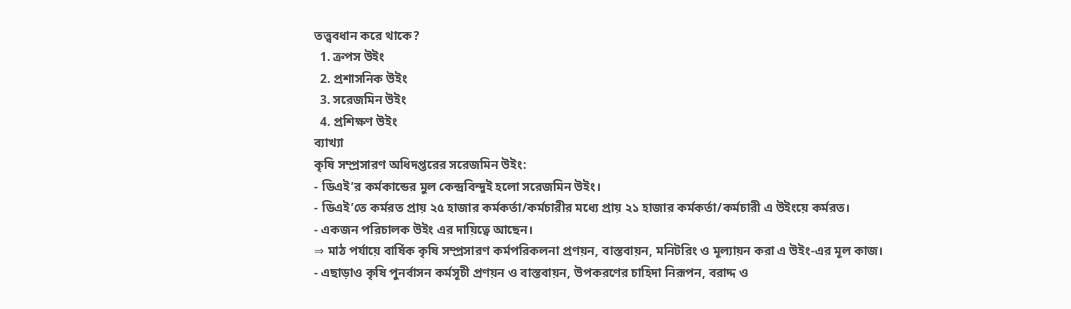তত্ত্ববধান করে থাকে?
  1. ক্রপস উইং
  2. প্রশাসনিক উইং
  3. সরেজমিন উইং
  4. প্রশিক্ষণ উইং
ব্যাখ্যা
কৃষি সম্প্রসারণ অধিদপ্তরের সরেজমিন উইং:
- ডিএই’র কর্মকান্ডের মুল কেন্দ্রবিন্দুই হলো সরেজমিন উইং।
- ডিএই’তে কর্মরত প্রায় ২৫ হাজার কর্মকর্তা/কর্মচারীর মধ্যে প্রায় ২১ হাজার কর্মকর্তা/কর্মচারী এ উইংয়ে কর্মরত।
- একজন পরিচালক উইং এর দায়িত্বে আছেন।
⇒ মাঠ পর্যায়ে বার্ষিক কৃষি সম্প্রসারণ কর্মপরিকলনা প্রণয়ন, বাস্তবায়ন, মনিটরিং ও মূল্যায়ন করা এ উইং-এর মূল কাজ।
- এছাড়াও কৃষি পুনর্বাসন কর্মসূচী প্রণয়ন ও বাস্তবায়ন, উপকরণের চাহিদা নিরূপন, বরাদ্দ ও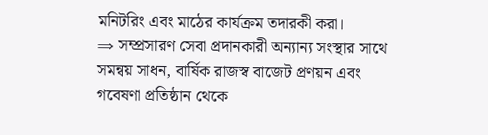মনিটরিং এবং মাঠের কার্যক্রম তদারকী করা।
⇒ সম্প্রসারণ সেবা প্রদানকারী অন্যান্য সংস্থার সাথে সমন্বয় সাধন, বার্ষিক রাজস্ব বাজেট প্রণয়ন এবং গবেষণা প্রতিষ্ঠান থেকে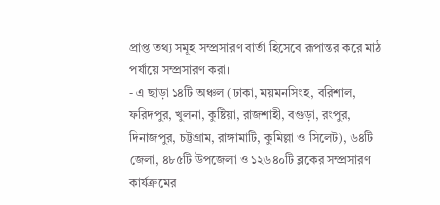প্রাপ্ত তথ্য সমূহ সম্প্রসারণ বার্তা হিসেবে রূপান্তর করে মাঠ পর্যায়ে সম্প্রসারণ করা।
- এ ছাড়া ১৪টি অঞ্চল (ঢাকা, ময়মনসিংহ, বরিশাল, ফরিদপুর, খুলনা, কুষ্টিয়া, রাজশাহী, বগুড়া, রংপুর, দিনাজপুর, চট্টগ্রাম, রাঙ্গামাটি, কুমিল্লা ও সিলেট), ৬৪টি জেলা, ৪৮৫টি উপজেলা ও ১২৬৪০টি ব্লকের সম্প্রসারণ কার্যক্রমের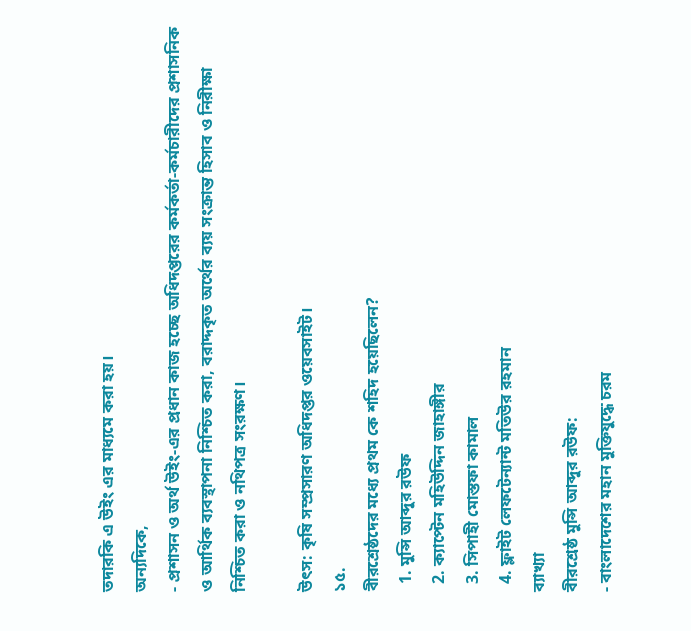তদারকি এ উইং এর মাধ্যমে করা হয়।
অন্যদিকে,
- প্রশাসন ও অর্থ উইং-এর প্রধান কাজ হচ্ছে অধিদপ্তরের কর্মকর্তা-কর্মচারীদের প্রশাসনিক ও আর্থিক ব্যবস্থাপনা নিশ্চিত করা, বরাদ্দকৃত অর্থের ব্যয় সংক্রান্ত হিসাব ও নিরীক্ষা নিশ্চিত করা ও নথিপত্র সংরক্ষণ।

উৎস: কৃষি সম্প্রসারণ অধিদপ্তর ওয়েবসাইট।
১৫.
বীরশ্রেষ্ঠদের মধ্যে প্রথম কে শহিদ হয়েছিলেন?
  1. মুন্সি আব্দুর র‍উফ
  2. ক্যাপ্টেন মহিউদ্দিন জাহাঙ্গীর
  3. সিপাহী মোস্তফা কামাল
  4. ফ্লাইট লেফটেন্যান্ট মতিউর রহমান
ব্যাখ্যা
বীরশ্রেষ্ঠ মুন্সি আব্দুর র‍উফ:
- বাংলাদেশের মহান মুক্তিযুদ্ধে চরম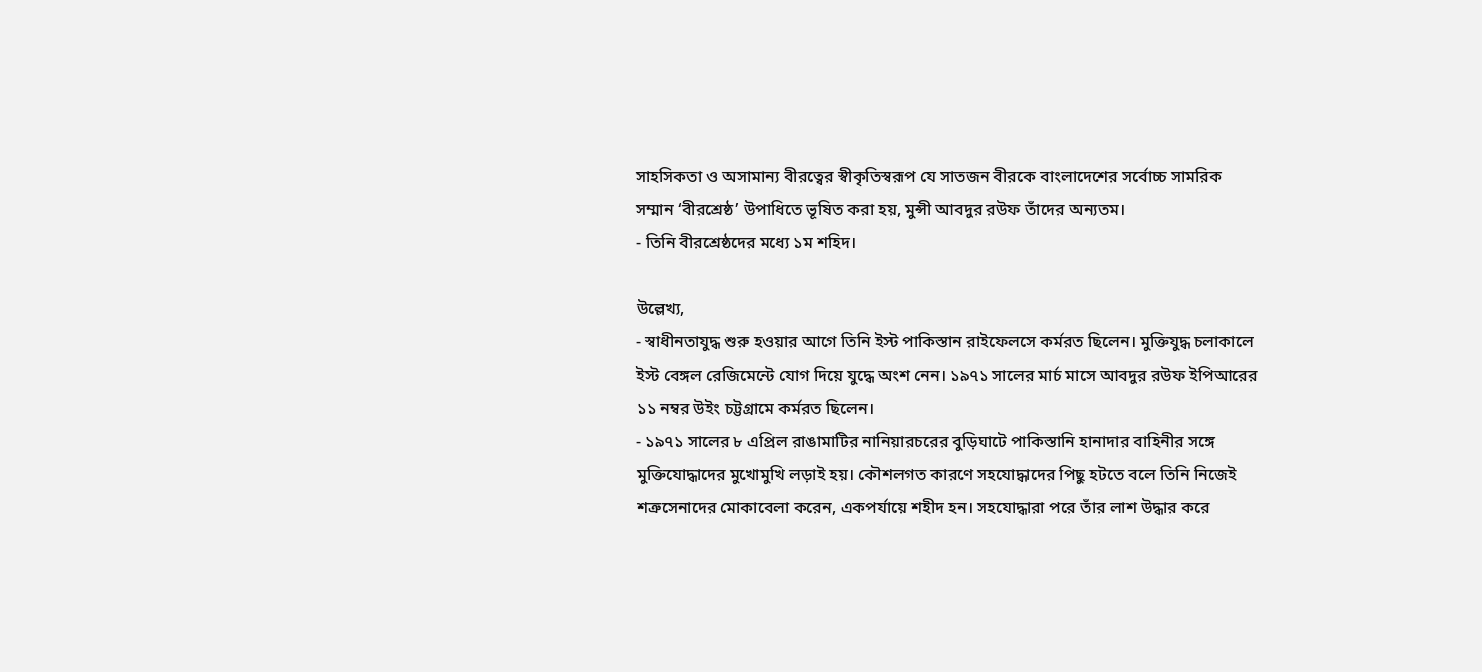সাহসিকতা ও অসামান্য বীরত্বের স্বীকৃতিস্বরূপ যে সাতজন বীরকে বাংলাদেশের সর্বোচ্চ সামরিক সম্মান ‘বীরশ্রেষ্ঠ’ উপাধিতে ভূষিত করা হয়, মুন্সী আবদুর রউফ তাঁদের অন্যতম।
- তিনি বীরশ্রেষ্ঠদের মধ্যে ১ম শহিদ।

উল্লেখ্য,
- স্বাধীনতাযুদ্ধ শুরু হওয়ার আগে তিনি ইস্ট পাকিস্তান রাইফেলসে কর্মরত ছিলেন। মুক্তিযুদ্ধ চলাকালে ইস্ট বেঙ্গল রেজিমেন্টে যোগ দিয়ে যুদ্ধে অংশ নেন। ১৯৭১ সালের মার্চ মাসে আবদুর রউফ ইপিআরের ১১ নম্বর উইং চট্টগ্রামে কর্মরত ছিলেন।
- ১৯৭১ সালের ৮ এপ্রিল রাঙামাটির নানিয়ারচরের বুড়িঘাটে পাকিস্তানি হানাদার বাহিনীর সঙ্গে মুক্তিযোদ্ধাদের মুখোমুখি লড়াই হয়। কৌশলগত কারণে সহযোদ্ধাদের পিছু হটতে বলে তিনি নিজেই শত্রুসেনাদের মোকাবেলা করেন, একপর্যায়ে শহীদ হন। সহযোদ্ধারা পরে তাঁর লাশ উদ্ধার করে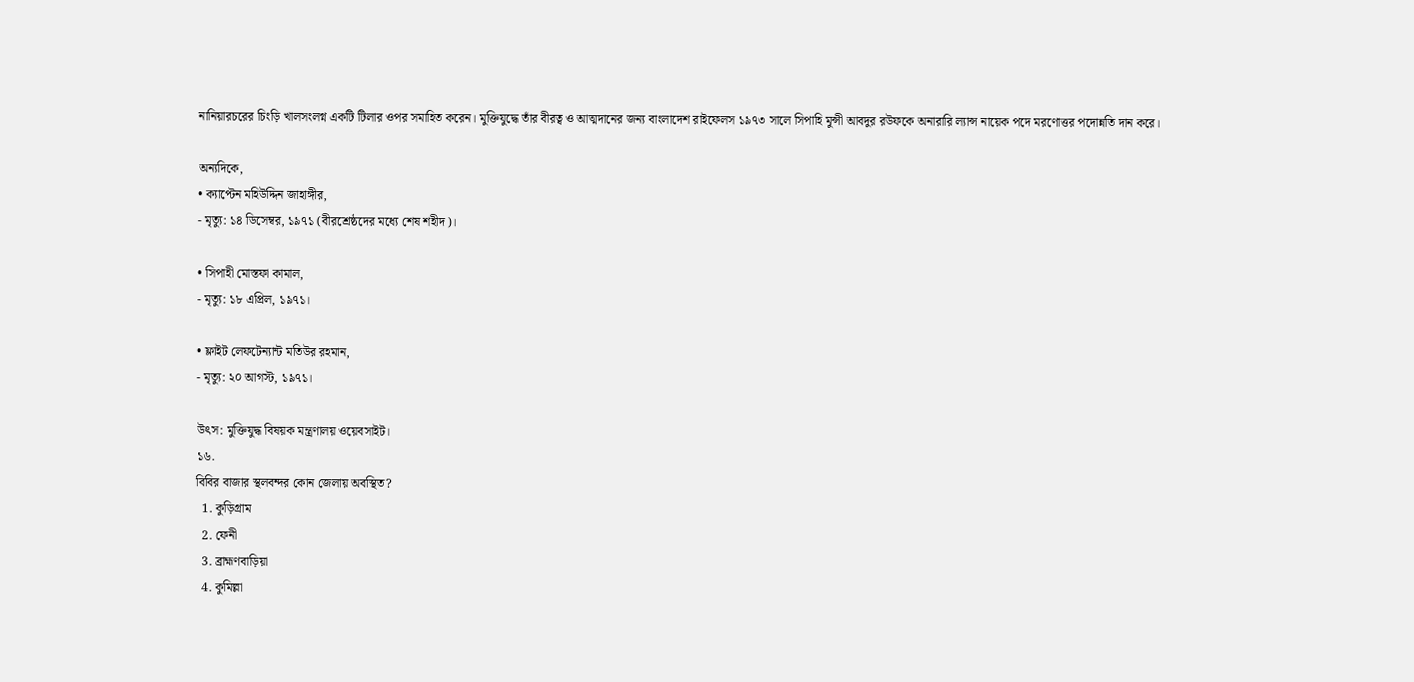নানিয়ারচরের চিংড়ি খালসংলগ্ন একটি টিলার ওপর সমাহিত করেন। মুক্তিযুদ্ধে তাঁর বীরত্ব ও আত্মদানের জন্য বাংলাদেশ রাইফেলস ১৯৭৩ সালে সিপাহি মুন্সী আবদুর রউফকে অনারারি ল্যান্স নায়েক পদে মরণোত্তর পদোন্নতি দান করে।

অন্যদিকে,
• ক্যাপ্টেন মহিউদ্দিন জাহাঙ্গীর,
- মৃত্যু: ১৪ ডিসেম্বর, ১৯৭১ (বীরশ্রেষ্ঠদের মধ্যে শেষ শহীদ)।

• সিপাহী মোস্তফা কামাল,
- মৃত্যু: ১৮ এপ্রিল, ১৯৭১।

• ফ্লাইট লেফটেন্যান্ট মতিউর রহমান,
- মৃত্যু: ২০ আগস্ট, ১৯৭১।

উৎস: মুক্তিযুদ্ধ বিষয়ক মন্ত্রণালয় ওয়েবসাইট।
১৬.
বিবির বাজার স্থলবন্দর কোন জেলায় অবস্থিত?
  1. কুড়িগ্রাম
  2. ফেনী
  3. ব্রাহ্মণবাড়িয়া
  4. কুমিল্লা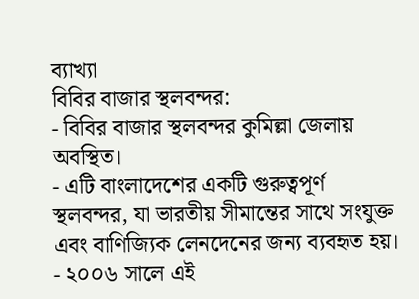ব্যাখ্যা
বিবির বাজার স্থলবন্দর:
- বিবির বাজার স্থলবন্দর কুমিল্লা জেলায় অবস্থিত।
- এটি বাংলাদেশের একটি গুরুত্বপূর্ণ স্থলবন্দর, যা ভারতীয় সীমান্তের সাথে সংযুক্ত এবং বাণিজ্যিক লেনদেনের জন্য ব্যবহৃত হয়।
- ২০০৬ সালে এই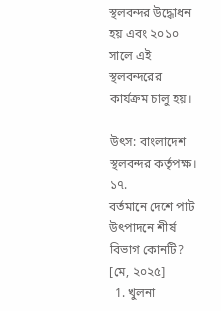স্থলবন্দর উদ্ধোধন হয় এবং ২০১০ সালে এই স্থলবন্দরের কার্যক্রম চালু হয়।

উৎস: বাংলাদেশ স্থলবন্দর কর্তৃপক্ষ।
১৭.
বর্তমানে দেশে পাট উৎপাদনে শীর্ষ বিভাগ কোনটি? [মে, ২০২৫]
  1. খুলনা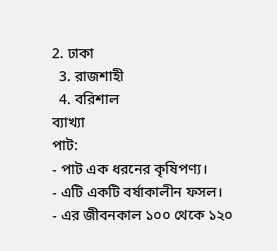2. ঢাকা
  3. রাজশাহী
  4. বরিশাল
ব্যাখ্যা
পাট:
- পাট এক ধরনের কৃষিপণ্য।
- এটি একটি বর্ষাকালীন ফসল।
- এর জীবনকাল ১০০ থেকে ১২০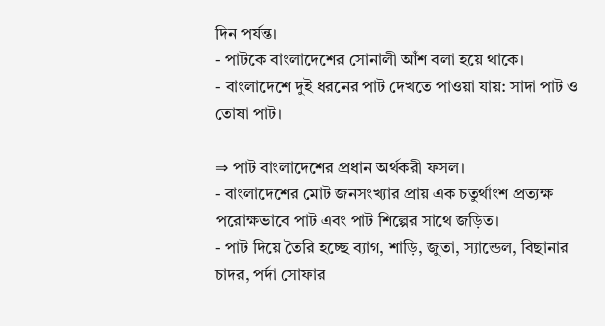দিন পর্যন্ত।
- পাটকে বাংলাদেশের সোনালী আঁশ বলা হয়ে থাকে।
- বাংলাদেশে দুই ধরনের পাট দেখতে পাওয়া যায়: সাদা পাট ও তোষা পাট।

⇒ পাট বাংলাদেশের প্রধান অর্থকরী ফসল।
- বাংলাদেশের মোট জনসংখ্যার প্রায় এক চতুর্থাংশ প্রত্যক্ষ পরোক্ষভাবে পাট এবং পাট শিল্পের সাথে জড়িত।
- পাট দিয়ে তৈরি হচ্ছে ব্যাগ, শাড়ি, জুতা, স্যান্ডেল, বিছানার চাদর, পর্দা সোফার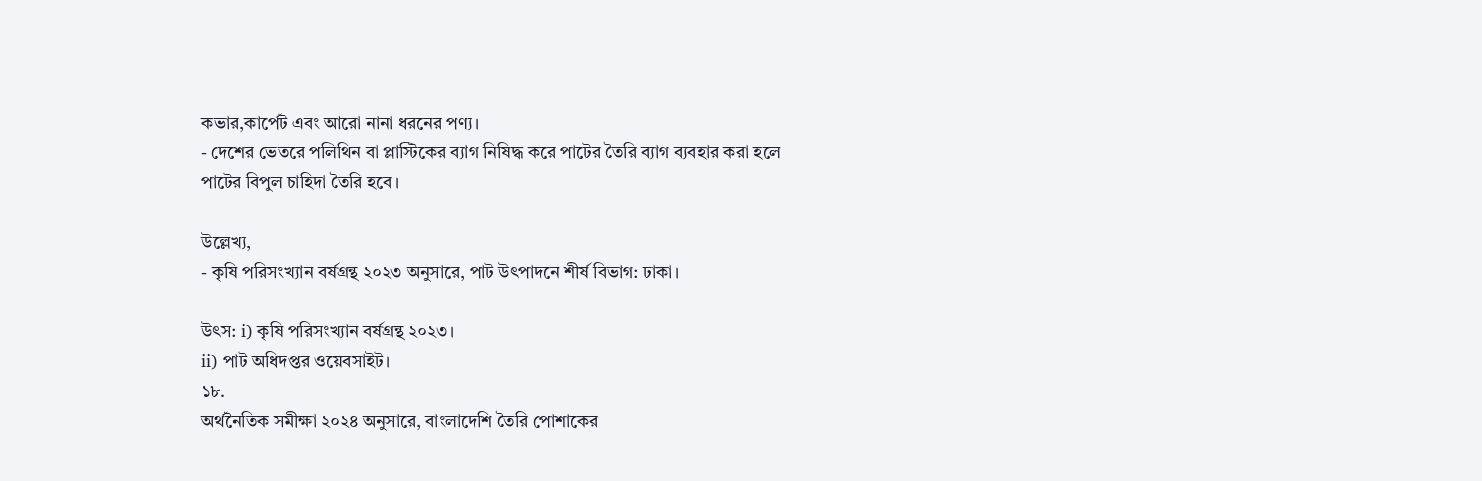কভার,কার্পেট এবং আরো নানা ধরনের পণ্য।
- দেশের ভেতরে পলিথিন বা প্লাস্টিকের ব্যাগ নিষিদ্ধ করে পাটের তৈরি ব্যাগ ব্যবহার করা হলে পাটের বিপুল চাহিদা তৈরি হবে।

উল্লেখ্য,
- কৃষি পরিসংখ্যান বর্ষগ্রন্থ ২০২৩ অনুসারে, পাট উৎপাদনে শীর্ষ বিভাগ: ঢাকা।

উৎস: i) কৃষি পরিসংখ্যান বর্ষগ্রন্থ ২০২৩।
ii) পাট অধিদপ্তর ওয়েবসাইট।
১৮.
অর্থনৈতিক সমীক্ষা ২০২৪ অনুসারে, বাংলাদেশি তৈরি পোশাকের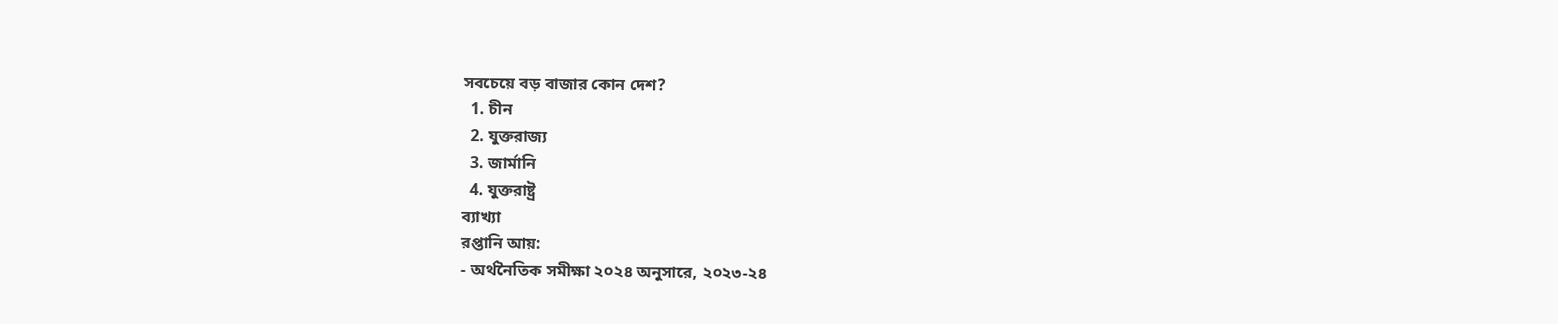সবচেয়ে বড় বাজার কোন দেশ?
  1. চীন
  2. যুক্তরাজ্য
  3. জার্মানি
  4. যুক্তরাষ্ট্র
ব্যাখ্যা
রপ্তানি আয়:
- অর্থনৈতিক সমীক্ষা ২০২৪ অনুসারে, ২০২৩-২৪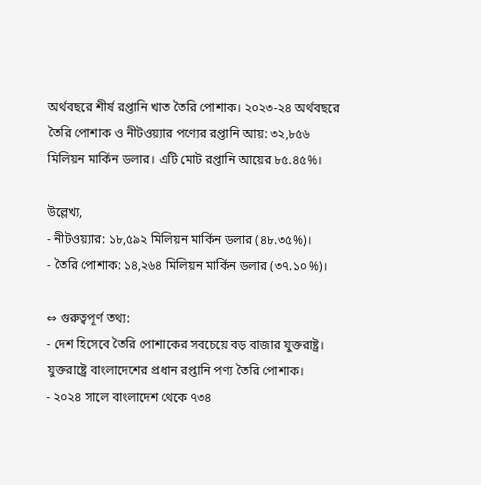অর্থবছরে শীর্ষ রপ্তানি খাত তৈরি পোশাক। ২০২৩-২৪ অর্থবছরে তৈরি পোশাক ও নীটওয়্যার পণ্যের রপ্তানি আয়: ৩২,৮৫৬ মিলিয়ন মার্কিন ডলার। এটি মোট রপ্তানি আয়ের ৮৫.৪৫%।

উল্লেখ্য,
- নীটওয়্যার: ১৮,৫৯২ মিলিয়ন মার্কিন ডলার (৪৮.৩৫%)।
- তৈরি পোশাক: ১৪,২৬৪ মিলিয়ন মার্কিন ডলার (৩৭.১০%)।

⇔ গুরুত্বপূর্ণ তথ্য:
- দেশ হিসেবে তৈরি পোশাকের সবচেয়ে বড় বাজার যুক্তরাষ্ট্র। যুক্তরাষ্ট্রে বাংলাদেশের প্রধান রপ্তানি পণ্য তৈরি পোশাক।
- ২০২৪ সালে বাংলাদেশ থেকে ৭৩৪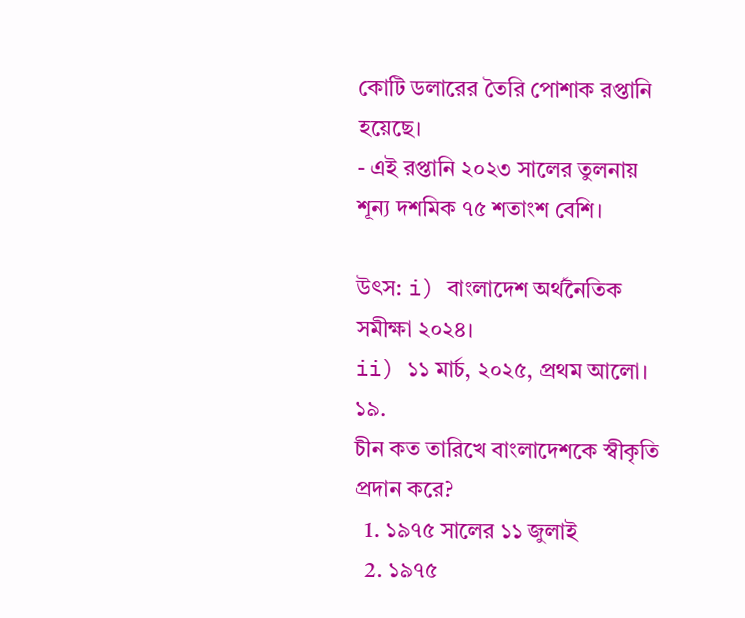কোটি ডলারের তৈরি পোশাক রপ্তানি হয়েছে।
- এই রপ্তানি ২০২৩ সালের তুলনায় শূন্য দশমিক ৭৫ শতাংশ বেশি।

উৎস: i) বাংলাদেশ অর্থনৈতিক সমীক্ষা ২০২৪।
ii) ১১ মার্চ, ২০২৫, প্রথম আলো।
১৯.
চীন কত তারিখে বাংলাদেশকে স্বীকৃতি প্রদান করে?
  1. ১৯৭৫ সালের ১১ জুলাই
  2. ১৯৭৫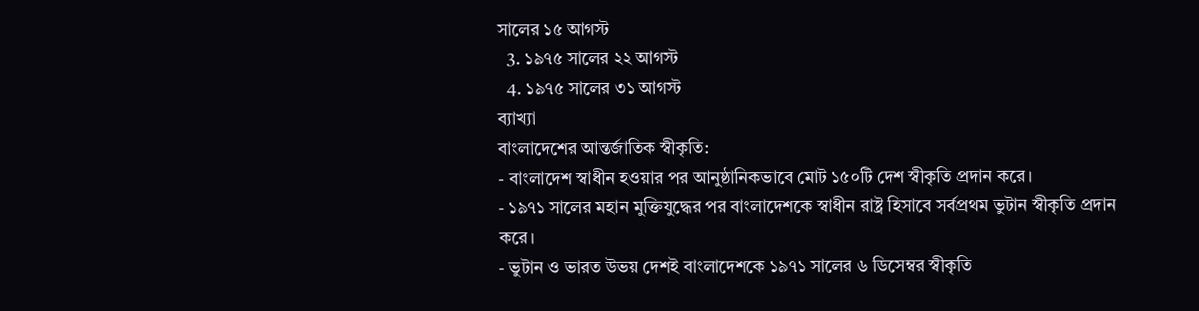সালের ১৫ আগস্ট
  3. ১৯৭৫ সালের ২২ আগস্ট
  4. ১৯৭৫ সালের ৩১ আগস্ট
ব্যাখ্যা
বাংলাদেশের আন্তর্জাতিক স্বীকৃতি:
- বাংলাদেশ স্বাধীন হওয়ার পর আনুষ্ঠানিকভাবে মোট ১৫০টি দেশ স্বীকৃতি প্রদান করে।
- ১৯৭১ সালের মহান মুক্তিযুদ্ধের পর বাংলাদেশকে স্বাধীন রাষ্ট্র হিসাবে সর্বপ্রথম ভুটান স্বীকৃতি প্রদান করে।
- ভুটান ও ভারত উভয় দেশই বাংলাদেশকে ১৯৭১ সালের ৬ ডিসেম্বর স্বীকৃতি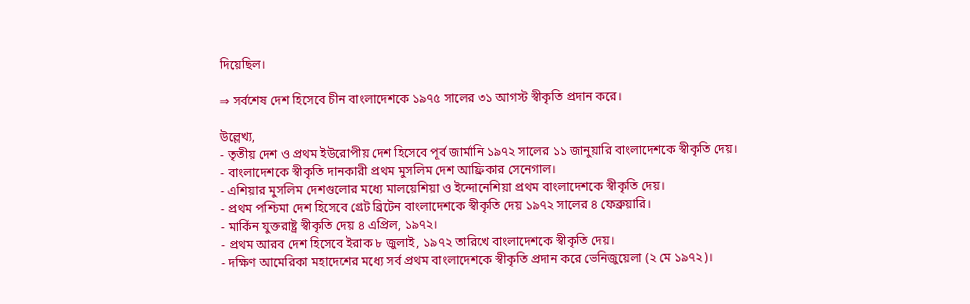দিয়েছিল।

⇒ সর্বশেষ দেশ হিসেবে চীন বাংলাদেশকে ১৯৭৫ সালের ৩১ আগস্ট স্বীকৃতি প্রদান করে।

উল্লেখ্য,
- তৃতীয় দেশ ও প্রথম ইউরোপীয় দেশ হিসেবে পূর্ব জার্মানি ১৯৭২ সালের ১১ জানুয়ারি বাংলাদেশকে স্বীকৃতি দেয়।
- বাংলাদেশকে স্বীকৃতি দানকারী প্রথম মুসলিম দেশ আফ্রিকার সেনেগাল।
- এশিয়ার মুসলিম দেশগুলোর মধ্যে মালয়েশিয়া ও ইন্দোনেশিয়া প্রথম বাংলাদেশকে স্বীকৃতি দেয়।
- প্রথম পশ্চিমা দেশ হিসেবে গ্রেট ব্রিটেন বাংলাদেশকে স্বীকৃতি দেয় ১৯৭২ সালের ৪ ফেব্রুয়ারি।
- মার্কিন যুক্তরাষ্ট্র স্বীকৃতি দেয় ৪ এপ্রিল, ১৯৭২।
- প্রথম আরব দেশ হিসেবে ইরাক ৮ জুলাই, ১৯৭২ তারিখে বাংলাদেশকে স্বীকৃতি দেয়।
- দক্ষিণ আমেরিকা মহাদেশের মধ্যে সর্ব প্রথম বাংলাদেশকে স্বীকৃতি প্রদান করে ভেনিজুয়েলা (২ মে ১৯৭২)।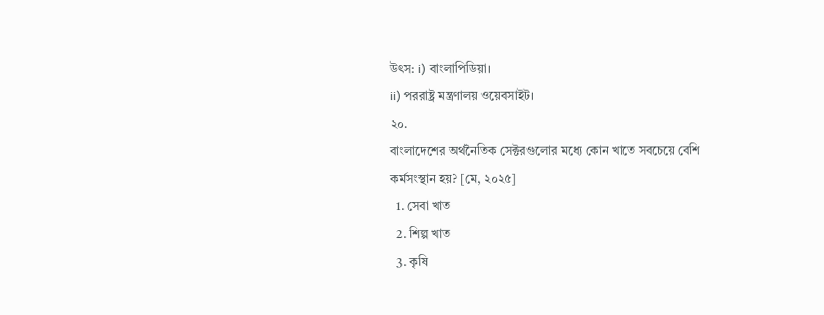উৎস: i) বাংলাপিডিয়া।
ii) পররাষ্ট্র মন্ত্রণালয় ওয়েবসাইট।
২০.
বাংলাদেশের অর্থনৈতিক সেক্টরগুলোর মধ্যে কোন খাতে সবচেয়ে বেশি কর্মসংস্থান হয়? [মে, ২০২৫]
  1. সেবা খাত
  2. শিল্প খাত
  3. কৃষি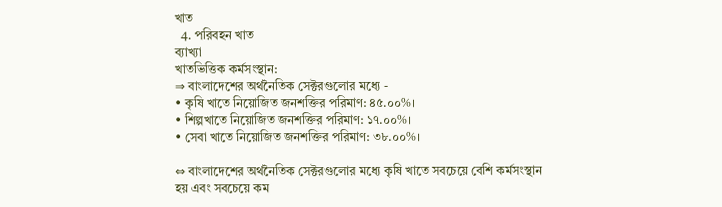খাত
  4. পরিবহন খাত
ব্যাখ্যা
খাতভিত্তিক কর্মসংস্থান:
⇒ বাংলাদেশের অর্থনৈতিক সেক্টরগুলোর মধ্যে -
• কৃষি খাতে নিয়োজিত জনশক্তির পরিমাণ: ৪৫.০০%।
• শিল্পখাতে নিয়োজিত জনশক্তির পরিমাণ: ১৭.০০%।
• সেবা খাতে নিয়োজিত জনশক্তির পরিমাণ: ৩৮.০০%।

⇔ বাংলাদেশের অর্থনৈতিক সেক্টরগুলোর মধ্যে কৃষি খাতে সবচেয়ে বেশি কর্মসংস্থান হয় এবং সবচেয়ে কম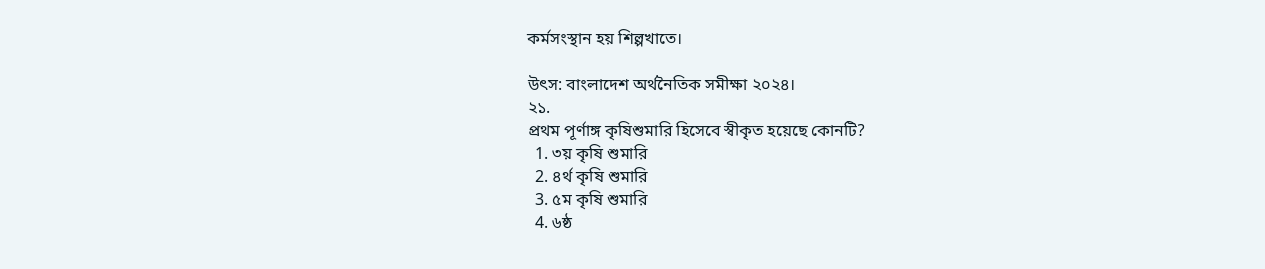কর্মসংস্থান হয় শিল্পখাতে।

উৎস: বাংলাদেশ অর্থনৈতিক সমীক্ষা ২০২৪।
২১.
প্রথম পূর্ণাঙ্গ কৃষিশুমারি হিসেবে স্বীকৃত হয়েছে কোনটি?
  1. ৩য় কৃষি শুমারি
  2. ৪র্থ কৃষি শুমারি
  3. ৫ম কৃষি শুমারি
  4. ৬ষ্ঠ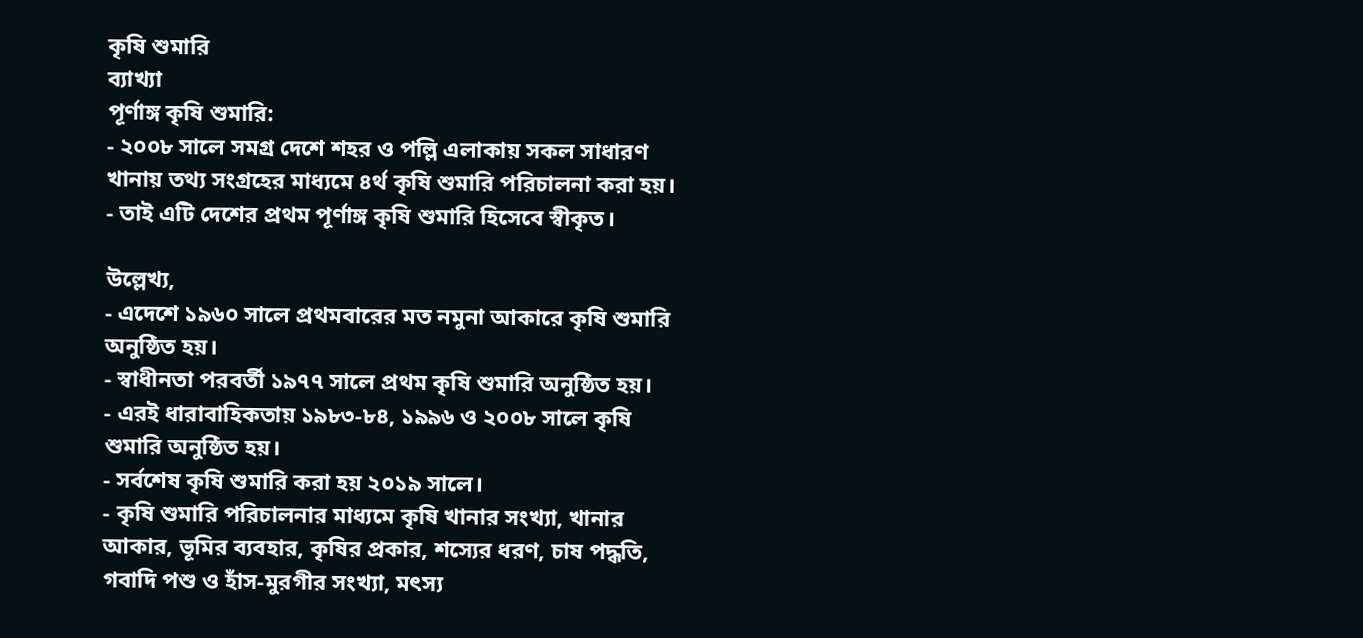কৃষি শুমারি
ব্যাখ্যা
পূর্ণাঙ্গ কৃষি শুমারি:
- ২০০৮ সালে সমগ্র দেশে শহর ও পল্লি এলাকায় সকল সাধারণ খানায় তথ্য সংগ্রহের মাধ্যমে ৪র্থ কৃষি শুমারি পরিচালনা করা হয়।
- তাই এটি দেশের প্রথম পূর্ণাঙ্গ কৃষি শুমারি হিসেবে স্বীকৃত।

উল্লেখ্য,
- এদেশে ১৯৬০ সালে প্রথমবারের মত নমুনা আকারে কৃষি শুমারি অনুষ্ঠিত হয়।
- স্বাধীনতা পরবর্তী ১৯৭৭ সালে প্রথম কৃষি শুমারি অনুষ্ঠিত হয়।
- এরই ধারাবাহিকতায় ১৯৮৩-৮৪, ১৯৯৬ ও ২০০৮ সালে কৃষি শুমারি অনুষ্ঠিত হয়।
- সর্বশেষ কৃষি শুমারি করা হয় ২০১৯ সালে।
- কৃষি শুমারি পরিচালনার মাধ্যমে কৃষি খানার সংখ্যা, খানার আকার, ভূমির ব্যবহার, কৃষির প্রকার, শস্যের ধরণ, চাষ পদ্ধতি, গবাদি পশু ও হাঁস-মুরগীর সংখ্যা, মৎস্য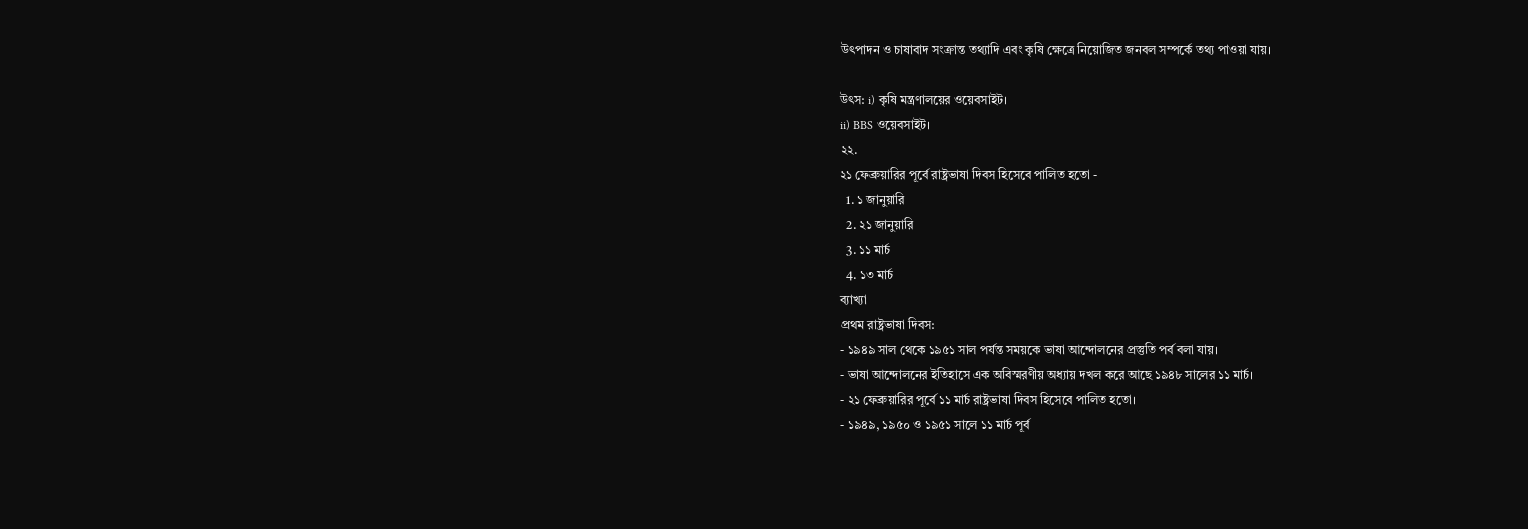উৎপাদন ও চাষাবাদ সংক্রান্ত তথ্যাদি এবং কৃষি ক্ষেত্রে নিয়োজিত জনবল সম্পর্কে তথ্য পাওয়া যায়।

উৎস: i) কৃষি মন্ত্রণালয়ের ওয়েবসাইট।
ii) BBS ওয়েবসাইট।
২২.
২১ ফেব্রুয়ারির পূর্বে রাষ্ট্রভাষা দিবস হিসেবে পালিত হতো -
  1. ১ জানুয়ারি
  2. ২১ জানুয়ারি
  3. ১১ মার্চ
  4. ১৩ মার্চ
ব্যাখ্যা
প্রথম রাষ্ট্রভাষা দিবস:
- ১৯৪৯ সাল থেকে ১৯৫১ সাল পর্যন্ত সময়কে ভাষা আন্দোলনের প্রস্তুতি পর্ব বলা যায়।
- ভাষা আন্দোলনের ইতিহাসে এক অবিস্মরণীয় অধ্যায় দখল করে আছে ১৯৪৮ সালের ১১ মার্চ।
- ২১ ফেব্রুয়ারির পূর্বে ১১ মার্চ রাষ্ট্রভাষা দিবস হিসেবে পালিত হতো।
- ১৯৪৯, ১৯৫০ ও ১৯৫১ সালে ১১ মার্চ পূর্ব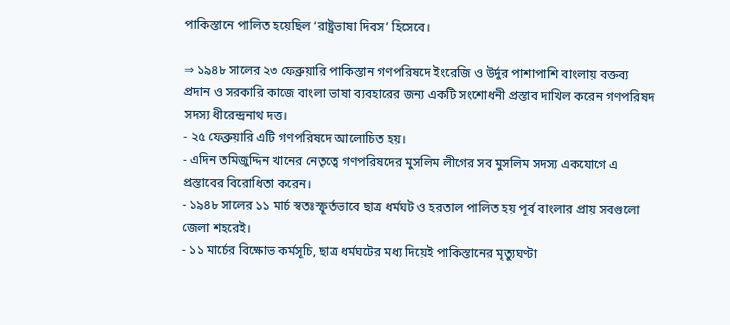পাকিস্তানে পালিত হয়েছিল ‘রাষ্ট্রভাষা দিবস’ হিসেবে।

⇒ ১৯৪৮ সালের ২৩ ফেব্রুয়ারি পাকিস্তান গণপরিষদে ইংরেজি ও উর্দুর পাশাপাশি বাংলায় বক্তব্য প্রদান ও সরকারি কাজে বাংলা ভাষা ব্যবহারের জন্য একটি সংশোধনী প্রস্তাব দাখিল করেন গণপরিষদ সদস্য ধীরেন্দ্রনাথ দত্ত।
- ২৫ ফেব্রুয়ারি এটি গণপরিষদে আলোচিত হয়।
- এদিন তমিজুদ্দিন খানের নেতৃত্বে গণপরিষদের মুসলিম লীগের সব মুসলিম সদস্য একযোগে এ প্রস্তাবের বিরোধিতা করেন।
- ১৯৪৮ সালের ১১ মার্চ স্বতঃস্ফূর্তভাবে ছাত্র ধর্মঘট ও হরতাল পালিত হয় পূর্ব বাংলার প্রায় সবগুলো জেলা শহরেই।
- ১১ মার্চের বিক্ষোভ কর্মসূচি, ছাত্র ধর্মঘটের মধ্য দিয়েই পাকিস্তানের মৃত্যুঘণ্টা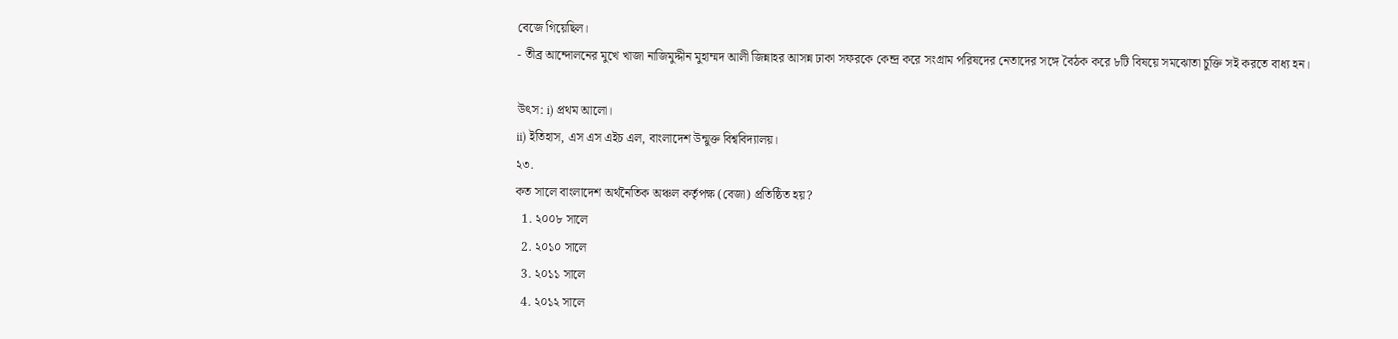বেজে গিয়েছিল।
- তীব্র আন্দোলনের মুখে খাজা নাজিমুদ্দীন মুহাম্মদ আলী জিন্নাহর আসন্ন ঢাকা সফরকে কেন্দ্র করে সংগ্রাম পরিষদের নেতাদের সঙ্গে বৈঠক করে ৮টি বিষয়ে সমঝোতা চুক্তি সই করতে বাধ্য হন।

উৎস: i) প্রথম আলো।
ii) ইতিহাস, এস এস এইচ এল, বাংলাদেশ উন্মুক্ত বিশ্ববিদ্যালয়।
২৩.
কত সালে বাংলাদেশ অর্থনৈতিক অঞ্চল কর্তৃপক্ষ (বেজা) প্রতিষ্ঠিত হয়?
  1. ২০০৮ সালে
  2. ২০১০ সালে
  3. ২০১১ সালে
  4. ২০১২ সালে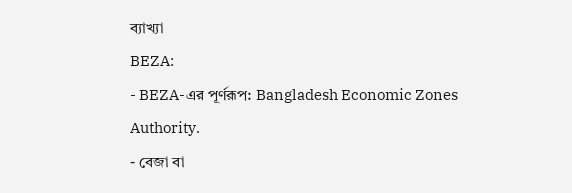ব্যাখ্যা
BEZA:
- BEZA-এর পূর্ণরূপ: Bangladesh Economic Zones Authority.
- বেজা বা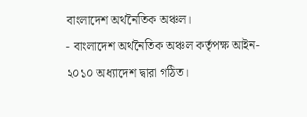বাংলাদেশ অর্থনৈতিক অঞ্চল।
- বাংলাদেশ অর্থনৈতিক অঞ্চল কর্তৃপক্ষ আইন- ২০১০ অধ্যাদেশ দ্বারা গঠিত।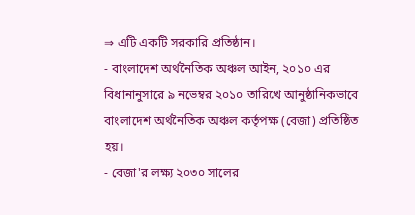⇒ এটি একটি সরকারি প্রতিষ্ঠান।
- বাংলাদেশ অর্থনৈতিক অঞ্চল আইন, ২০১০ এর বিধানানুসারে ৯ নভেম্বর ২০১০ তারিখে আনুষ্ঠানিকভাবে বাংলাদেশ অর্থনৈতিক অঞ্চল কর্তৃপক্ষ (বেজা) প্রতিষ্ঠিত হয়।
- বেজা'র লক্ষ্য ২০৩০ সালের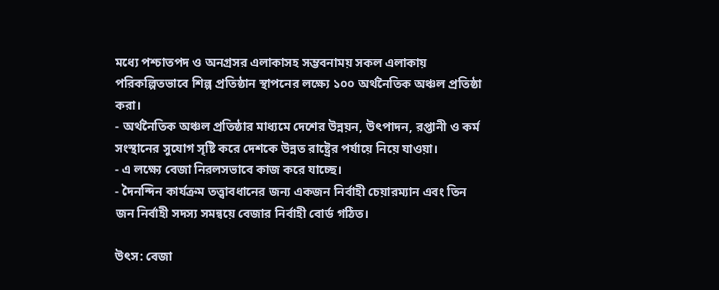মধ্যে পশ্চাতপদ ও অনগ্রসর এলাকাসহ সম্ভবনাময় সকল এলাকায় পরিকল্পিতভাবে শিল্প প্রতিষ্ঠান স্থাপনের লক্ষ্যে ১০০ অর্থনৈতিক অঞ্চল প্রতিষ্ঠা করা।
- অর্থনৈতিক অঞ্চল প্রতিষ্ঠার মাধ্যমে দেশের উন্নয়ন, উৎপাদন, রপ্তানী ও কর্ম সংস্থানের সুযোগ সৃষ্টি করে দেশকে উন্নত রাষ্ট্রের পর্যায়ে নিয়ে যাওয়া।
- এ লক্ষ্যে বেজা নিরলসভাবে কাজ করে যাচ্ছে।
- দৈনন্দিন কার্যক্রম তত্ত্বাবধানের জন্য একজন নির্বাহী চেয়ারম্যান এবং তিন জন নির্বাহী সদস্য সমন্বয়ে বেজার নির্বাহী বোর্ড গঠিত।

উৎস: বেজা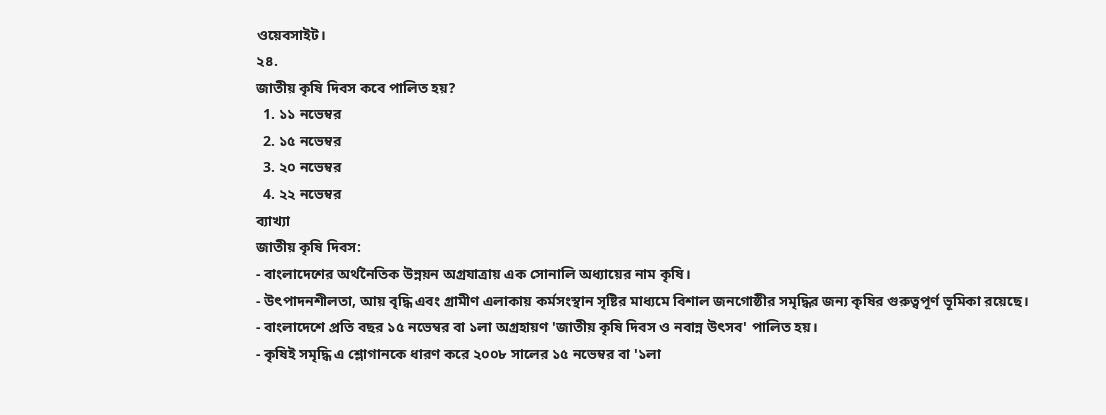ওয়েবসাইট।
২৪.
জাতীয় কৃষি দিবস কবে পালিত হয়?
  1. ১১ নভেম্বর
  2. ১৫ নভেম্বর
  3. ২০ নভেম্বর
  4. ২২ নভেম্বর
ব্যাখ্যা
জাতীয় কৃ‌ষি দিবস:
- বাংলাদেশের অর্থনৈতিক উন্নয়ন অগ্রযাত্রায় এক সোনালি অধ্যায়ের নাম কৃষি।
- উৎপাদনশীলতা, আয় বৃদ্ধি এবং গ্রামীণ এলাকায় কর্মসংস্থান সৃষ্টির মাধ্যমে বিশাল জনগোষ্ঠীর সমৃদ্ধির জন্য কৃষির গুরুত্বপূর্ণ ভূমিকা রয়েছে।
- বাংলাদেশে প্রতি বছর ১৫ নভেম্বর বা ১লা অগ্রহায়ণ 'জাতীয় কৃ‌ষি দিবস ও নবান্ন উৎসব' পালিত হয়।
- কৃষিই সমৃদ্ধি এ শ্লোগানকে ধারণ করে ২০০৮ সালের ১৫ নভেম্বর বা '১লা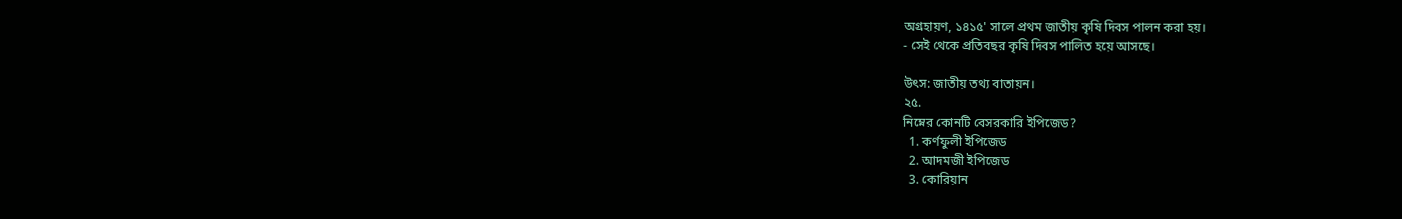অগ্রহায়ণ, ১৪১৫' সালে প্রথম জাতীয় কৃষি দিবস পালন করা হয়।
- সেই থেকে প্রতিবছর কৃষি দিবস পালিত হয়ে আসছে।

উৎস: জাতীয় তথ্য বাতায়ন।
২৫.
নিম্নের কোনটি বেসরকারি ইপিজেড?
  1. কর্ণফুলী ইপিজেড
  2. আদমজী ইপিজেড
  3. কোরিয়ান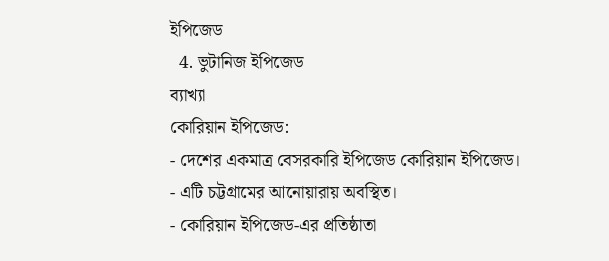ইপিজেড
  4. ভুটানিজ ইপিজেড
ব্যাখ্যা
কোরিয়ান ইপিজেড:
- দেশের একমাত্র বেসরকারি ইপিজেড কোরিয়ান ইপিজেড।
- এটি চট্টগ্রামের আনোয়ারায় অবস্থিত।
- কোরিয়ান ইপিজেড-এর প্রতিষ্ঠাতা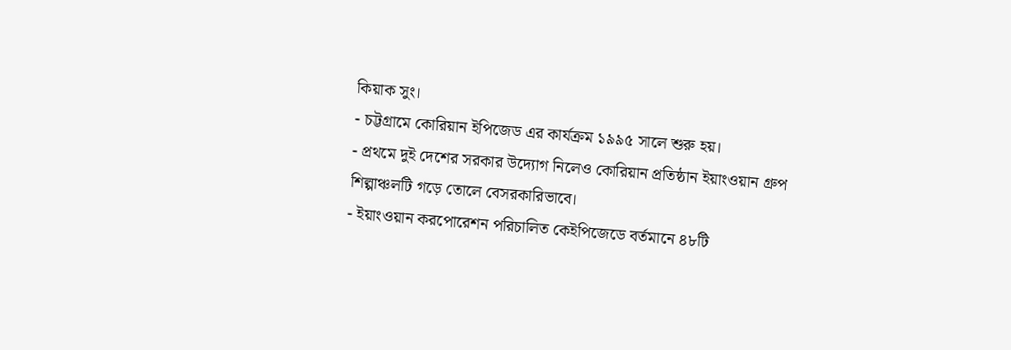কিয়াক সুং।
- চট্টগ্রামে কোরিয়ান ইপিজেড এর কার্যক্রম ১৯৯৫ সালে শুরু হয়।
- প্রথমে দুই দেশের সরকার উদ্যোগ নিলেও কোরিয়ান প্রতিষ্ঠান ইয়াংওয়ান গ্রুপ শিল্পাঞ্চলটি গড়ে তোলে বেসরকারিভাবে।
- ইয়াংওয়ান করপোরেশন পরিচালিত কেইপিজেডে বর্তমানে ৪৮টি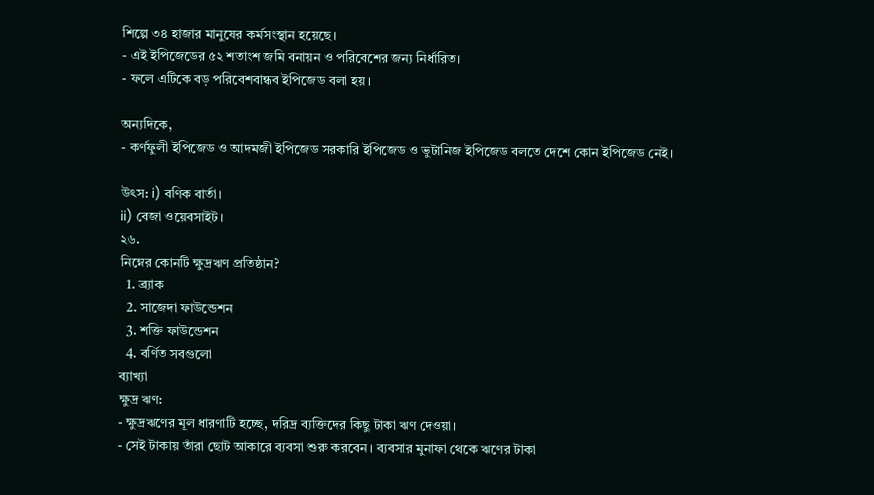শিল্পে ৩৪ হাজার মানুষের কর্মসংস্থান হয়েছে।
- এই ইপিজেডের ৫২ শতাংশ জমি বনায়ন ও পরিবেশের জন্য নির্ধারিত।
- ফলে এটিকে বড় পরিবেশবান্ধব ইপিজেড বলা হয়।

অন্যদিকে,
- কর্ণফুলী ইপিজেড ও আদমজী ইপিজেড সরকারি ইপিজেড ও ভুটানিজ ইপিজেড বলতে দেশে কোন ইপিজেড নেই।

উৎস: i) বণিক বার্তা।
ii) বেজা ওয়েবসাইট।
২৬.
নিম্নের কোনটি ক্ষুদ্রঋণ প্রতিষ্ঠান?
  1. ব্র্যাক
  2. সাজেদা ফাউন্ডেশন
  3. শক্তি ফাউন্ডেশন
  4. বর্ণিত সবগুলো
ব্যাখ্যা
ক্ষুদ্র ঋণ:
- ক্ষুদ্রঋণের মূল ধারণাটি হচ্ছে, দরিদ্র ব্যক্তিদের কিছু টাকা ঋণ দেওয়া।
- সেই টাকায় তাঁরা ছোট আকারে ব্যবসা শুরু করবেন। ব্যবসার মুনাফা থেকে ঋণের টাকা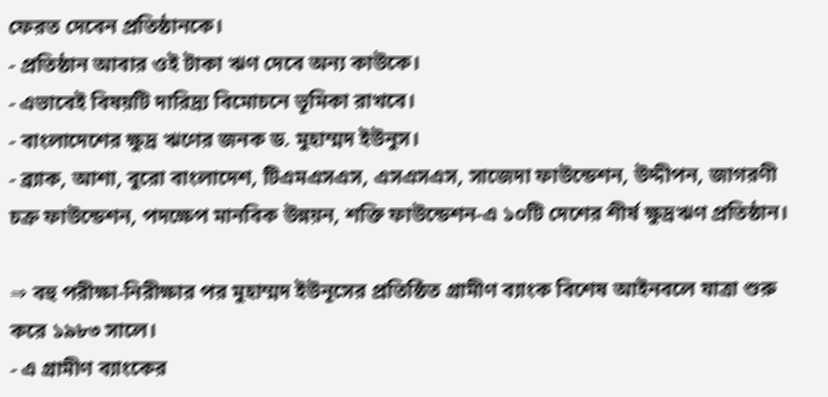ফেরত দেবেন প্রতিষ্ঠানকে।
- প্রতিষ্ঠান আবার ওই টাকা ঋণ দেবে অন্য কাউকে।
- এভাবেই বিষয়টি দারিদ্র্য বিমোচনে ভূমিকা রাখবে।
- বাংলাদেশের ক্ষুদ্র ঋণের জনক ড. মুহাম্মদ ইউনুস।
- ব্র্যাক, আশা, বুরো বাংলাদেশ, টিএমএসএস, এসএসএস, সাজেদা ফাউন্ডেশন, উদ্দীপন, জাগরণী চক্র ফাউন্ডেশন, পদক্ষেপ মানবিক উন্নয়ন, শক্তি ফাউন্ডেশন-এ ১০টি দেশের শীর্ষ ক্ষুদ্রঋণ প্রতিষ্ঠান।

⇒ বহু পরীক্ষা-নিরীক্ষার পর মুহাম্মদ ইউনূসের প্রতিষ্ঠিত গ্রামীণ ব্যাংক বিশেষ আইনবলে যাত্রা শুরু করে ১৯৮৩ সালে।
- এ গ্রামীণ ব্যাংকের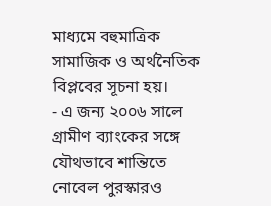মাধ্যমে বহুমাত্রিক সামাজিক ও অর্থনৈতিক বিপ্লবের সূচনা হয়।
- এ জন্য ২০০৬ সালে গ্রামীণ ব্যাংকের সঙ্গে যৌথভাবে শান্তিতে নোবেল পুরস্কারও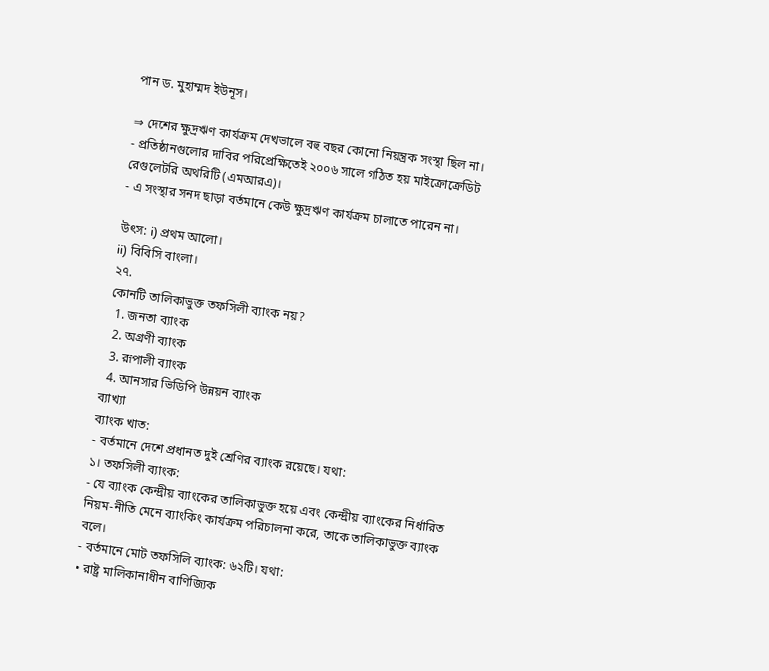পান ড. মুহাম্মদ ইউনূস।

⇒ দেশের ক্ষুদ্রঋণ কার্যক্রম দেখভালে বহু বছর কোনো নিয়ন্ত্রক সংস্থা ছিল না।
- প্রতিষ্ঠানগুলোর দাবির পরিপ্রেক্ষিতেই ২০০৬ সালে গঠিত হয় মাইক্রোক্রেডিট রেগুলেটরি অথরিটি (এমআরএ)।
- এ সংস্থার সনদ ছাড়া বর্তমানে কেউ ক্ষুদ্রঋণ কার্যক্রম চালাতে পারেন না।

উৎস: i) প্রথম আলো।
ii) বিবিসি বাংলা।
২৭.
কোনটি তালিকাভুক্ত তফসিলী ব্যাংক নয়?
  1. জনতা ব্যাংক
  2. অগ্রণী ব্যাংক
  3. রূপালী ব্যাংক
  4. আনসার ভিডিপি উন্নয়ন ব্যাংক
ব্যাখ্যা
ব্যাংক খাত:
- বর্তমানে দেশে প্রধানত দুই শ্রেণির ব্যাংক রয়েছে। যথা:
১। তফসিলী ব্যাংক:
- যে ব্যাংক কেন্দ্রীয় ব্যাংকের তালিকাভুক্ত হয়ে এবং কেন্দ্রীয় ব্যাংকের নির্ধারিত নিয়ম-নীতি মেনে ব্যাংকিং কার্যক্রম পরিচালনা করে, তাকে তালিকাভুক্ত ব্যাংক বলে।
- বর্তমানে মোট তফসিলি ব্যাংক: ৬২টি। যথা:
• রাষ্ট্র মালিকানাধীন বাণিজ্যিক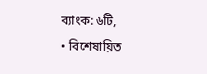ব্যাংক: ৬টি,
• বিশেষায়িত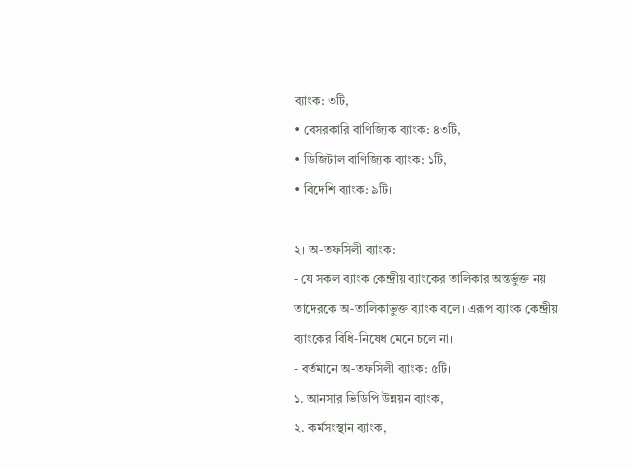ব্যাংক: ৩টি,
• বেসরকারি বাণিজ্যিক ব্যাংক: ৪৩টি,
• ডিজিটাল বাণিজ্যিক ব্যাংক: ১টি,
• বিদেশি ব্যাংক: ৯টি।

২। অ-তফসিলী ব্যাংক:
- যে সকল ব্যাংক কেন্দ্রীয় ব্যাংকের তালিকার অন্তর্ভুক্ত নয় তাদেরকে অ-তালিকাভুক্ত ব্যাংক বলে। এরূপ ব্যাংক কেন্দ্রীয় ব্যাংকের বিধি-নিষেধ মেনে চলে না।
- বর্তমানে অ-তফসিলী ব্যাংক: ৫টি।
১. আনসার ভিডিপি উন্নয়ন ব্যাংক,
২. কর্মসংস্থান ব্যাংক,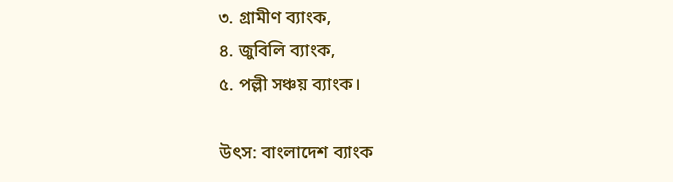৩. গ্রামীণ ব্যাংক,
৪. জুবিলি ব্যাংক,
৫. পল্লী সঞ্চয় ব্যাংক।

উৎস: বাংলাদেশ ব্যাংক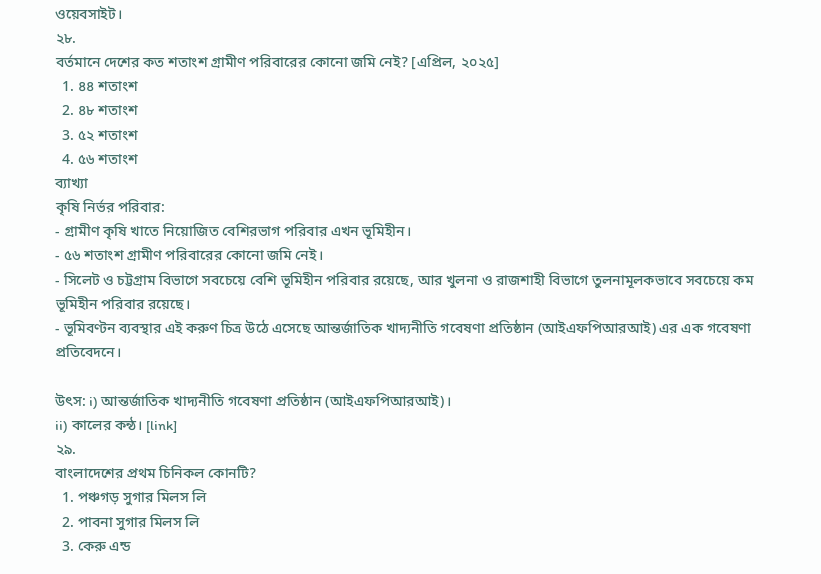ওয়েবসাইট।
২৮.
বর্তমানে দেশের কত শতাংশ গ্রামীণ পরিবারের কোনো জমি নেই? [এপ্রিল, ২০২৫]
  1. ৪৪ শতাংশ
  2. ৪৮ শতাংশ
  3. ৫২ শতাংশ
  4. ৫৬ শতাংশ
ব্যাখ্যা
কৃষি নির্ভর পরিবার:
- গ্রামীণ কৃষি খাতে নিয়োজিত বেশিরভাগ পরিবার এখন ভূমিহীন।
- ৫৬ শতাংশ গ্রামীণ পরিবারের কোনো জমি নেই।
- সিলেট ও চট্টগ্রাম বিভাগে সবচেয়ে বেশি ভূমিহীন পরিবার রয়েছে, আর খুলনা ও রাজশাহী বিভাগে তুলনামূলকভাবে সবচেয়ে কম ভূমিহীন পরিবার রয়েছে।
- ভূমিবণ্টন ব্যবস্থার এই করুণ চিত্র উঠে এসেছে আন্তর্জাতিক খাদ্যনীতি গবেষণা প্রতিষ্ঠান (আইএফপিআরআই) এর এক গবেষণা প্রতিবেদনে।

উৎস: i) আন্তর্জাতিক খাদ্যনীতি গবেষণা প্রতিষ্ঠান (আইএফপিআরআই)।
ii) কালের কন্ঠ। [link]
২৯.
বাংলাদেশের প্রথম চিনিকল কোনটি?
  1. পঞ্চগড় সুগার মিলস লি
  2. পাবনা সুগার মিলস লি
  3. কেরু এন্ড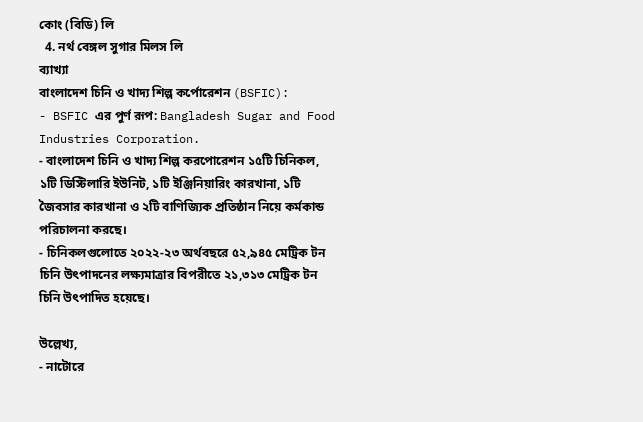কোং (বিডি) লি
  4. নর্থ বেঙ্গল সুগার মিলস লি
ব্যাখ্যা
বাংলাদেশ চিনি ও খাদ্য শিল্প কর্পোরেশন (BSFIC):
- BSFIC এর পুর্ণ রূপ: Bangladesh Sugar and Food Industries Corporation.
- বাংলাদেশ চিনি ও খাদ্য শিল্প করপোরেশন ১৫টি চিনিকল, ১টি ডিস্টিলারি ইউনিট, ১টি ইঞ্জিনিয়ারিং কারখানা, ১টি জৈবসার কারখানা ও ২টি বাণিজ্যিক প্রতিষ্ঠান নিয়ে কর্মকান্ড পরিচালনা করছে।
- চিনিকলগুলোতে ২০২২-২৩ অর্থবছরে ৫২,৯৪৫ মেট্রিক টন চিনি উৎপাদনের লক্ষ্যমাত্রার বিপরীতে ২১,৩১৩ মেট্রিক টন চিনি উৎপাদিত হয়েছে।

উল্লেখ্য,
- নাটোরে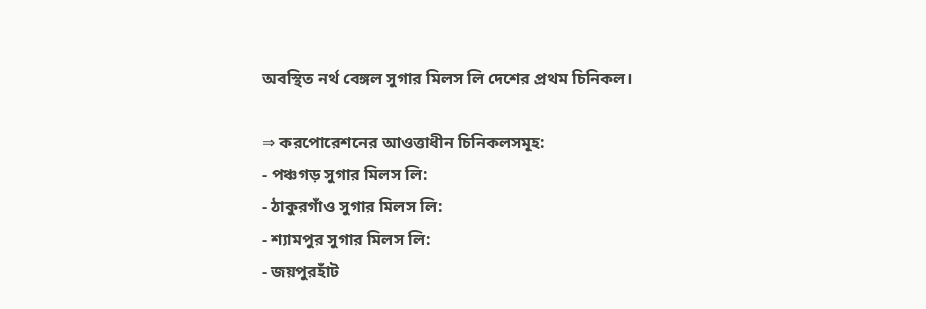অবস্থিত নর্থ বেঙ্গল সুগার মিলস লি দেশের প্রথম চিনিকল।

⇒ করপোরেশনের আওত্তাধীন চিনিকলসমূহ:
- পঞ্চগড় সুগার মিলস লি:
- ঠাকুরগাঁও সুগার মিলস লি:
- শ্যামপুর সুগার মিলস লি:
- জয়পুরহাঁট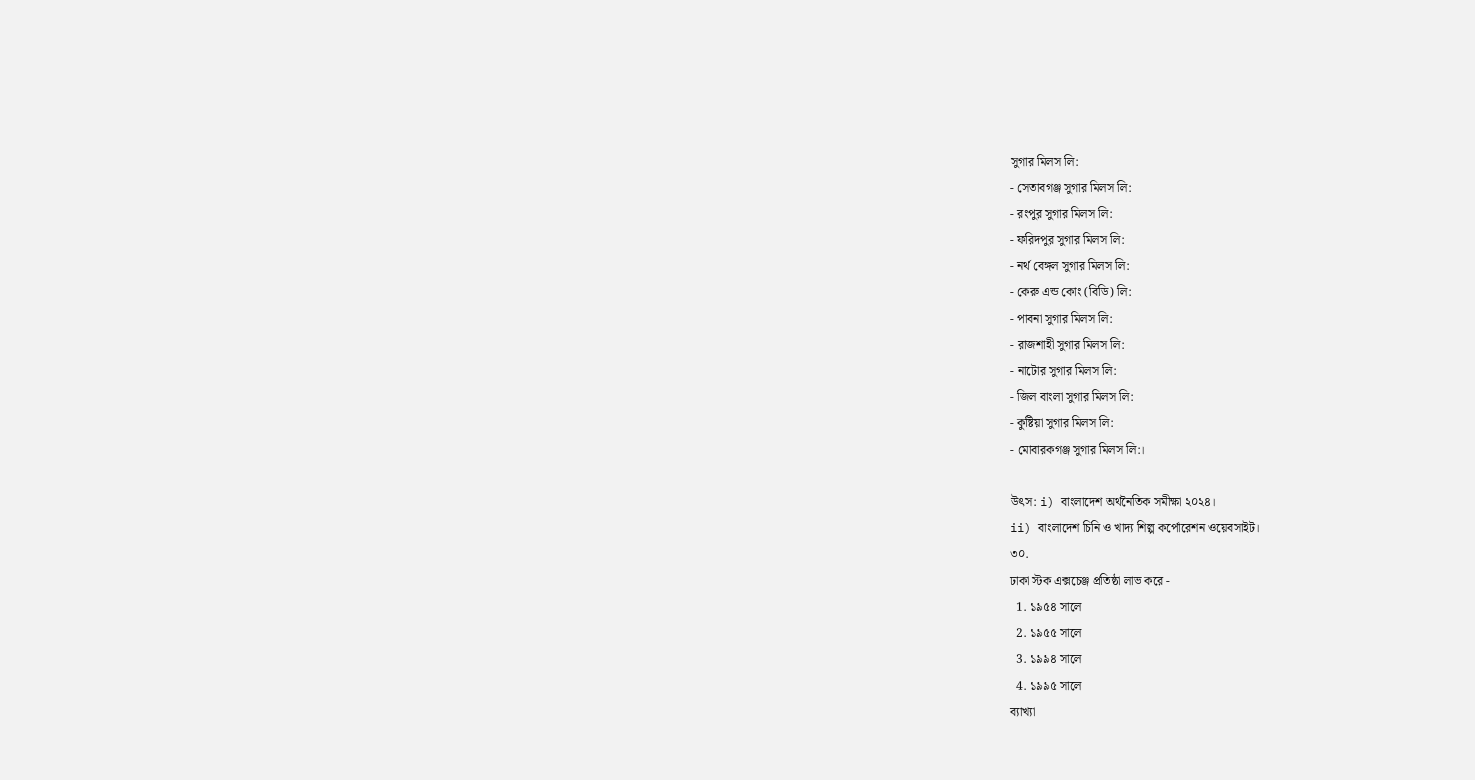সুগার মিলস লি:
- সেতাবগঞ্জ সুগার মিলস লি:
- রংপুর সুগার মিলস লি:
- ফরিদপুর সুগার মিলস লি:
- নর্থ বেঙ্গল সুগার মিলস লি:
- কেরু এন্ড কোং (বিডি) লি:
- পাবনা সুগার মিলস লি:
- রাজশাহী সুগার মিলস লি:
- নাটোর সুগার মিলস লি:
- জিল বাংলা সুগার মিলস লি:
- কুষ্টিয়া সুগার মিলস লি:
- মোবারকগঞ্জ সুগার মিলস লি:।

উৎস: i) বাংলাদেশ অর্থনৈতিক সমীক্ষা ২০২৪।
ii) বাংলাদেশ চিনি ও খাদ্য শিল্প কর্পোরেশন ওয়েবসাইট।
৩০.
ঢাকা স্টক এক্সচেঞ্জ প্রতিষ্ঠা লাভ করে -
  1. ১৯৫৪ সালে
  2. ১৯৫৫ সালে
  3. ১৯৯৪ সালে
  4. ১৯৯৫ সালে
ব্যাখ্যা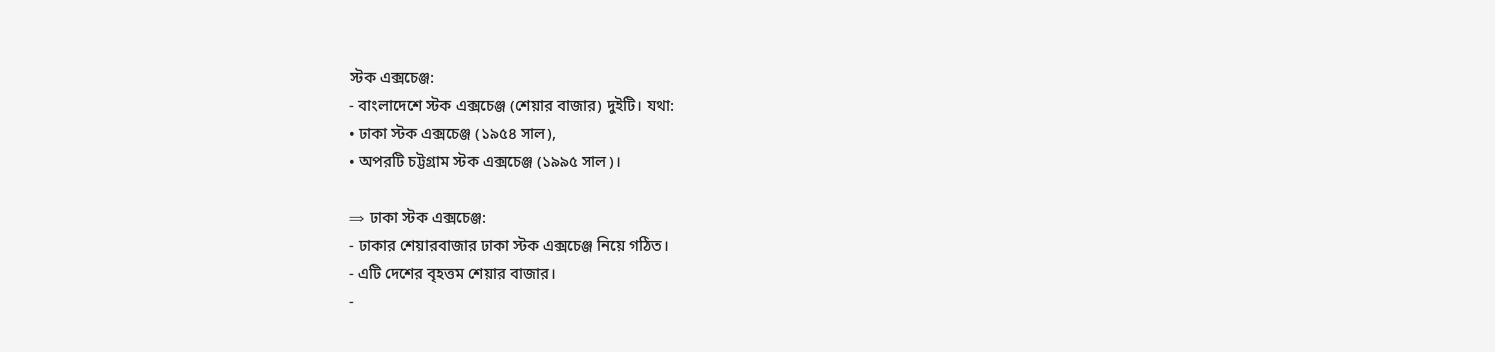স্টক এক্সচেঞ্জ:
- বাংলাদেশে স্টক এক্সচেঞ্জ (শেয়ার বাজার) দুইটি। যথা:
• ঢাকা স্টক এক্সচেঞ্জ (১৯৫৪ সাল),
• অপরটি চট্টগ্রাম স্টক এক্সচেঞ্জ (১৯৯৫ সাল)।

⇒ ঢাকা স্টক এক্সচেঞ্জ:
- ঢাকার শেয়ারবাজার ঢাকা স্টক এক্সচেঞ্জ নিয়ে গঠিত।
- এটি দেশের বৃহত্তম শেয়ার বাজার।
-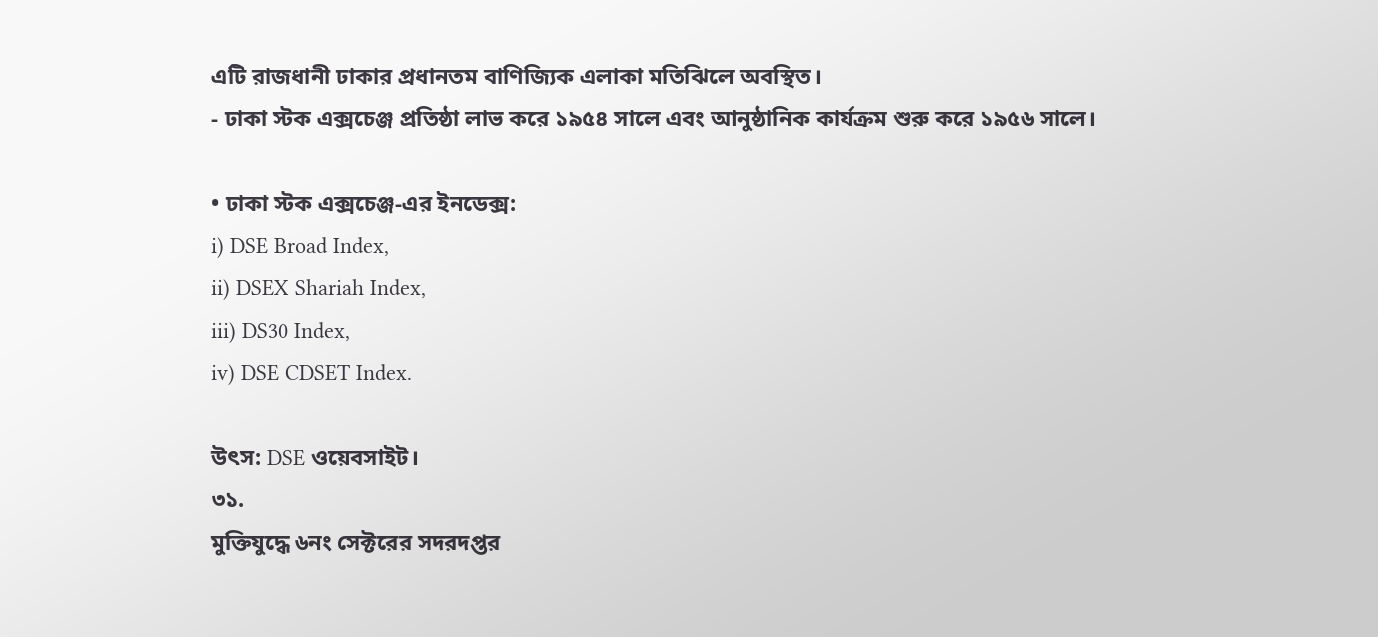এটি রাজধানী ঢাকার প্রধানতম বাণিজ্যিক এলাকা মতিঝিলে অবস্থিত।
- ঢাকা স্টক এক্সচেঞ্জ প্রতিষ্ঠা লাভ করে ১৯৫৪ সালে এবং আনুষ্ঠানিক কার্যক্রম শুরু করে ১৯৫৬ সালে।

• ঢাকা স্টক এক্সচেঞ্জ-এর ইনডেক্স:
i) DSE Broad Index,
ii) DSEX Shariah Index,
iii) DS30 Index,
iv) DSE CDSET Index.

উৎস: DSE ওয়েবসাইট।
৩১.
মুক্তিযুদ্ধে ৬নং সেক্টরের সদরদপ্তর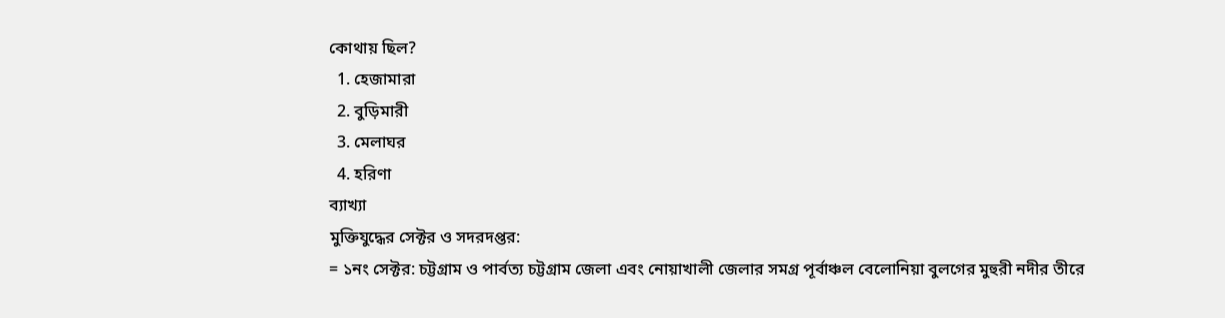কোথায় ছিল?
  1. হেজামারা
  2. বুড়িমারী
  3. মেলাঘর
  4. হরিণা
ব্যাখ্যা
মুক্তিযুদ্ধের সেক্টর ও সদরদপ্তর:
= ১নং সেক্টর: চট্টগ্রাম ও পার্বত্য চট্টগ্রাম জেলা এবং নোয়াখালী জেলার সমগ্র পূর্বাঞ্চল বেলোনিয়া বুলগের মুহুরী নদীর তীরে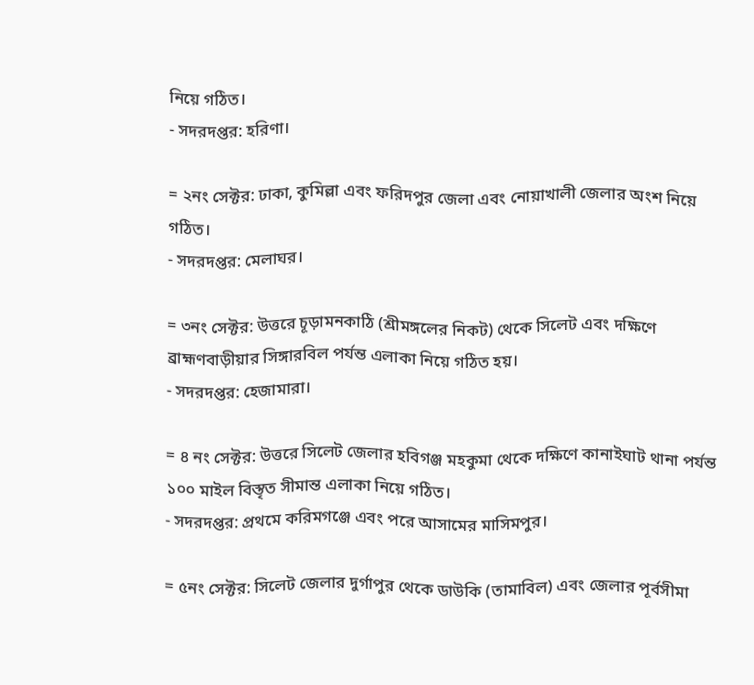নিয়ে গঠিত।
- সদরদপ্তর: হরিণা।

= ২নং সেক্টর: ঢাকা, কুমিল্লা এবং ফরিদপুর জেলা এবং নোয়াখালী জেলার অংশ নিয়ে গঠিত।
- সদরদপ্তর: মেলাঘর।

= ৩নং সেক্টর: উত্তরে চূড়ামনকাঠি (শ্রীমঙ্গলের নিকট) থেকে সিলেট এবং দক্ষিণে ব্রাহ্মণবাড়ীয়ার সিঙ্গারবিল পর্যন্ত এলাকা নিয়ে গঠিত হয়।
- সদরদপ্তর: হেজামারা।

= ৪ নং সেক্টর: উত্তরে সিলেট জেলার হবিগঞ্জ মহকুমা থেকে দক্ষিণে কানাইঘাট থানা পর্যন্ত ১০০ মাইল বিস্তৃত সীমান্ত এলাকা নিয়ে গঠিত।
- সদরদপ্তর: প্রথমে করিমগঞ্জে এবং পরে আসামের মাসিমপুর।

= ৫নং সেক্টর: সিলেট জেলার দুর্গাপুর থেকে ডাউকি (তামাবিল) এবং জেলার পূর্বসীমা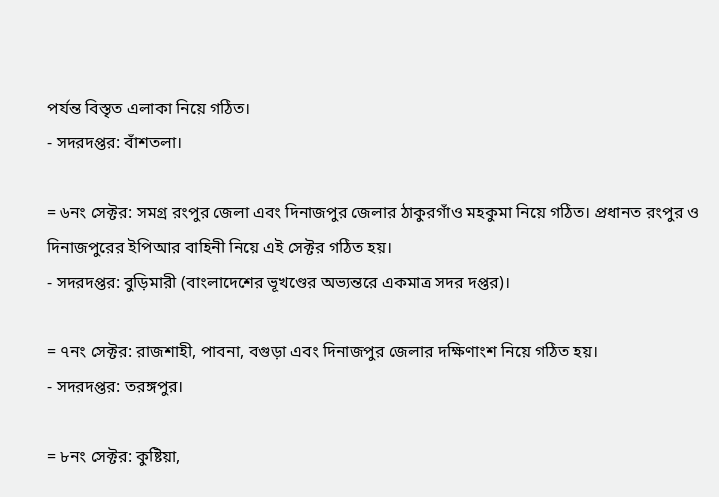পর্যন্ত বিস্তৃত এলাকা নিয়ে গঠিত।
- সদরদপ্তর: বাঁশতলা।

= ৬নং সেক্টর: সমগ্র রংপুর জেলা এবং দিনাজপুর জেলার ঠাকুরগাঁও মহকুমা নিয়ে গঠিত। প্রধানত রংপুর ও দিনাজপুরের ইপিআর বাহিনী নিয়ে এই সেক্টর গঠিত হয়।
- সদরদপ্তর: বুড়িমারী (বাংলাদেশের ভূখণ্ডের অভ্যন্তরে একমাত্র সদর দপ্তর)।

= ৭নং সেক্টর: রাজশাহী, পাবনা, বগুড়া এবং দিনাজপুর জেলার দক্ষিণাংশ নিয়ে গঠিত হয়।
- সদরদপ্তর: তরঙ্গপুর।

= ৮নং সেক্টর: কুষ্টিয়া,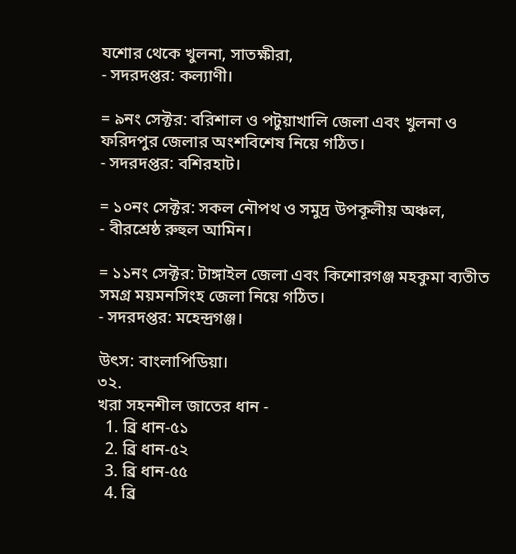যশোর থেকে খুলনা, সাতক্ষীরা,
- সদরদপ্তর: কল্যাণী।

= ৯নং সেক্টর: বরিশাল ও পটুয়াখালি জেলা এবং খুলনা ও ফরিদপুর জেলার অংশবিশেষ নিয়ে গঠিত।
- সদরদপ্তর: বশিরহাট।

= ১০নং সেক্টর: সকল নৌপথ ও সমুদ্র উপকূলীয় অঞ্চল,
- বীরশ্রেষ্ঠ রুহুল আমিন।

= ১১নং সেক্টর: টাঙ্গাইল জেলা এবং কিশোরগঞ্জ মহকুমা ব্যতীত সমগ্র ময়মনসিংহ জেলা নিয়ে গঠিত।
- সদরদপ্তর: মহেন্দ্রগঞ্জ।

উৎস: বাংলাপিডিয়া।
৩২.
খরা সহনশীল জাতের ধান -
  1. ব্রি ধান-৫১
  2. ব্রি ধান-৫২
  3. ব্রি ধান-৫৫
  4. ব্রি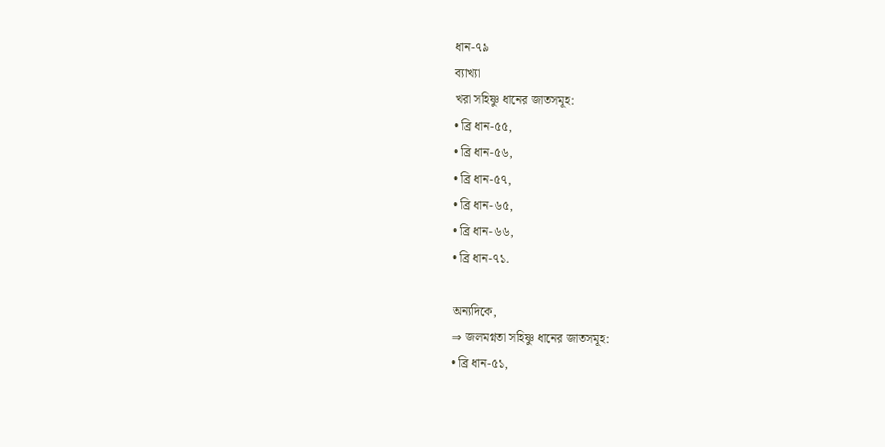ধান-৭৯
ব্যাখ্যা
খরা সহিষ্ণু ধানের জাতসমূহ:
• ব্রি ধান-৫৫,
• ব্রি ধান-৫৬,
• ব্রি ধান-৫৭,
• ব্রি ধান-৬৫,
• ব্রি ধান-৬৬,
• ব্রি ধান-৭১.

অন্যদিকে,
⇒ জলমগ্নতা সহিষ্ণু ধানের জাতসমূহ:
• ব্রি ধান-৫১,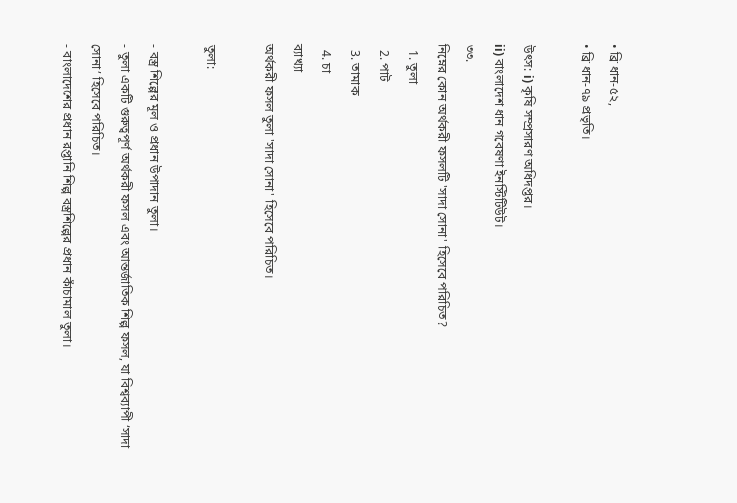• ব্রি ধান-৫২,
• ব্রি ধান-৭৯ প্রভৃতি।

উৎস: i) কৃষি সম্প্রসারণ অধিদপ্তর।
ii) বাংলাদেশ ধান গবেষণা ইনস্টিটিউট।
৩৩.
নিম্নের কোন অর্থকরী ফসলটি 'সাদা সোনা' হিসেবে পরিচিত?
  1. তুলা
  2. পাট
  3. তামাক
  4. চা
ব্যাখ্যা
অর্থকরী ফসল তুলা 'সাদা সোনা' হিসেবে পরিচিত।

তুলা:

- বস্ত্র শিল্পের মূল ও প্রধান উপাদান তুলা।
- তুলা একটি গুরুত্বপূর্ণ অর্থকরী ফসল এবং আন্তর্জাতিক শিল্প ফসল, যা বিশ্বব্যাপী ‘সাদা সোনা’ হিসেবে পরিচিত।
- বাংলাদেশের প্রধান রপ্তানি শিল্প বস্ত্রশিল্পের প্রধান কাঁচামাল তুলা।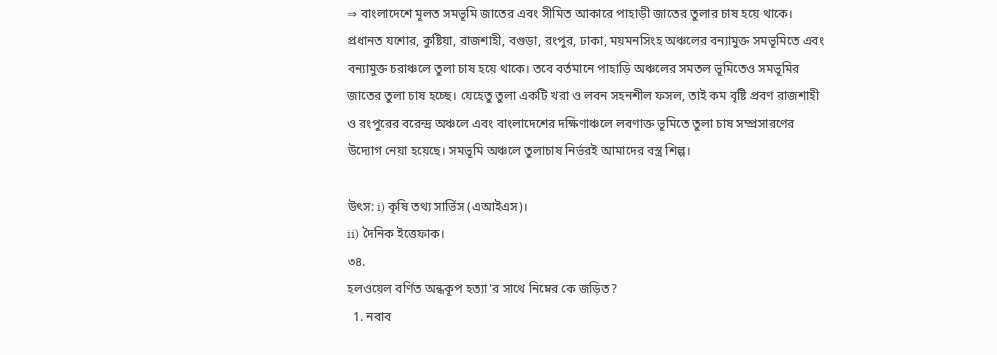⇒ বাংলাদেশে মূলত সমভূমি জাতের এবং সীমিত আকারে পাহাড়ী জাতের তুলার চাষ হয়ে থাকে। প্রধানত যশোর, কুষ্টিয়া, রাজশাহী, বগুড়া, রংপুর, ঢাকা, ময়মনসিংহ অঞ্চলের বন্যামুক্ত সমভূমিতে এবং বন্যামুক্ত চরাঞ্চলে তুলা চাষ হয়ে থাকে। তবে বর্তমানে পাহাড়ি অঞ্চলের সমতল ভূমিতেও সমভূমির জাতের তুলা চাষ হচ্ছে। যেহেতু তুলা একটি খরা ও লবন সহনশীল ফসল, তাই কম বৃষ্টি প্রবণ রাজশাহী ও রংপুরের বরেন্দ্র অঞ্চলে এবং বাংলাদেশের দক্ষিণাঞ্চলে লবণাক্ত ভূমিতে তুলা চাষ সম্প্রসারণের উদ্যোগ নেয়া হয়েছে। সমভূমি অঞ্চলে তুলাচাষ নির্ভরই আমাদের বস্ত্র শিল্প।

উৎস: i) কৃষি তথ্য সার্ভিস (এআইএস)।
ii) দৈনিক ইত্তেফাক।
৩৪.
হলওয়েল বর্ণিত অন্ধকূপ হত্যা'র সাথে নিম্নের কে জড়িত?
  1. নবাব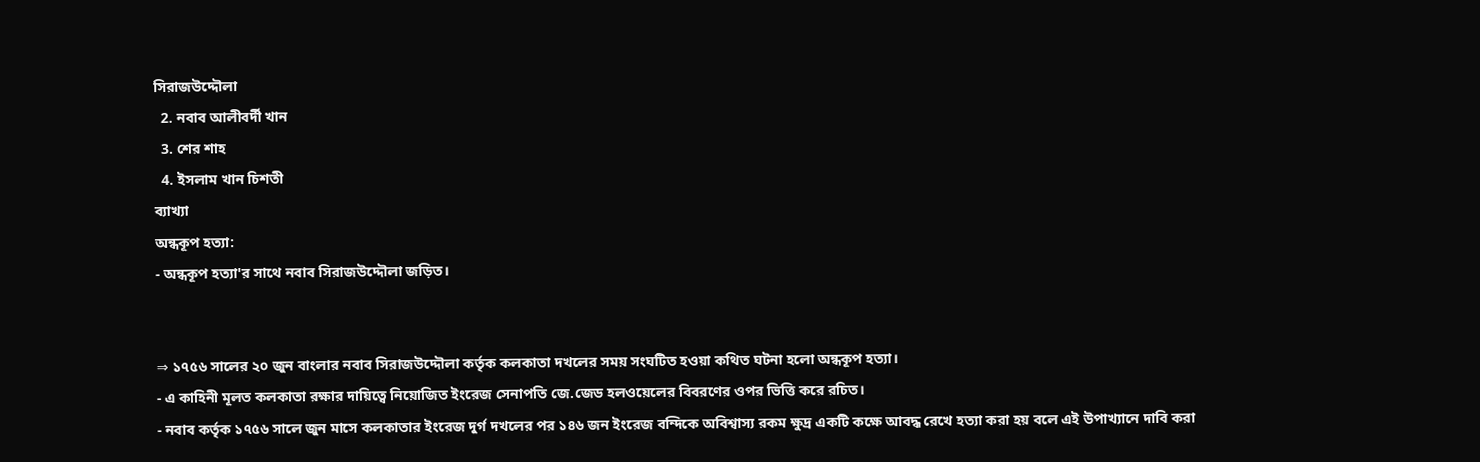সিরাজউদ্দৌলা
  2. নবাব আলীবর্দী খান
  3. শের শাহ
  4. ইসলাম খান চিশতী
ব্যাখ্যা
অন্ধকূপ হত্যা:
- অন্ধকূপ হত্যা'র সাথে নবাব সিরাজউদ্দৌলা জড়িত।


⇒ ১৭৫৬ সালের ২০ জুন বাংলার নবাব সিরাজউদ্দৌলা কর্তৃক কলকাতা দখলের সময় সংঘটিত হওয়া কথিত ঘটনা হলো অন্ধকূপ হত্যা।
- এ কাহিনী মূলত কলকাতা রক্ষার দায়িত্বে নিয়োজিত ইংরেজ সেনাপতি জে.জেড হলওয়েলের বিবরণের ওপর ভিত্তি করে রচিত।
- নবাব কর্তৃক ১৭৫৬ সালে জুন মাসে কলকাতার ইংরেজ দুর্গ দখলের পর ১৪৬ জন ইংরেজ বন্দিকে অবিশ্বাস্য রকম ক্ষুদ্র একটি কক্ষে আবদ্ধ রেখে হত্যা করা হয় বলে এই উপাখ্যানে দাবি করা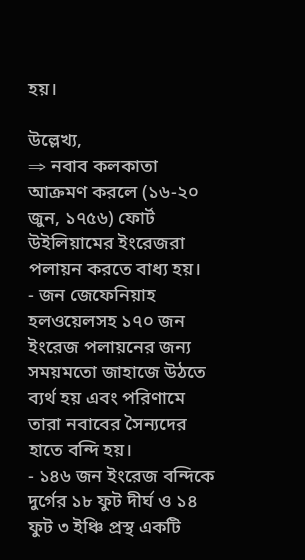হয়।

উল্লেখ্য,
⇒ নবাব কলকাতা আক্রমণ করলে (১৬-২০ জুন, ১৭৫৬) ফোর্ট উইলিয়ামের ইংরেজরা পলায়ন করতে বাধ্য হয়।
- জন জেফেনিয়াহ হলওয়েলসহ ১৭০ জন ইংরেজ পলায়নের জন্য সময়মতো জাহাজে উঠতে ব্যর্থ হয় এবং পরিণামে তারা নবাবের সৈন্যদের হাতে বন্দি হয়।
- ১৪৬ জন ইংরেজ বন্দিকে দুর্গের ১৮ ফুট দীর্ঘ ও ১৪ ফুট ৩ ইঞ্চি প্রস্থ একটি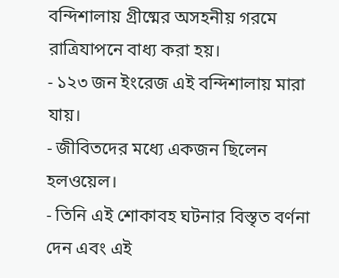বন্দিশালায় গ্রীষ্মের অসহনীয় গরমে রাত্রিযাপনে বাধ্য করা হয়।
- ১২৩ জন ইংরেজ এই বন্দিশালায় মারা যায়।
- জীবিতদের মধ্যে একজন ছিলেন হলওয়েল।
- তিনি এই শোকাবহ ঘটনার বিস্তৃত বর্ণনা দেন এবং এই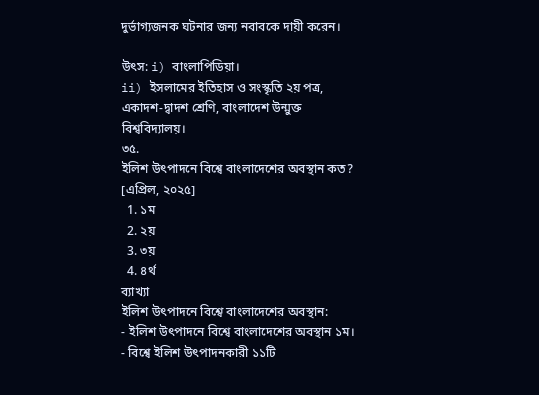দুর্ভাগ্যজনক ঘটনার জন্য নবাবকে দায়ী করেন।

উৎস: i) বাংলাপিডিয়া।
ii) ইসলামের ইতিহাস ও সংস্কৃতি ২য় পত্র, একাদশ-দ্বাদশ শ্রেণি, বাংলাদেশ উন্মুক্ত বিশ্ববিদ্যালয়।
৩৫.
ইলিশ উৎপাদনে বিশ্বে বাংলাদেশের অবস্থান কত? [এপ্রিল, ২০২৫]
  1. ১ম
  2. ২য়
  3. ৩য়
  4. ৪র্থ
ব্যাখ্যা
ইলিশ উৎপাদনে বিশ্বে বাংলাদেশের অবস্থান:
- ইলিশ উৎপাদনে বিশ্বে বাংলাদেশের অবস্থান ১ম।
- বিশ্বে ইলিশ উৎপাদনকারী ১১টি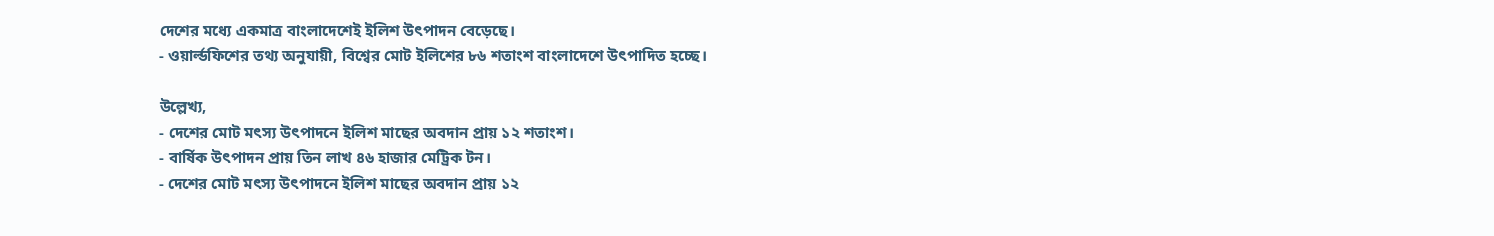দেশের মধ্যে একমাত্র বাংলাদেশেই ইলিশ উৎপাদন বেড়েছে।
- ওয়ার্ল্ডফিশের তথ্য অনুযায়ী, বিশ্বের মোট ইলিশের ৮৬ শতাংশ বাংলাদেশে উৎপাদিত হচ্ছে।

উল্লেখ্য,
- দেশের মোট মৎস্য উৎপাদনে ইলিশ মাছের অবদান প্রায় ১২ শতাংশ।
- বার্ষিক উৎপাদন প্রায় তিন লাখ ৪৬ হাজার মেট্রিক টন।
- দেশের মোট মৎস্য উৎপাদনে ইলিশ মাছের অবদান প্রায় ১২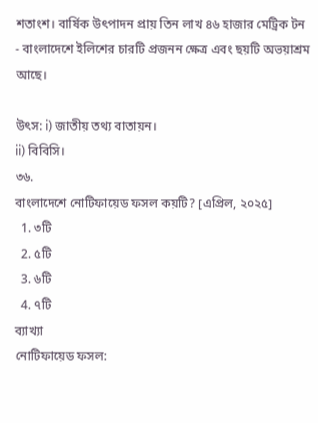শতাংশ। বার্ষিক উৎপাদন প্রায় তিন লাখ ৪৬ হাজার মেট্রিক টন
- বাংলাদেশে ইলিশের চারটি প্রজনন ক্ষেত্র এবং ছয়টি অভয়াশ্রম আছে।

উৎস: i) জাতীয় তথ্য বাতায়ন।
ii) বিবিসি।
৩৬.
বাংলাদেশে নোটিফায়েড ফসল কয়টি? [এপ্রিল, ২০২৫]
  1. ৩টি
  2. ৫টি
  3. ৬টি
  4. ৭টি
ব্যাখ্যা
নোটিফায়েড ফসল: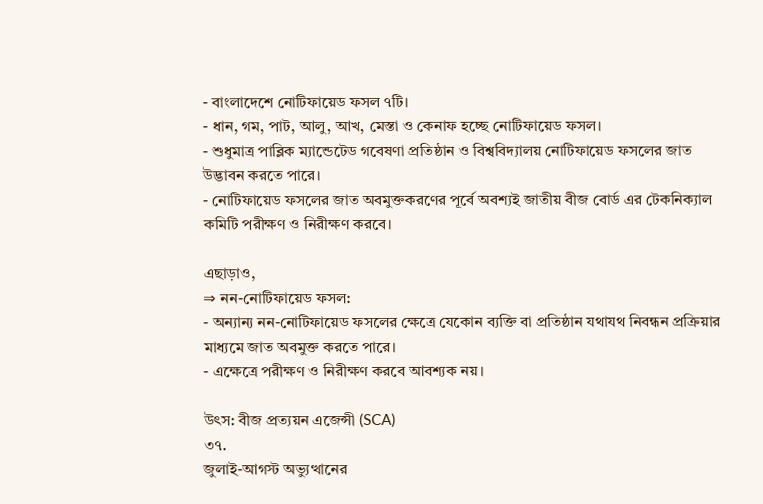- বাংলাদেশে নোটিফায়েড ফসল ৭টি।
- ধান, গম, পাট, আলু, আখ, মেস্তা ও কেনাফ হচ্ছে নোটিফায়েড ফসল।
- শুধুমাত্র পাব্লিক ম্যান্ডেটেড গবেষণা প্রতিষ্ঠান ও বিশ্ববিদ্যালয় নোটিফায়েড ফসলের জাত উদ্ভাবন করতে পারে।
- নোটিফায়েড ফসলের জাত অবমুক্তকরণের পূর্বে অবশ্যই জাতীয় বীজ বোর্ড এর টেকনিক্যাল কমিটি পরীক্ষণ ও নিরীক্ষণ করবে।

এছাড়াও,
⇒ নন-নোটিফায়েড ফসল:
- অন্যান্য নন-নোটিফায়েড ফসলের ক্ষেত্রে যেকোন ব্যক্তি বা প্রতিষ্ঠান যথাযথ নিবন্ধন প্রক্রিয়ার মাধ্যমে জাত অবমুক্ত করতে পারে।
- এক্ষেত্রে পরীক্ষণ ও নিরীক্ষণ করবে আবশ্যক নয়।

উৎস: বীজ প্রত্যয়ন এজেন্সী (SCA)
৩৭.
জুলাই-আগস্ট অভ্যুত্থানের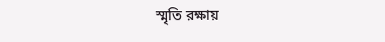স্মৃতি রক্ষায়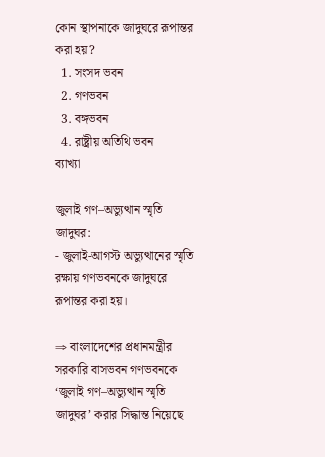কোন স্থাপনাকে জাদুঘরে রূপান্তর করা হয়?
  1. সংসদ ভবন
  2. গণভবন
  3. বঙ্গভবন
  4. রাষ্ট্রীয় অতিথি ভবন
ব্যাখ্যা

জুলাই গণ–অভ্যুত্থান স্মৃতি জাদুঘর:
- জুলাই-আগস্ট অভ্যুত্থানের স্মৃতি রক্ষায় গণভবনকে জাদুঘরে রূপান্তর করা হয়।

⇒ বাংলাদেশের প্রধানমন্ত্রীর সরকারি বাসভবন গণভবনকে ‘জুলাই গণ–অভ্যুত্থান স্মৃতি জাদুঘর’ করার সিদ্ধান্ত নিয়েছে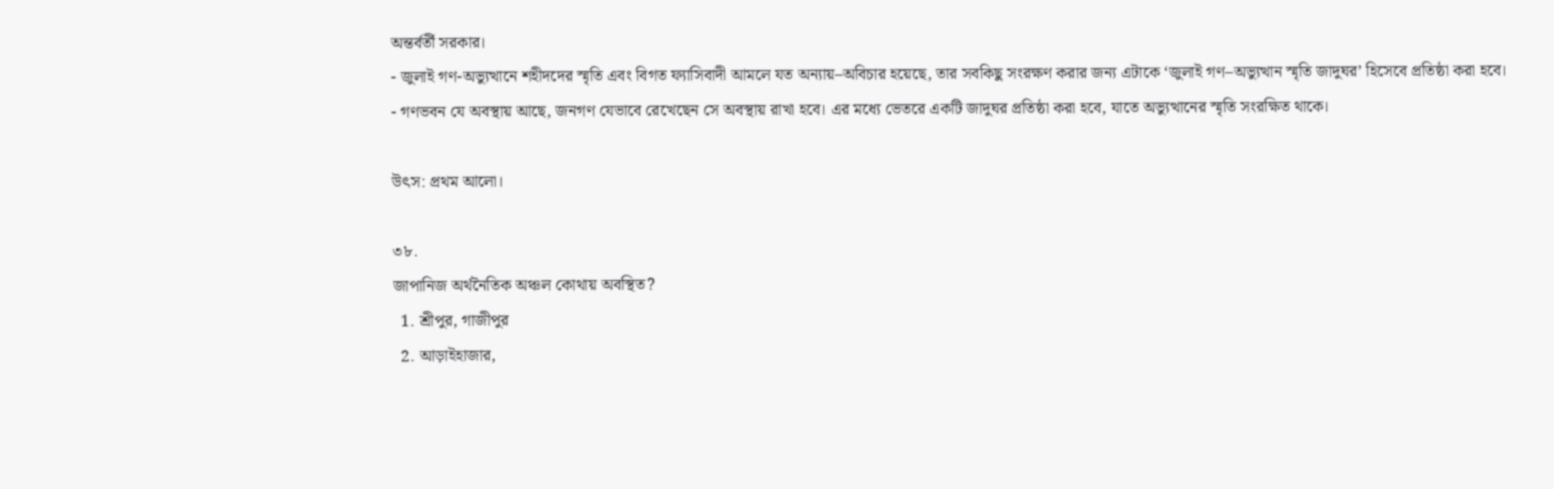অন্তর্বর্তী সরকার।
- জুলাই গণ-অভ্যুত্থানে শহীদদের স্মৃতি এবং বিগত ফ্যাসিবাদী আমলে যত অন্যায়–অবিচার হয়েছে, তার সবকিছু সংরক্ষণ করার জন্য এটাকে ‘জুলাই গণ–অভ্যুত্থান স্মৃতি জাদুঘর’ হিসেবে প্রতিষ্ঠা করা হবে।
- গণভবন যে অবস্থায় আছে, জনগণ যেভাবে রেখেছেন সে অবস্থায় রাখা হবে। এর মধ্যে ভেতরে একটি জাদুঘর প্রতিষ্ঠা করা হবে, যাতে অভ্যুত্থানের স্মৃতি সংরক্ষিত থাকে।

উৎস: প্রথম আলো।

৩৮.
জাপানিজ অর্থনৈতিক অঞ্চল কোথায় অবস্থিত?
  1. শ্রীপুর, গাজীপুর
  2. আড়াইহাজার,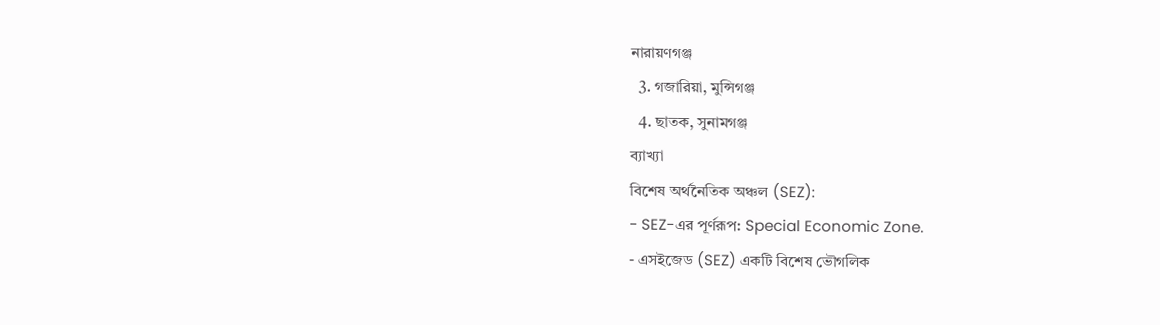নারায়ণগঞ্জ
  3. গজারিয়া, মুন্সিগঞ্জ
  4. ছাতক, সুনামগঞ্জ
ব্যাখ্যা
বিশেষ অর্থনৈতিক অঞ্চল (SEZ):
- SEZ-এর পূর্ণরূপ: Special Economic Zone.
- এসইজেড (SEZ) একটি বিশেষ ভৌগলিক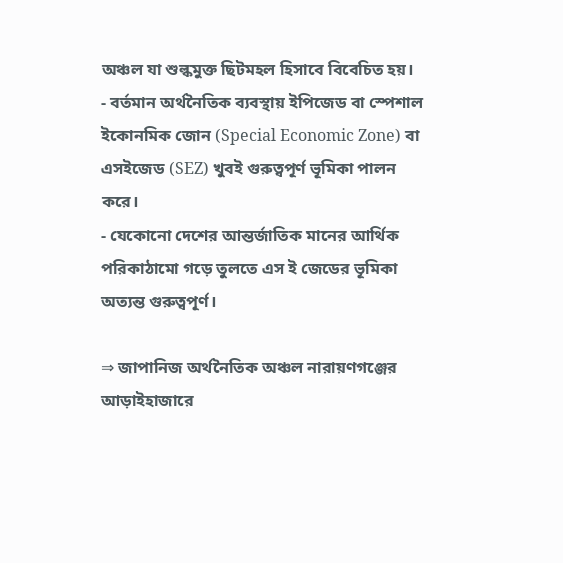অঞ্চল যা শুল্কমুক্ত ছিটমহল হিসাবে বিবেচিত হয়।
- বর্তমান অর্থনৈতিক ব্যবস্থায় ইপিজেড বা স্পেশাল ইকোনমিক জোন (Special Economic Zone) বা এসইজেড (SEZ) খুবই গুরুত্বপূর্ণ ভূমিকা পালন করে। ‌
- যেকোনো দেশের আন্তর্জাতিক মানের আর্থিক পরিকাঠামো গড়ে তুলতে এস ই জেডের ভূমিকা অত্যন্ত গুরুত্বপূর্ণ।

⇒ জাপানিজ অর্থনৈতিক অঞ্চল নারায়ণগঞ্জের আড়াইহাজারে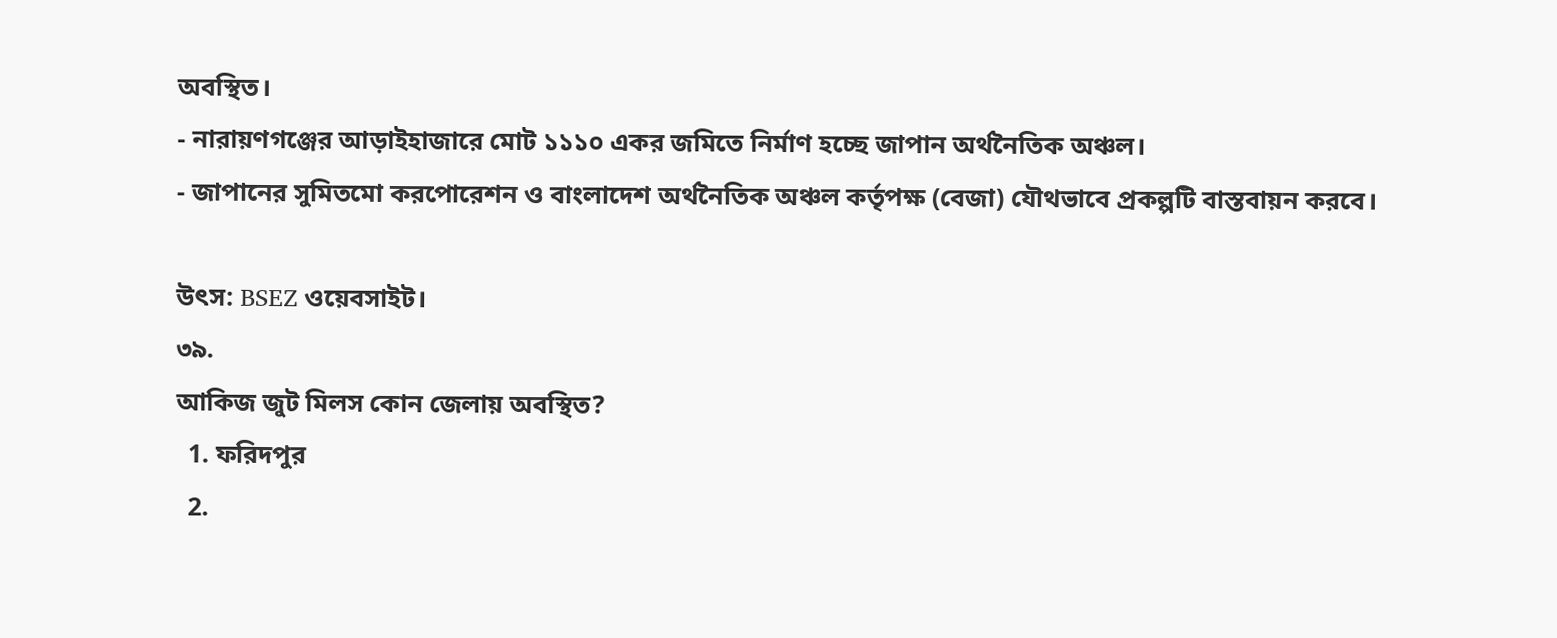অবস্থিত।
- নারায়ণগঞ্জের আড়াইহাজারে মোট ১১১০ একর জমিতে নির্মাণ হচ্ছে জাপান অর্থনৈতিক অঞ্চল।
- জাপানের সুমিতমো করপোরেশন ও বাংলাদেশ অর্থনৈতিক অঞ্চল কর্তৃপক্ষ (বেজা) যৌথভাবে প্রকল্পটি বাস্তবায়ন করবে।

উৎস: BSEZ ওয়েবসাইট।
৩৯.
আকিজ জুট মিলস কোন জেলায় অবস্থিত?
  1. ফরিদপুর
  2.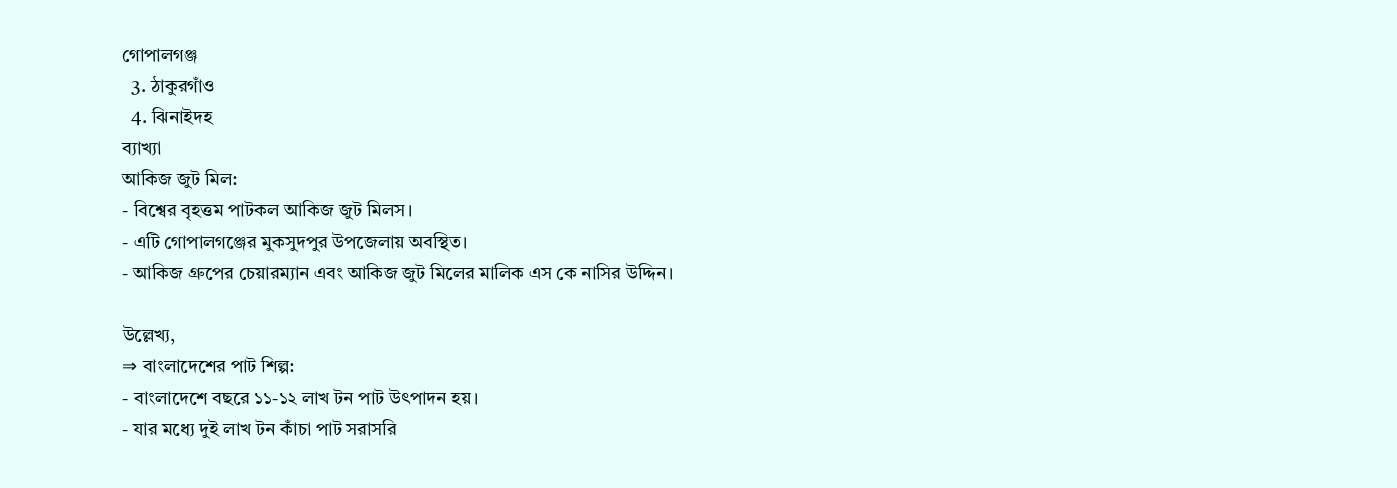গোপালগঞ্জ
  3. ঠাকুরগাঁও
  4. ঝিনাইদহ
ব্যাখ্যা
আকিজ জুট মিল:
- বিশ্বের বৃহত্তম পাটকল আকিজ জুট মিলস।
- এটি গোপালগঞ্জের মুকসুদপুর উপজেলায় অবস্থিত।
- আকিজ গ্রুপের চেয়ারম্যান এবং আকিজ জুট মিলের মালিক এস কে নাসির উদ্দিন।

উল্লেখ্য,
⇒ বাংলাদেশের পাট শিল্প:
- বাংলাদেশে বছরে ১১-১২ লাখ টন পাট উৎপাদন হয়।
- যার মধ্যে দুই লাখ টন কাঁচা পাট সরাসরি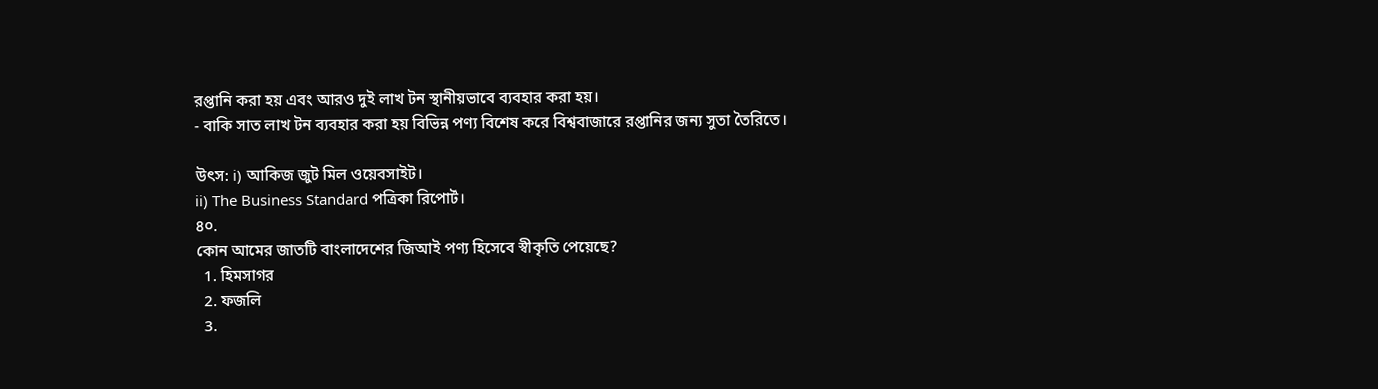রপ্তানি করা হয় এবং আরও দুই লাখ টন স্থানীয়ভাবে ব্যবহার করা হয়।
- বাকি সাত লাখ টন ব্যবহার করা হয় বিভিন্ন পণ্য বিশেষ করে বিশ্ববাজারে রপ্তানির জন্য সুতা তৈরিতে।

উৎস: i) আকিজ জুট মিল ওয়েবসাইট।
ii) The Business Standard পত্রিকা রিপোর্ট।
৪০.
কোন আমের জাতটি বাংলাদেশের জিআই পণ্য হিসেবে স্বীকৃতি পেয়েছে?
  1. হিমসাগর
  2. ফজলি
  3.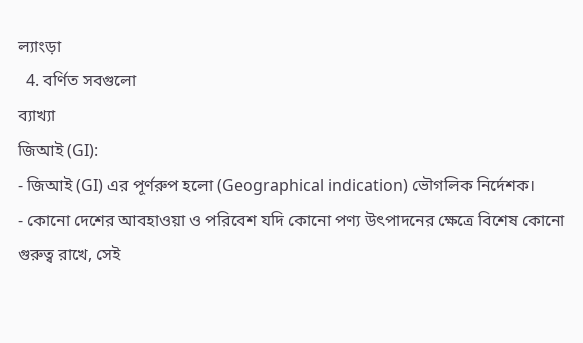ল্যাংড়া
  4. বর্ণিত সবগুলো
ব্যাখ্যা
জিআই (GI):
- জিআই (GI) এর পূর্ণরুপ হলো (Geographical indication) ভৌগলিক নির্দেশক।
- কোনো দেশের আবহাওয়া ও পরিবেশ যদি কোনো পণ্য উৎপাদনের ক্ষেত্রে বিশেষ কোনো গুরুত্ব রাখে, সেই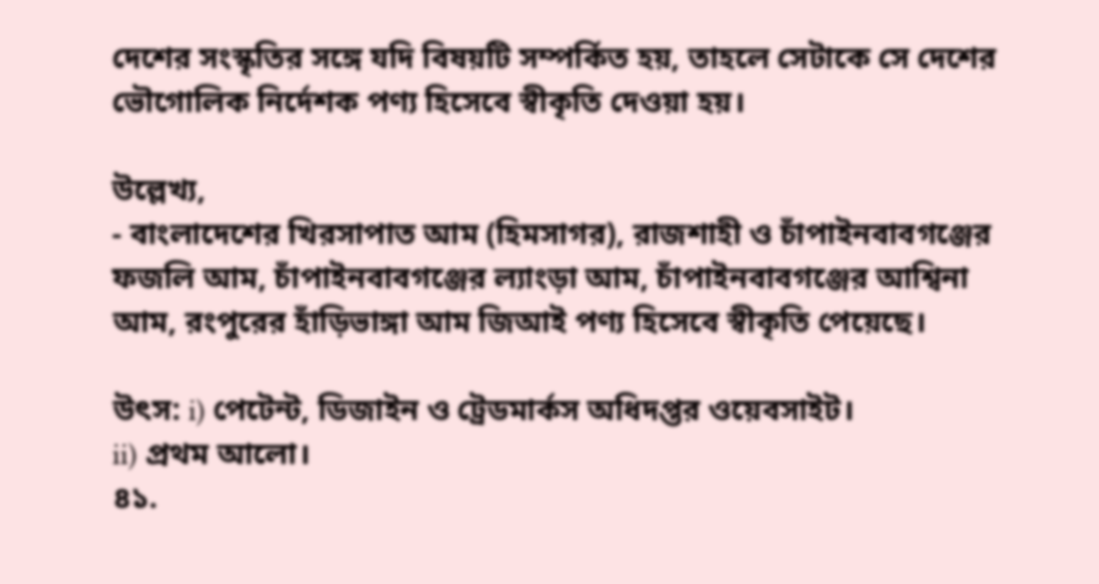দেশের সংস্কৃতির সঙ্গে যদি বিষয়টি সম্পর্কিত হয়, তাহলে সেটাকে সে দেশের ভৌগোলিক নির্দেশক পণ্য হিসেবে স্বীকৃতি দেওয়া হয়।

উল্লেখ্য,
- বাংলাদেশের খিরসাপাত আম (হিমসাগর), রাজশাহী ও চাঁপাইনবাবগঞ্জের ফজলি আম, চাঁপাইনবাবগঞ্জের ল্যাংড়া আম, চাঁপাইনবাবগঞ্জের আশ্বিনা আম, রংপুরের হাঁড়িভাঙ্গা আম জিআই পণ্য হিসেবে স্বীকৃতি পেয়েছে।

উৎস: i) পেটেন্ট, ডিজাইন ও ট্রেডমার্কস অধিদপ্তর ওয়েবসাইট।
ii) প্রথম আলো।
৪১.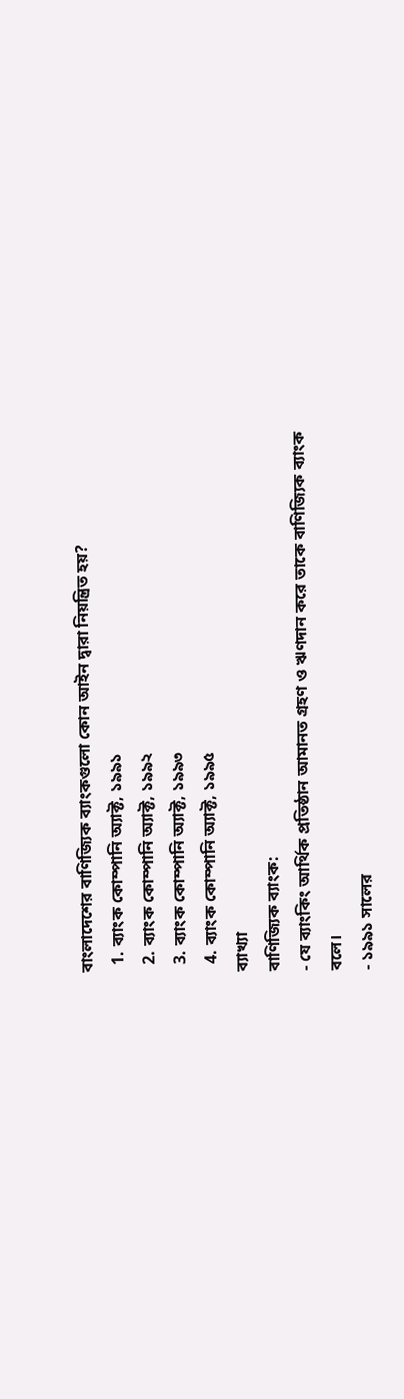বাংলাদেশের বাণিজ্যিক ব্যাংকগুলো কোন আইন দ্বারা নিয়ন্ত্রিত হয়?
  1. ব্যাংক কোম্পানি অ্যাক্ট, ১৯৯১
  2. ব্যাংক কোম্পানি অ্যাক্ট, ১৯৯২
  3. ব্যাংক কোম্পানি অ্যাক্ট, ১৯৯৩
  4. ব্যাংক কোম্পানি অ্যাক্ট, ১৯৯৫
ব্যাখ্যা
বাণিজ্যিক ব্যাংক:
- যে ব্যাংকিং আর্থিক প্রতিষ্ঠান আমানত গ্রহণ ও ঋণদান করে তাকে বাণিজ্যিক ব্যাংক বলে।
- ১৯৯১ সালের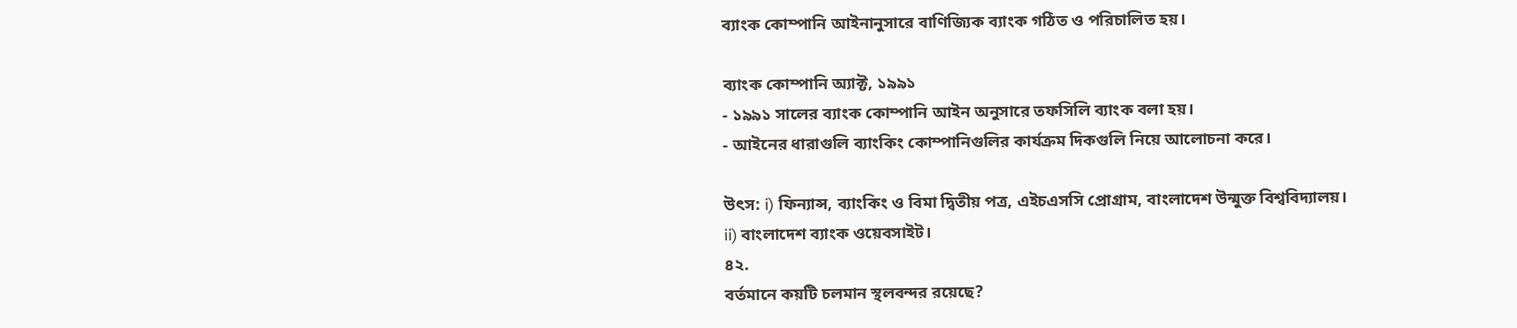ব্যাংক কোম্পানি আইনানুসারে বাণিজ্যিক ব্যাংক গঠিত ও পরিচালিত হয়।

ব্যাংক কোম্পানি অ্যাক্ট, ১৯৯১
- ১৯৯১ সালের ব্যাংক কোম্পানি আইন অনুসারে তফসিলি ব্যাংক বলা হয়।
- আইনের ধারাগুলি ব্যাংকিং কোম্পানিগুলির কার্যক্রম দিকগুলি নিয়ে আলোচনা করে।

উৎস: i) ফিন্যান্স, ব্যাংকিং ও বিমা দ্বিতীয় পত্র, এইচএসসি প্রোগ্রাম, বাংলাদেশ উন্মুক্ত বিশ্ববিদ্যালয়।
ii) বাংলাদেশ ব্যাংক ওয়েবসাইট।
৪২.
বর্তমানে কয়টি চলমান স্থলবন্দর রয়েছে?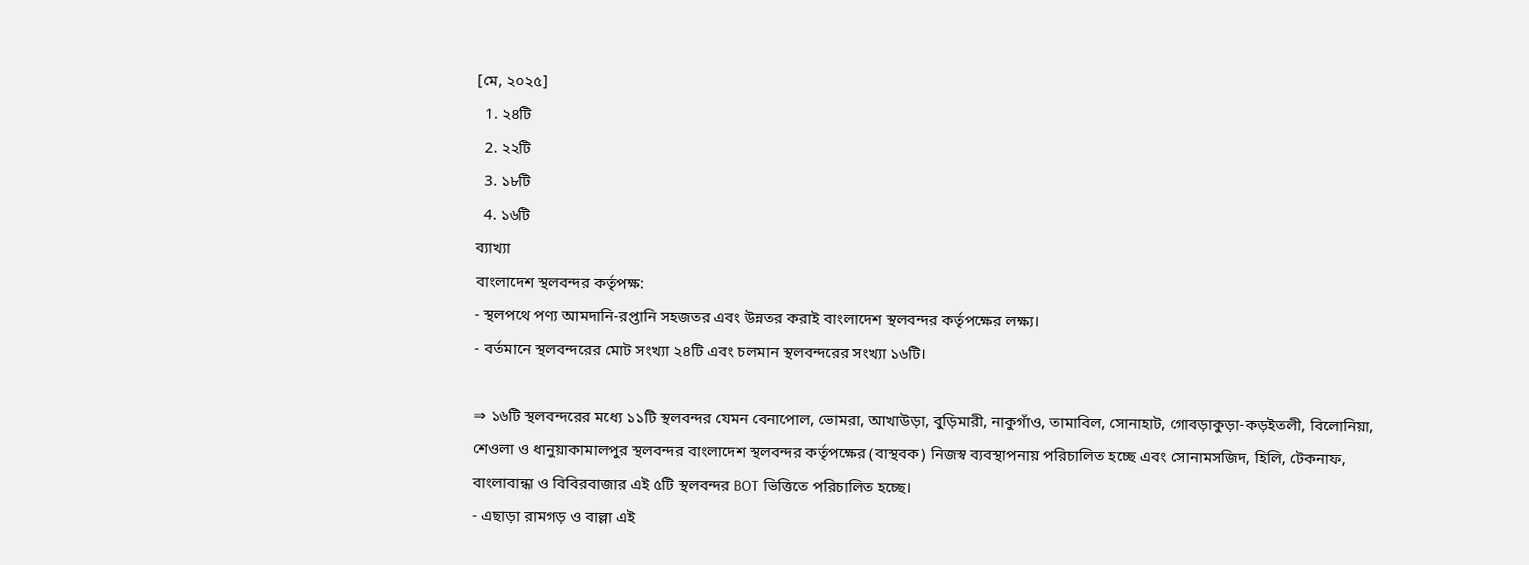[মে, ২০২৫]
  1. ২৪টি
  2. ২২টি
  3. ১৮টি
  4. ১৬টি
ব্যাখ্যা
বাংলাদেশ স্থলবন্দর কর্তৃপক্ষ:
- স্থলপথে পণ্য আমদানি-রপ্তানি সহজতর এবং উন্নতর করাই বাংলাদেশ স্থলবন্দর কর্তৃপক্ষের লক্ষ্য।
- বর্তমানে স্থলবন্দরের মোট সংখ্যা ২৪টি এবং চলমান স্থলবন্দরের সংখ্যা ১৬টি।

⇒ ১৬টি স্থলবন্দরের মধ্যে ১১টি স্থলবন্দর যেমন বেনাপোল, ভোমরা, আখাউড়া, বুড়িমারী, নাকুগাঁও, তামাবিল, সোনাহাট, গোবড়াকুড়া-কড়ইতলী, বিলোনিয়া, শেওলা ও ধানুয়াকামালপুর স্থলবন্দর বাংলাদেশ স্থলবন্দর কর্তৃপক্ষের (বাস্থবক) নিজস্ব ব্যবস্থাপনায় পরিচালিত হচ্ছে এবং সোনামসজিদ, হিলি, টেকনাফ, বাংলাবান্ধা ও বিবিরবাজার এই ৫টি স্থলবন্দর BOT ভিত্তিতে পরিচালিত হচ্ছে।
- এছাড়া রামগড় ও বাল্লা এই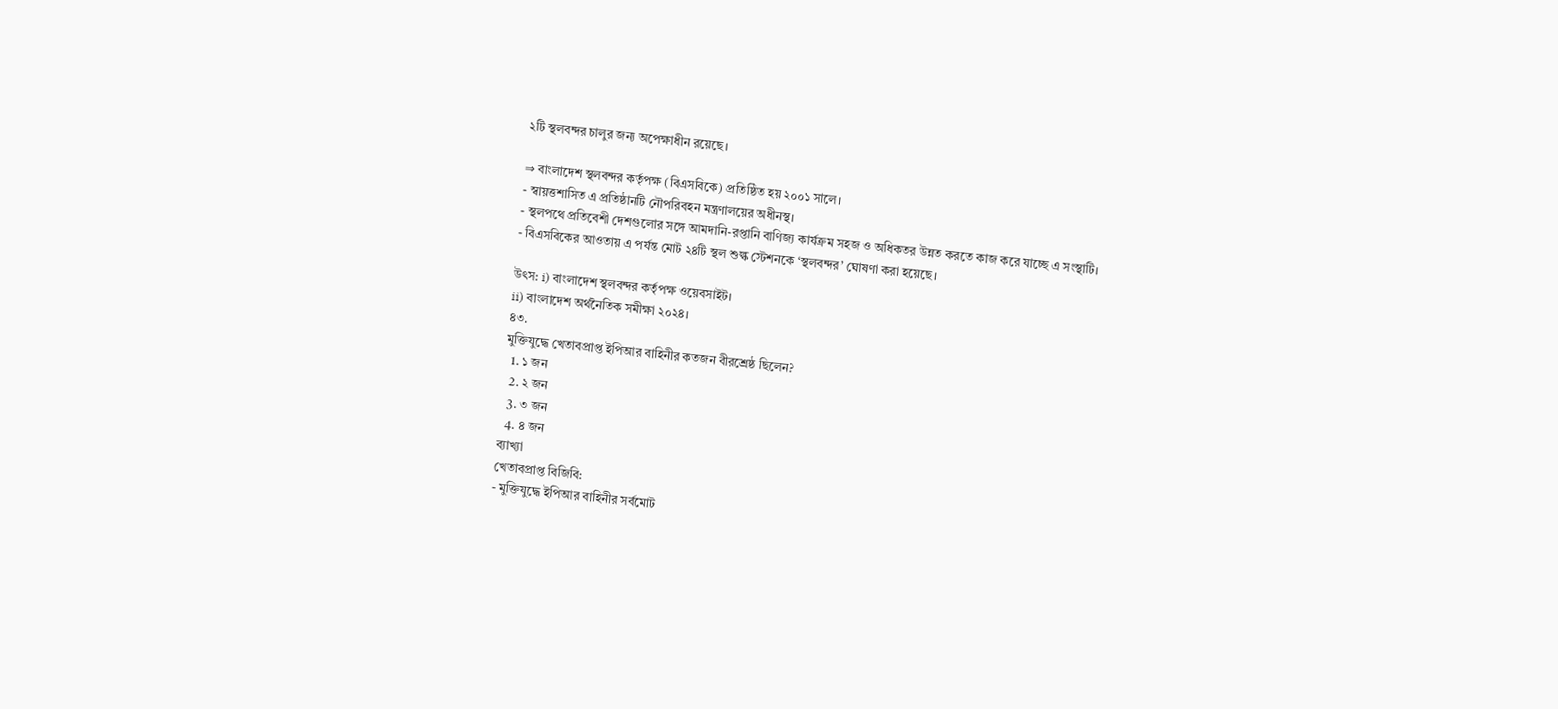২টি স্থলবন্দর চালুর জন্য অপেক্ষাধীন রয়েছে।

⇒ বাংলাদেশ স্থলবন্দর কর্তৃপক্ষ (বিএসবিকে) প্রতিষ্ঠিত হয় ২০০১ সালে।
- স্বায়ত্তশাসিত এ প্রতিষ্ঠানটি নৌপরিবহন মন্ত্রণালয়ের অধীনস্থ।
- স্থলপথে প্রতিবেশী দেশগুলোর সঙ্গে আমদানি-রপ্তানি বাণিজ্য কার্যক্রম সহজ ও অধিকতর উন্নত করতে কাজ করে যাচ্ছে এ সংস্থাটি।
- বিএসবিকের আওতায় এ পর্যন্ত মোট ২৪টি স্থল শুল্ক স্টেশনকে ‘স্থলবন্দর’ ঘোষণা করা হয়েছে।

উৎস: i) বাংলাদেশ স্থলবন্দর কর্তৃপক্ষ ওয়েবসাইট।
ii) বাংলাদেশ অর্থনৈতিক সমীক্ষা ২০২৪।
৪৩.
মুক্তিযুদ্ধে খেতাবপ্রাপ্ত ইপিআর বাহিনীর কতজন বীরশ্রেষ্ঠ ছিলেন?
  1. ১ জন
  2. ২ জন
  3. ৩ জন
  4. ৪ জন
ব্যাখ্যা
খেতাবপ্রাপ্ত বিজিবি:
- মুক্তিযুদ্ধে ইপিআর বাহিনীর সর্বমোট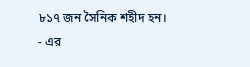৮১৭ জন সৈনিক শহীদ হন।
- এর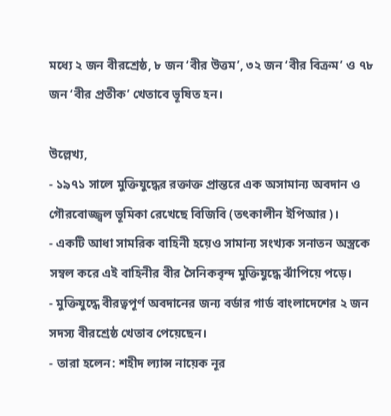মধ্যে ২ জন বীরশ্রেষ্ঠ, ৮ জন ‘বীর উত্তম’, ৩২ জন ‘বীর বিক্রম’ ও ৭৮ জন ‘বীর প্রতীক’ খেতাবে ভূষিত হন।

উল্লেখ্য,
- ১৯৭১ সালে মুক্তিযুদ্ধের রক্তাক্ত প্রান্তরে এক অসামান্য অবদান ও গৌরবোজ্জ্বল ভূমিকা রেখেছে বিজিবি (তৎকালীন ইপিআর)।
- একটি আধা সামরিক বাহিনী হয়েও সামান্য সংখ্যক সনাতন অস্ত্রকে সম্বল করে এই বাহিনীর বীর সৈনিকবৃন্দ মুক্তিযুদ্ধে ঝাঁপিয়ে পড়ে।
- মুক্তিযুদ্ধে বীরত্বপূর্ণ অবদানের জন্য বর্ডার গার্ড বাংলাদেশের ২ জন সদস্য বীরশ্রেষ্ঠ খেতাব পেয়েছেন।
- তারা হলেন: শহীদ ল্যান্স নায়েক নূর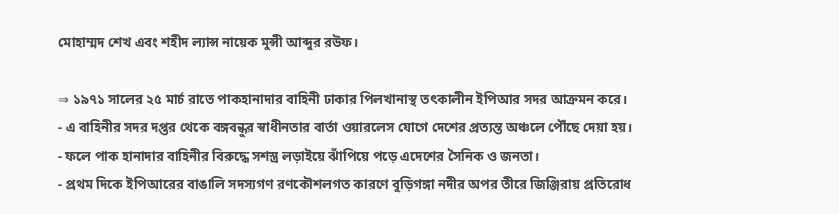মোহাম্মদ শেখ এবং শহীদ ল্যান্স নায়েক মুন্সী আব্দুর রউফ।

⇒ ১৯৭১ সালের ২৫ মার্চ রাতে পাকহানাদার বাহিনী ঢাকার পিলখানাস্থ তৎকালীন ইপিআর সদর আক্রমন করে।
- এ বাহিনীর সদর দপ্তর থেকে বঙ্গবন্ধুর স্বাধীনতার বার্তা ওয়ারলেস যোগে দেশের প্রত্যন্ত অঞ্চলে পৌঁছে দেয়া হয়।
- ফলে পাক হানাদার বাহিনীর বিরুদ্ধে সশস্ত্র লড়াইয়ে ঝাঁপিয়ে পড়ে এদেশের সৈনিক ও জনতা।
- প্রথম দিকে ইপিআরের বাঙালি সদস্যগণ রণকৌশলগত কারণে বুড়িগঙ্গা নদীর অপর তীরে জিঞ্জিরায় প্রতিরোধ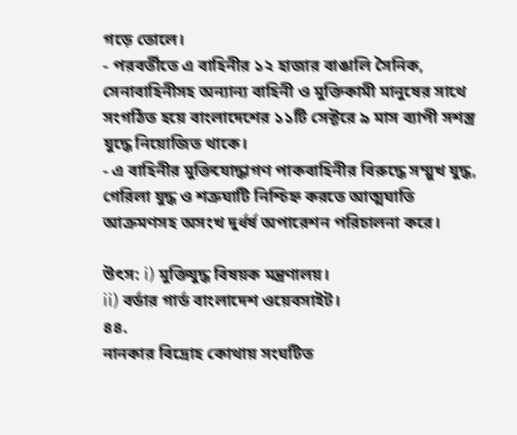গড়ে তোলে।
- পরবর্তীতে এ বাহিনীর ১২ হাজার বাঙালি সৈনিক, সেনাবাহিনীসহ অন্যান্য বাহিনী ও মুক্তিকামী মানুষের সাথে সংগঠিত হয়ে বাংলাদেশের ১১টি সেক্টরে ৯ মাস ব্যাপী সশস্ত্র যুদ্ধে নিয়োজিত থাকে।
- এ বাহিনীর মুক্তিযোদ্ধাগণ পাকবাহিনীর বিরুদ্ধে সম্মুখ যুদ্ধ, গেরিলা যুদ্ধ ও শত্রুঘাটি নিশ্চিহ্ন করতে আত্মঘাতি আক্রমণসহ অসংখ দুর্ধর্ষ অপারেশন পরিচালনা করে।

উৎস: i) মুক্তিযুদ্ধ বিষয়ক মন্ত্রণালয়।
ii) বর্ডার গার্ড বাংলাদেশ ওয়েবসাইট।
৪৪.
নানকার বিদ্রোহ কোথায় সংঘটিত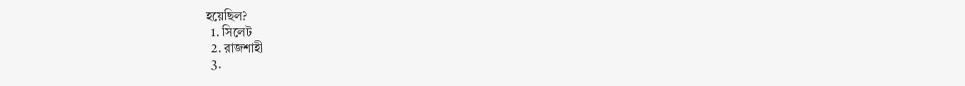হয়েছিল?
  1. সিলেট
  2. রাজশাহী
  3.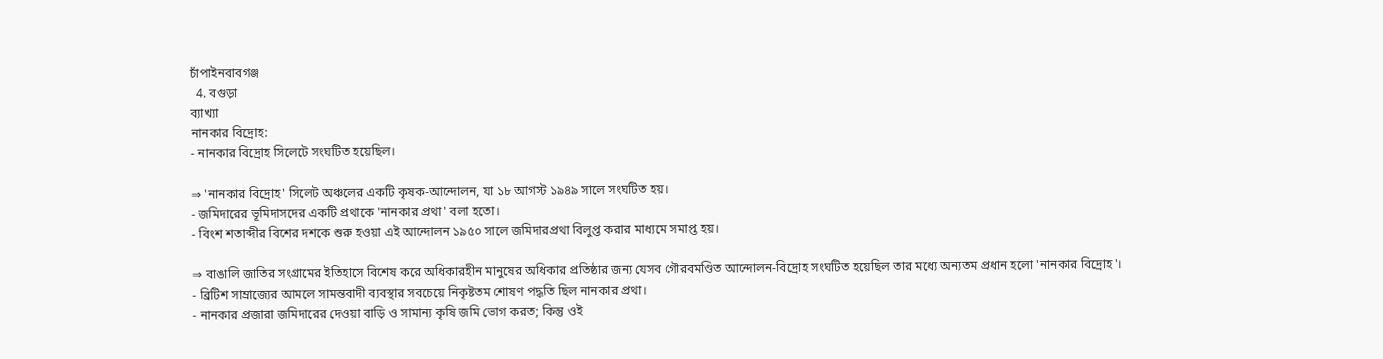চাঁপাইনবাবগঞ্জ
  4. বগুড়া
ব্যাখ্যা
নানকার বিদ্রোহ:
- নানকার বিদ্রোহ সিলেটে সংঘটিত হয়েছিল।

⇒ 'নানকার বিদ্রোহ' সিলেট অঞ্চলের একটি কৃষক-আন্দোলন, যা ১৮ আগস্ট ১৯৪৯ সালে সংঘটিত হয়।
- জমিদারের ভূমিদাসদের একটি প্রথাকে 'নানকার প্রথা' বলা হতো।
- বিংশ শতাব্দীর বিশের দশকে শুরু হওয়া এই আন্দোলন ১৯৫০ সালে জমিদারপ্রথা বিলুপ্ত করার মাধ্যমে সমাপ্ত হয়।

⇒ বাঙালি জাতির সংগ্রামের ইতিহাসে বিশেষ করে অধিকারহীন মানুষের অধিকার প্রতিষ্ঠার জন্য যেসব গৌরবমণ্ডিত আন্দোলন-বিদ্রোহ সংঘটিত হয়েছিল তার মধ্যে অন্যতম প্রধান হলো 'নানকার বিদ্রোহ'।
- ব্রিটিশ সাম্রাজ্যের আমলে সামন্তবাদী ব্যবস্থার সবচেয়ে নিকৃষ্টতম শোষণ পদ্ধতি ছিল নানকার প্রথা।
- নানকার প্রজারা জমিদারের দেওয়া বাড়ি ও সামান্য কৃষি জমি ভোগ করত; কিন্তু ওই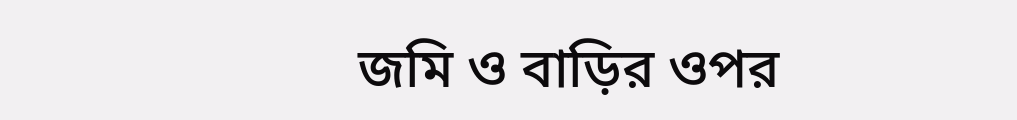জমি ও বাড়ির ওপর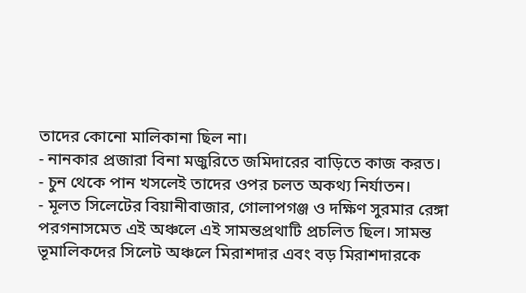তাদের কোনো মালিকানা ছিল না।
- নানকার প্রজারা বিনা মজুরিতে জমিদারের বাড়িতে কাজ করত।
- চুন থেকে পান খসলেই তাদের ওপর চলত অকথ্য নির্যাতন।
- মূলত সিলেটের বিয়ানীবাজার, গোলাপগঞ্জ ও দক্ষিণ সুরমার রেঙ্গা পরগনাসমেত এই অঞ্চলে এই সামন্তপ্রথাটি প্রচলিত ছিল। সামন্ত ভূমালিকদের সিলেট অঞ্চলে মিরাশদার এবং বড় মিরাশদারকে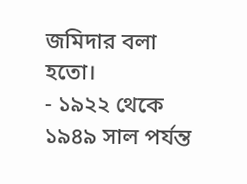জমিদার বলা হতো।
- ১৯২২ থেকে ১৯৪৯ সাল পর্যন্ত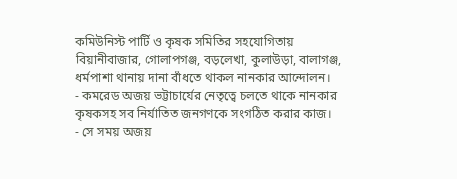কমিউনিস্ট পার্টি ও কৃষক সমিতির সহযোগিতায় বিয়ানীবাজার, গোলাপগঞ্জ, বড়লেখা, কুলাউড়া, বালাগঞ্জ, ধর্মপাশা থানায় দানা বাঁধতে থাকল নানকার আন্দোলন।
- কমরেড অজয় ভট্টাচার্যের নেতৃত্বে চলতে থাকে নানকার কৃষকসহ সব নির্যাতিত জনগণকে সংগঠিত করার কাজ।
- সে সময় অজয়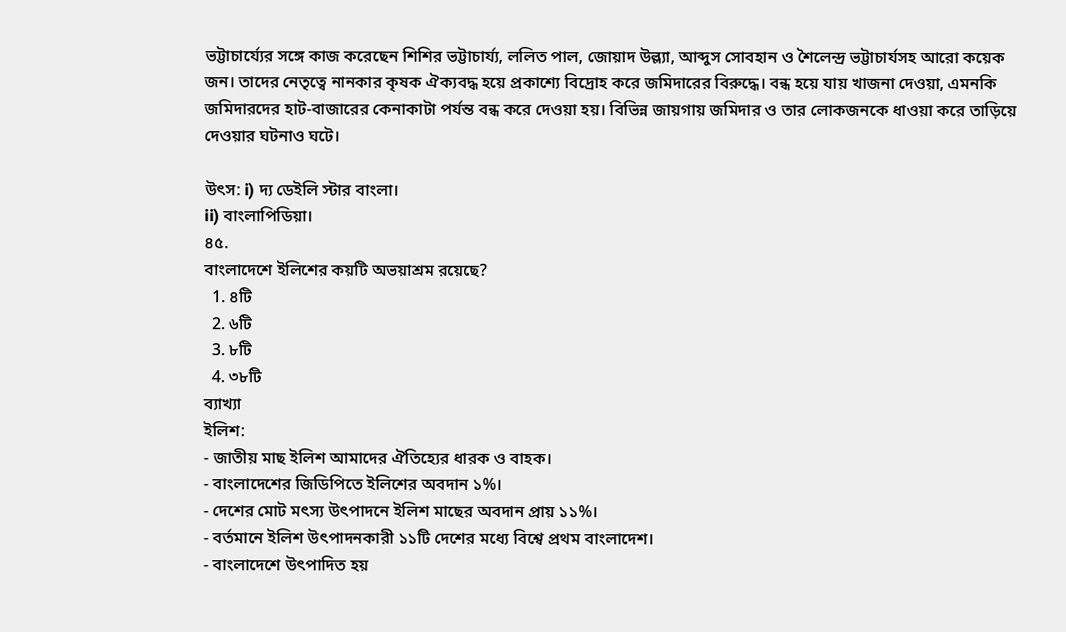ভট্টাচার্য্যের সঙ্গে কাজ করেছেন শিশির ভট্টাচার্য্য, ললিত পাল, জোয়াদ উল্ল্যা, আব্দুস সোবহান ও শৈলেন্দ্র ভট্টাচার্যসহ আরো কয়েক জন। তাদের নেতৃত্বে নানকার কৃষক ঐক্যবদ্ধ হয়ে প্রকাশ্যে বিদ্রোহ করে জমিদারের বিরুদ্ধে। বন্ধ হয়ে যায় খাজনা দেওয়া, এমনকি জমিদারদের হাট-বাজারের কেনাকাটা পর্যন্ত বন্ধ করে দেওয়া হয়। বিভিন্ন জায়গায় জমিদার ও তার লোকজনকে ধাওয়া করে তাড়িয়ে দেওয়ার ঘটনাও ঘটে।

উৎস: i) দ্য ডেইলি স্টার বাংলা।
ii) বাংলাপিডিয়া।
৪৫.
বাংলাদেশে ইলিশের কয়টি অভয়াশ্রম রয়েছে?
  1. ৪টি
  2. ৬টি
  3. ৮টি
  4. ৩৮টি
ব্যাখ্যা
ইলিশ:
- জাতীয় মাছ ইলিশ আমাদের ঐতিহ্যের ধারক ও বাহক।
- বাংলাদেশের জিডিপিতে ইলিশের অবদান ১%।
- দেশের মোট মৎস্য উৎপাদনে ইলিশ মাছের অবদান প্রায় ১১%।
- বর্তমানে ইলিশ উৎপাদনকারী ১১টি দেশের মধ্যে বিশ্বে প্রথম বাংলাদেশ।
- বাংলাদেশে উৎপাদিত হয়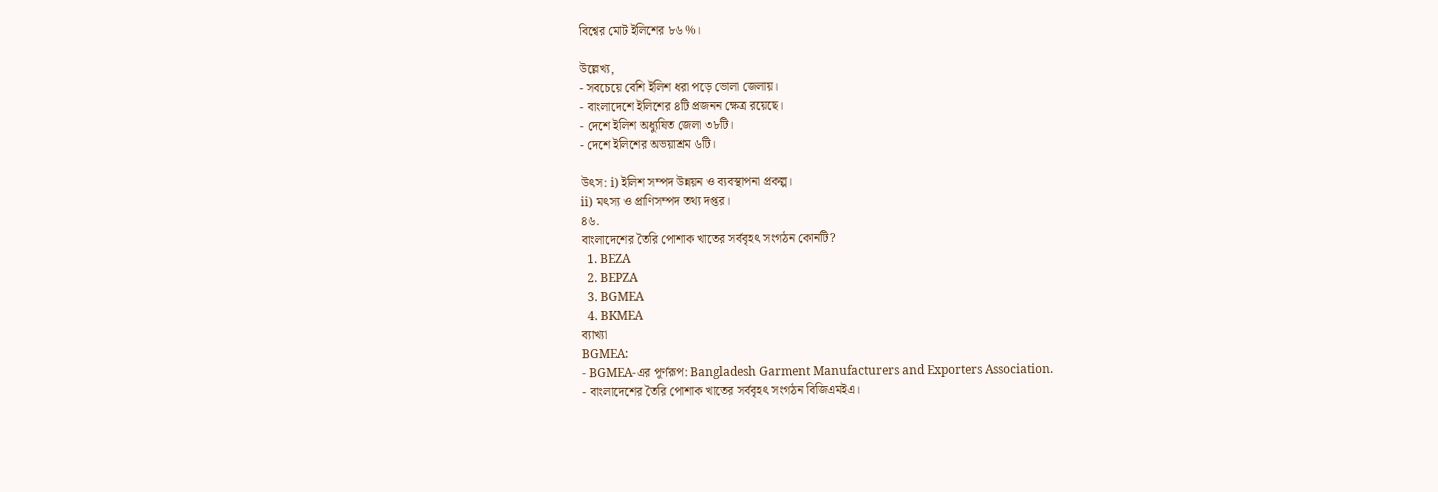বিশ্বের মোট ইলিশের ৮৬%।

উল্লেখ্য,
- সবচেয়ে বেশি ইলিশ ধরা পড়ে ভোলা জেলায়।
- বাংলাদেশে ইলিশের ৪টি প্রজনন ক্ষেত্র রয়েছে।
- দেশে ইলিশ অধ্যুষিত জেলা ৩৮টি।
- দেশে ইলিশের অভয়াশ্রম ৬টি।

উৎস: i) ইলিশ সম্পদ উন্নয়ন ও ব্যবস্থাপনা প্রকল্প।
ii) মৎস্য ও প্রাণিসম্পদ তথ্য দপ্তর।
৪৬.
বাংলাদেশের তৈরি পোশাক খাতের সর্ববৃহৎ সংগঠন কোনটি?
  1. BEZA
  2. BEPZA
  3. BGMEA
  4. BKMEA
ব্যাখ্যা
BGMEA:
- BGMEA-এর পূর্ণরূপ: Bangladesh Garment Manufacturers and Exporters Association.
- বাংলাদেশের তৈরি পোশাক খাতের সর্ববৃহৎ সংগঠন বিজিএমইএ।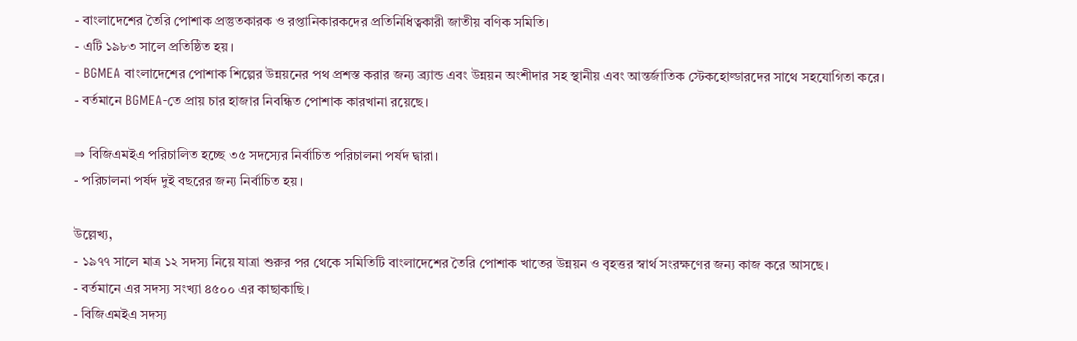- বাংলাদেশের তৈরি পোশাক প্রস্তুতকারক ও রপ্তানিকারকদের প্রতিনিধিত্বকারী জাতীয় বণিক সমিতি।
- এটি ১৯৮৩ সালে প্রতিষ্ঠিত হয়।
- BGMEA বাংলাদেশের পোশাক শিল্পের উন্নয়নের পথ প্রশস্ত করার জন্য ব্র্যান্ড এবং উন্নয়ন অংশীদার সহ স্থানীয় এবং আন্তর্জাতিক স্টেকহোল্ডারদের সাথে সহযোগিতা করে।
- বর্তমানে BGMEA-তে প্রায় চার হাজার নিবন্ধিত পোশাক কারখানা রয়েছে।

⇒ বিজিএমইএ পরিচালিত হচ্ছে ৩৫ সদস্যের নির্বাচিত পরিচালনা পর্ষদ দ্বারা।
- পরিচালনা পর্ষদ দুই বছরের জন্য নির্বাচিত হয়।

উল্লেখ্য,
- ১৯৭৭ সালে মাত্র ১২ সদস্য নিয়ে যাত্রা শুরুর পর থেকে সমিতিটি বাংলাদেশের তৈরি পোশাক খাতের উন্নয়ন ও বৃহত্তর স্বার্থ সংরক্ষণের জন্য কাজ করে আসছে।
- বর্তমানে এর সদস্য সংখ্যা ৪৫০০ এর কাছাকাছি।
- বিজিএমইএ সদস্য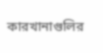কারখানাগুলির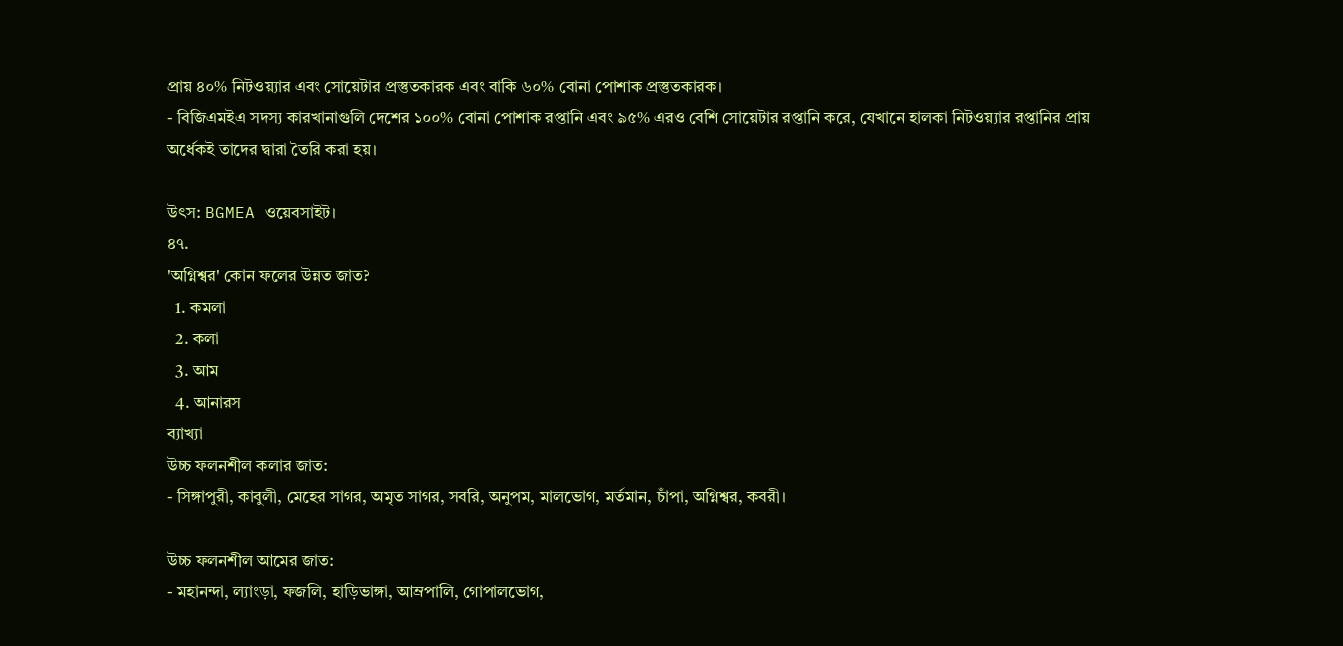প্রায় ৪০% নিটওয়্যার এবং সোয়েটার প্রস্তুতকারক এবং বাকি ৬০% বোনা পোশাক প্রস্তুতকারক।
- বিজিএমইএ সদস্য কারখানাগুলি দেশের ১০০% বোনা পোশাক রপ্তানি এবং ৯৫% এরও বেশি সোয়েটার রপ্তানি করে, যেখানে হালকা নিটওয়্যার রপ্তানির প্রায় অর্ধেকই তাদের দ্বারা তৈরি করা হয়।

উৎস: BGMEA ওয়েবসাইট।
৪৭.
'অগ্নিশ্বর' কোন ফলের উন্নত জাত?
  1. কমলা
  2. কলা
  3. আম
  4. আনারস
ব্যাখ্যা
উচ্চ ফলনশীল কলার জাত:
- সিঙ্গাপুরী, কাবুলী, মেহের সাগর, অমৃত সাগর, সবরি, অনুপম, মালভোগ, মর্তমান, চাঁপা, অগ্নিশ্বর, কবরী।

উচ্চ ফলনশীল আমের জাত:
- মহানন্দা, ল্যাংড়া, ফজলি, হাড়িভাঙ্গা, আম্রপালি, গোপালভোগ,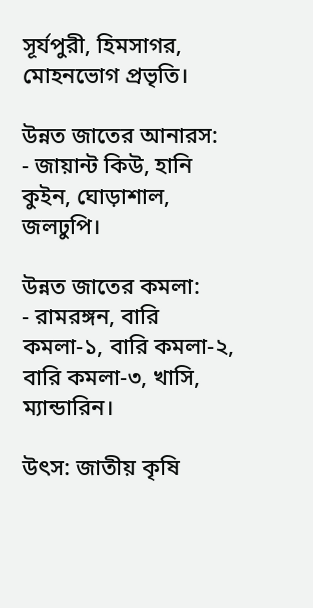সূর্যপুরী, হিমসাগর, মোহনভোগ প্রভৃতি।

উন্নত জাতের আনারস:
- জায়ান্ট কিউ, হানি কুইন, ঘোড়াশাল, জলঢুপি।

উন্নত জাতের কমলা:
- রামরঙ্গন, বারি কমলা-১, বারি কমলা-২, বারি কমলা-৩, খাসি, ম্যান্ডারিন।

উৎস: জাতীয় কৃষি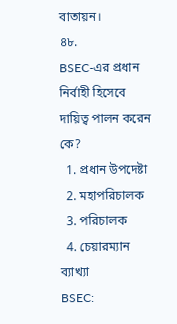বাতায়ন।
৪৮.
BSEC-এর প্রধান নির্বাহী হিসেবে দায়িত্ব পালন করেন কে?
  1. প্রধান উপদেষ্টা
  2. মহাপরিচালক
  3. পরিচালক
  4. চেয়ারম্যান
ব্যাখ্যা
BSEC: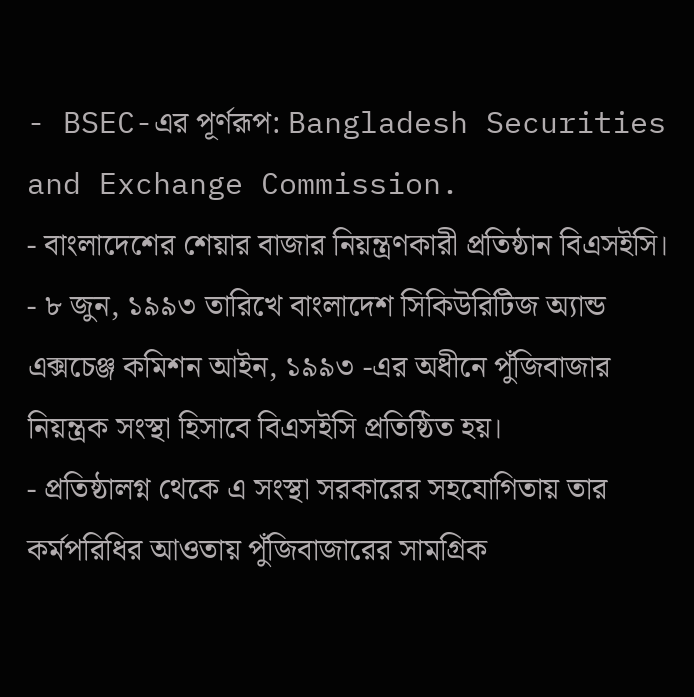- BSEC-এর পূর্ণরূপ: Bangladesh Securities and Exchange Commission.
- বাংলাদেশের শেয়ার বাজার নিয়ন্ত্রণকারী প্রতিষ্ঠান বিএসইসি।
- ৮ জুন, ১৯৯৩ তারিখে বাংলাদেশ সিকিউরিটিজ অ্যান্ড এক্সচেঞ্জ কমিশন আইন, ১৯৯৩ -এর অধীনে পুঁজিবাজার নিয়ন্ত্রক সংস্থা হিসাবে বিএসইসি প্রতিষ্ঠিত হয়।
- প্রতিষ্ঠালগ্ন থেকে এ সংস্থা সরকারের সহযোগিতায় তার কর্মপরিধির আওতায় পুঁজিবাজারের সামগ্রিক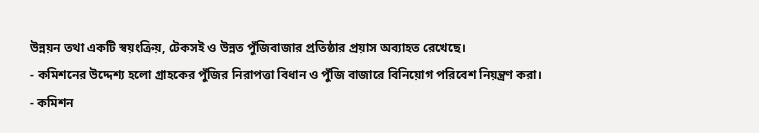উন্নয়ন তথা একটি স্বয়ংক্রিয়, টেকসই ও উন্নত পুঁজিবাজার প্রতিষ্ঠার প্রয়াস অব্যাহত রেখেছে।
- কমিশনের উদ্দেশ্য হলো গ্রাহকের পুঁজির নিরাপত্তা বিধান ও পুঁজি বাজারে বিনিয়োগ পরিবেশ নিয়ন্ত্রণ করা।
- কমিশন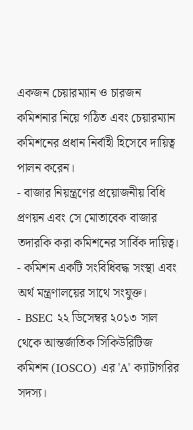একজন চেয়ারম্যান ও চারজন কমিশনার নিয়ে গঠিত এবং চেয়ারম্যান কমিশনের প্রধান নির্বাহী হিসেবে দায়িত্ব পালন করেন।
- বাজার নিয়ন্ত্রণের প্রয়োজনীয় বিধি প্রণয়ন এবং সে মোতাবেক বাজার তদারকি করা কমিশনের সার্বিক দায়িত্ব।
- কমিশন একটি সংবিধিবদ্ধ সংস্থা এবং অর্থ মন্ত্রণালয়ের সাথে সংযুক্ত।
- BSEC ২২ ডিসেম্বর ২০১৩ সাল থেকে আন্তর্জাতিক সিকিউরিটিজ কমিশন (IOSCO) এর 'A' ক্যাটাগরির সদস্য।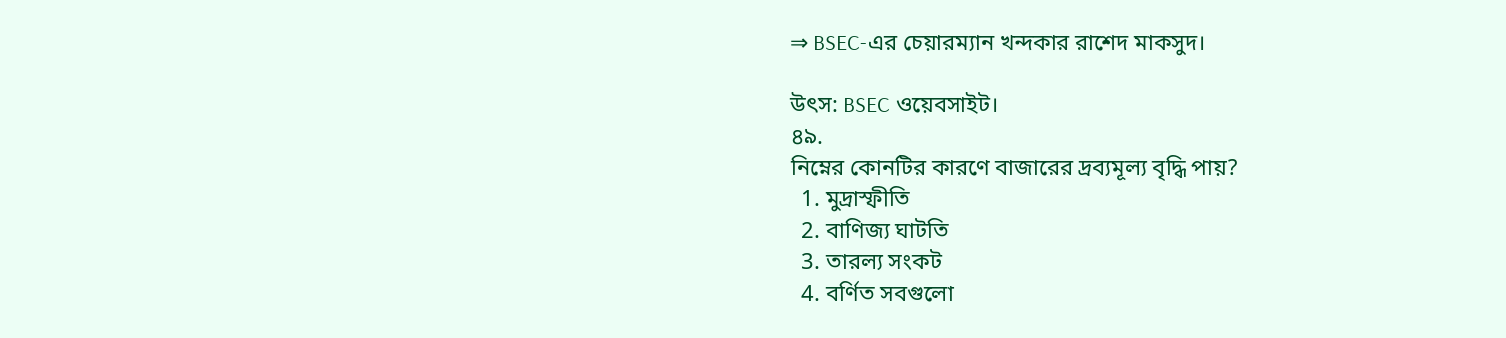⇒ BSEC-এর চেয়ারম্যান খন্দকার রাশেদ মাকসুদ।

উৎস: BSEC ওয়েবসাইট।
৪৯.
নিম্নের কোনটির কারণে বাজারের দ্রব্যমূল্য বৃদ্ধি পায়?
  1. মুদ্রাস্ফীতি
  2. বাণিজ্য ঘাটতি
  3. তারল্য সংকট
  4. বর্ণিত সবগুলো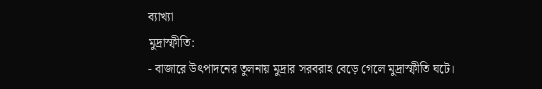ব্যাখ্যা
মুদ্রাস্ফীতি:
- বাজারে উৎপাদনের তুলনায় মুদ্রার সরবরাহ বেড়ে গেলে মুদ্রাস্ফীতি ঘটে।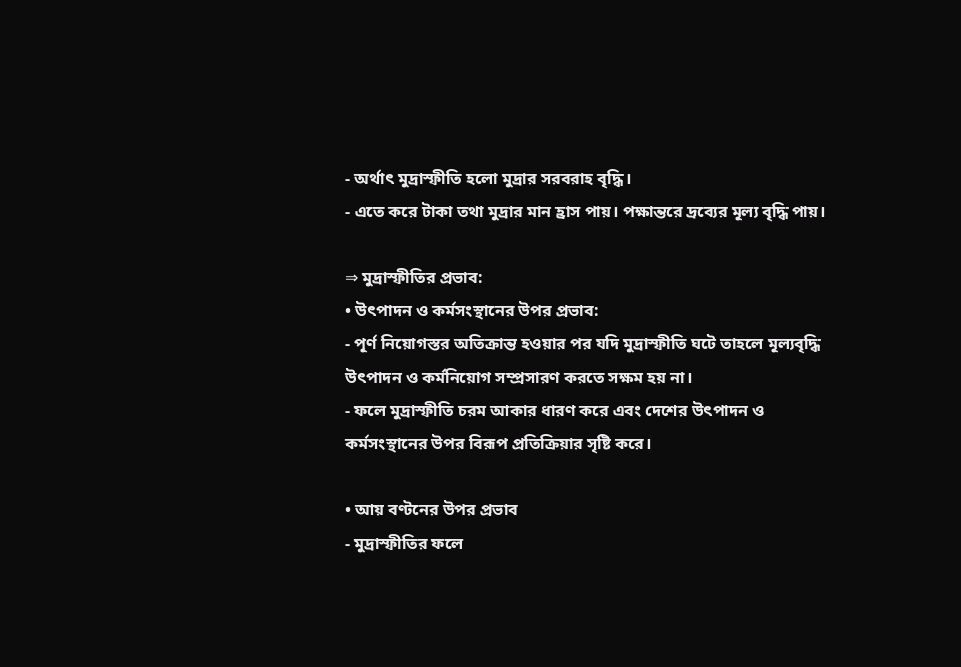- অর্থাৎ মুদ্রাস্ফীতি হলো মুদ্রার সরবরাহ বৃদ্ধি।
- এতে করে টাকা তথা মুদ্রার মান হ্রাস পায়। পক্ষান্তরে দ্রব্যের মূল্য বৃদ্ধি পায়।

⇒ মুদ্রাস্ফীতির প্রভাব:
• উৎপাদন ও কর্মসংস্থানের উপর প্রভাব:
- পূর্ণ নিয়োগস্তর অতিক্রান্ত হওয়ার পর যদি মুদ্রাস্ফীতি ঘটে তাহলে মূল্যবৃদ্ধি উৎপাদন ও কর্মনিয়োগ সম্প্রসারণ করতে সক্ষম হয় না।
- ফলে মুদ্রাস্ফীতি চরম আকার ধারণ করে এবং দেশের উৎপাদন ও কর্মসংস্থানের উপর বিরূপ প্রতিক্রিয়ার সৃষ্টি করে।

• আয় বণ্টনের উপর প্রভাব
- মুদ্রাস্ফীতির ফলে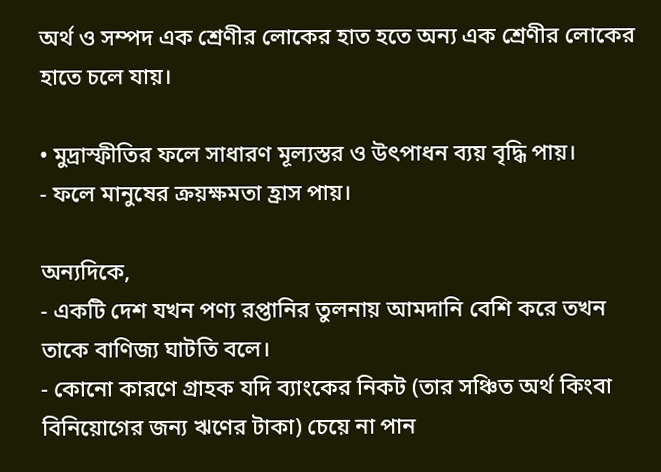অর্থ ও সম্পদ এক শ্রেণীর লোকের হাত হতে অন্য এক শ্রেণীর লোকের হাতে চলে যায়।

• মুদ্রাস্ফীতির ফলে সাধারণ মূল্যস্তর ও উৎপাধন ব্যয় বৃদ্ধি পায়।
- ফলে মানুষের ক্রয়ক্ষমতা হ্রাস পায়।

অন্যদিকে,
- একটি দেশ যখন পণ্য রপ্তানির তুলনায় আমদানি বেশি করে তখন তাকে বাণিজ্য ঘাটতি বলে।
- কোনো কারণে গ্রাহক যদি ব্যাংকের নিকট (তার সঞ্চিত অর্থ কিংবা বিনিয়োগের জন্য ঋণের টাকা) চেয়ে না পান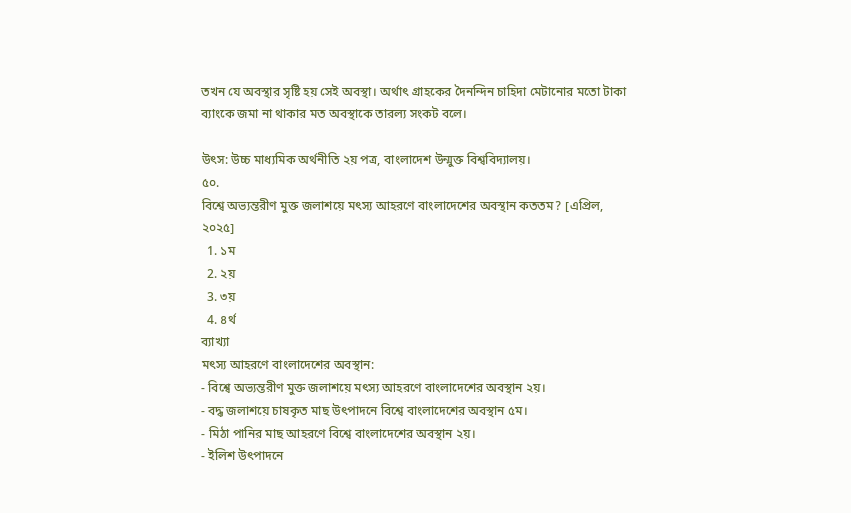তখন যে অবস্থার সৃষ্টি হয় সেই অবস্থা। অর্থাৎ গ্রাহকের দৈনন্দিন চাহিদা মেটানোর মতো টাকা ব্যাংকে জমা না থাকার মত অবস্থাকে তারল্য সংকট বলে।

উৎস: উচ্চ মাধ্যমিক অর্থনীতি ২য় পত্র, বাংলাদেশ উন্মুক্ত বিশ্ববিদ্যালয়।
৫০.
বিশ্বে অভ্যন্তরীণ মুক্ত জলাশয়ে মৎস্য আহরণে বাংলাদেশের অবস্থান কততম? [এপ্রিল, ২০২৫]
  1. ১ম
  2. ২য়
  3. ৩য়
  4. ৪র্থ
ব্যাখ্যা
মৎস্য আহরণে বাংলাদেশের অবস্থান:
- বিশ্বে অভ্যন্তরীণ মুক্ত জলাশয়ে মৎস্য আহরণে বাংলাদেশের অবস্থান ২য়।
- বদ্ধ জলাশয়ে চাষকৃত মাছ উৎপাদনে বিশ্বে বাংলাদেশের অবস্থান ৫ম।
- মিঠা পানির মাছ আহরণে বিশ্বে বাংলাদেশের অবস্থান ২য়।
- ইলিশ উৎপাদনে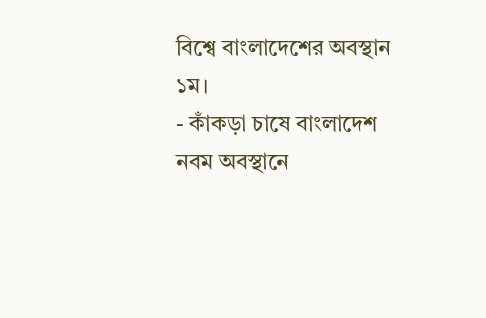বিশ্বে বাংলাদেশের অবস্থান ১ম।
- কাঁকড়া চাষে বাংলাদেশ নবম অবস্থানে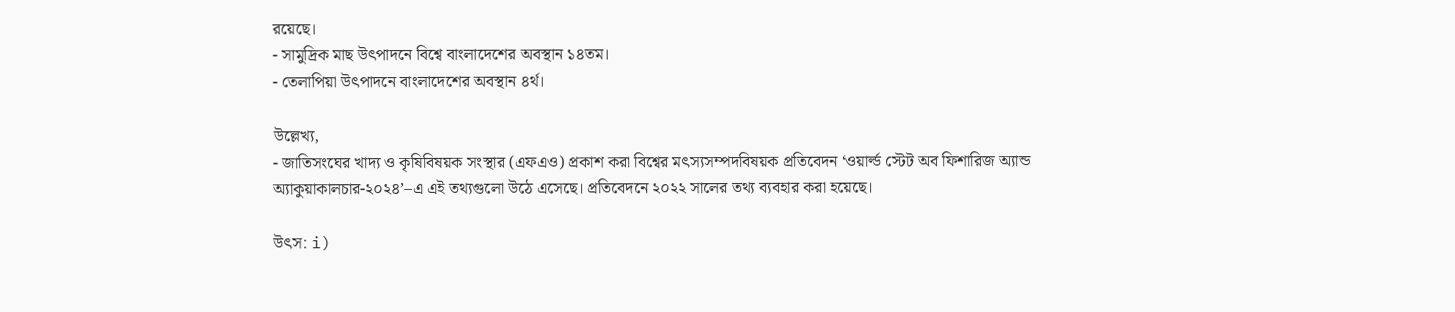রয়েছে।
- সামুদ্রিক মাছ উৎপাদনে বিশ্বে বাংলাদেশের অবস্থান ১৪তম।
- তেলাপিয়া উৎপাদনে বাংলাদেশের অবস্থান ৪র্থ।

উল্লেখ্য,
- জাতিসংঘের খাদ্য ও কৃষিবিষয়ক সংস্থার (এফএও) প্রকাশ করা বিশ্বের মৎস্যসম্পদবিষয়ক প্রতিবেদন ‘ওয়ার্ল্ড স্টেট অব ফিশারিজ অ্যান্ড অ্যাকুয়াকালচার-২০২৪’–এ এই তথ্যগুলো উঠে এসেছে। প্রতিবেদনে ২০২২ সালের তথ্য ব্যবহার করা হয়েছে।

উৎস: i)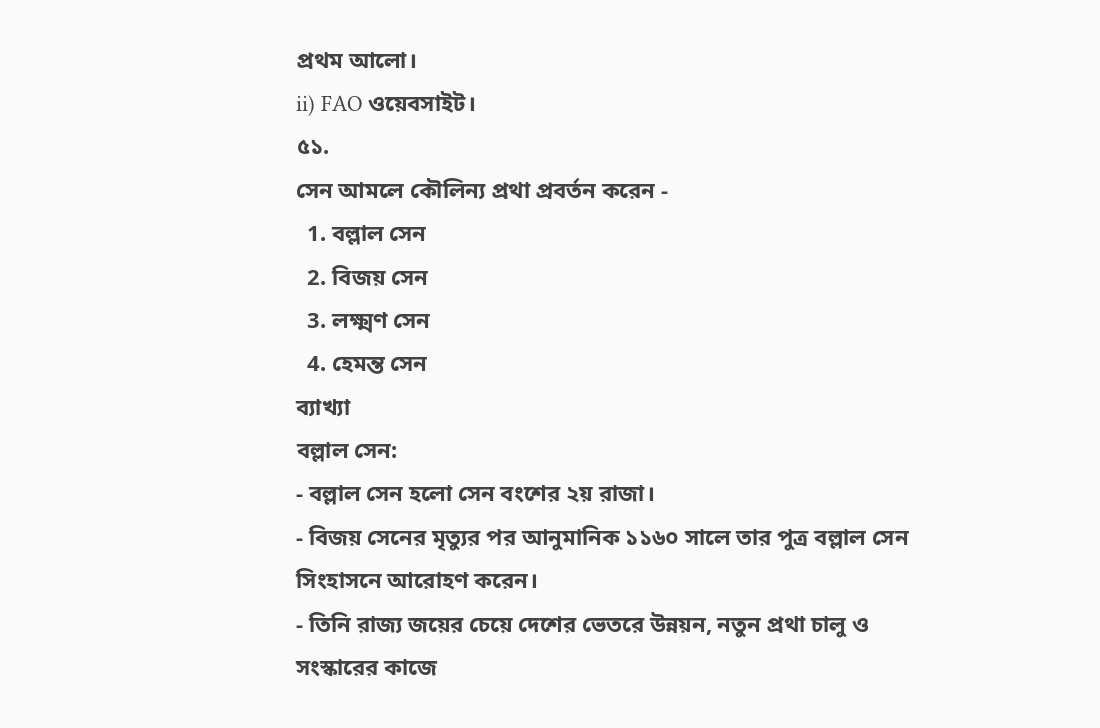প্রথম আলো।
ii) FAO ওয়েবসাইট।
৫১.
সেন আমলে কৌলিন্য প্রথা প্রবর্তন করেন -
  1. বল্লাল সেন
  2. বিজয় সেন
  3. লক্ষ্মণ সেন
  4. হেমন্ত সেন
ব্যাখ্যা
বল্লাল সেন:
- বল্লাল সেন হলো সেন বংশের ২য় রাজা।
- বিজয় সেনের মৃত্যুর পর আনুমানিক ১১৬০ সালে তার পুত্র বল্লাল সেন সিংহাসনে আরোহণ করেন।
- তিনি রাজ্য জয়ের চেয়ে দেশের ভেতরে উন্নয়ন, নতুন প্রথা চালু ও সংস্কারের কাজে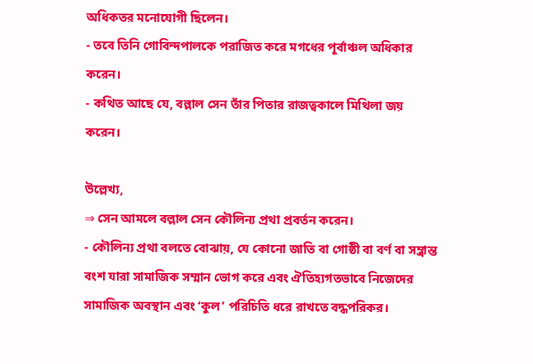অধিকতর মনোযোগী ছিলেন।
- তবে তিনি গোবিন্দপালকে পরাজিত করে মগধের পূর্বাঞ্চল অধিকার করেন।
- কথিত আছে যে, বল্লাল সেন তাঁর পিতার রাজত্বকালে মিথিলা জয় করেন।

উল্লেখ্য,
⇒ সেন আমলে বল্লাল সেন কৌলিন্য প্রথা প্রবর্তন করেন।
- কৌলিন্য প্রথা বলতে বোঝায়, যে কোনো জাতি বা গোষ্ঠী বা বর্ণ বা সম্ভ্রান্ত বংশ যারা সামাজিক সম্মান ভোগ করে এবং ঐতিহ্যগতভাবে নিজেদের সামাজিক অবস্থান এবং ‘কুল’ পরিচিতি ধরে রাখতে বদ্ধপরিকর।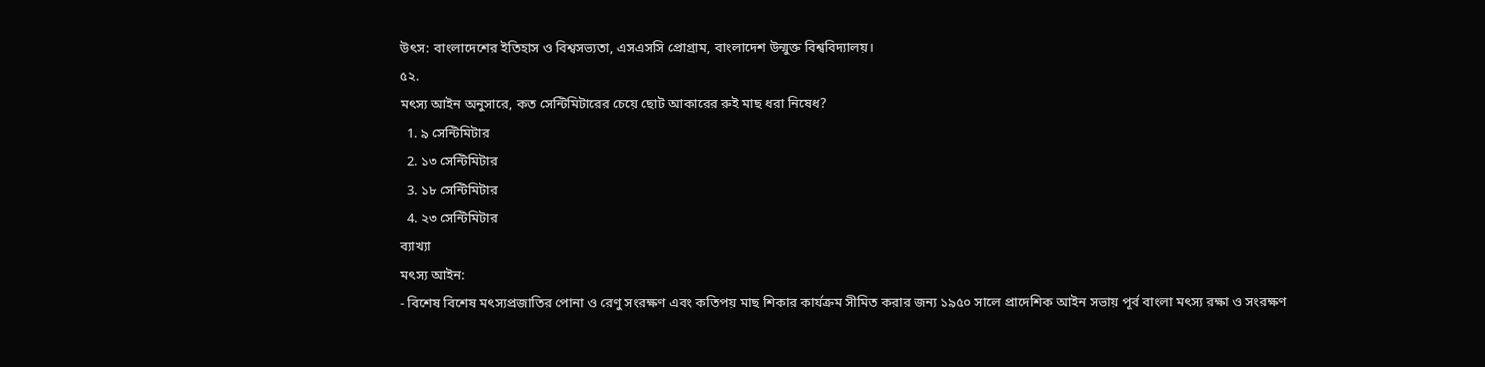উৎস: বাংলাদেশের ইতিহাস ও বিশ্বসভ্যতা, এসএসসি প্রোগ্রাম, বাংলাদেশ উন্মুক্ত বিশ্ববিদ্যালয়।
৫২.
মৎস্য আইন অনুসারে, কত সেন্টিমিটারের চেয়ে ছোট আকারের রুই মাছ ধরা নিষেধ?
  1. ৯ সেন্টিমিটার
  2. ১৩ সেন্টিমিটার
  3. ১৮ সেন্টিমিটার
  4. ২৩ সেন্টিমিটার
ব্যাখ্যা
মৎস্য আইন:
- বিশেষ বিশেষ মৎস্যপ্রজাতির পোনা ও রেণু সংরক্ষণ এবং কতিপয় মাছ শিকার কার্যক্রম সীমিত করার জন্য ১৯৫০ সালে প্রাদেশিক আইন সভায় পূর্ব বাংলা মৎস্য রক্ষা ও সংরক্ষণ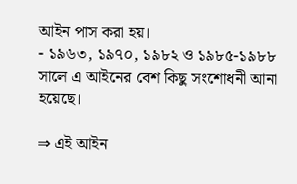আইন পাস করা হয়।
- ১৯৬৩, ১৯৭০, ১৯৮২ ও ১৯৮৫-১৯৮৮ সালে এ আইনের বেশ কিছু সংশোধনী আনা হয়েছে।

⇒ এই আইন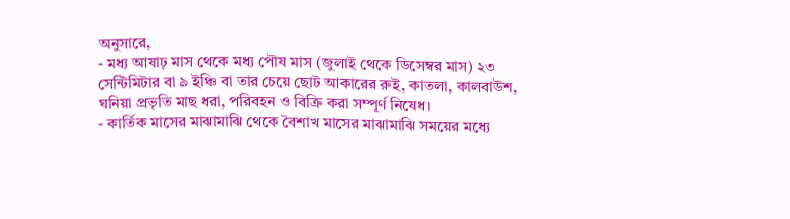অনুসারে,
- মধ্য আষাঢ় মাস থেকে মধ্য পৌষ মাস (জুলাই থেকে ডিসেম্বর মাস) ২৩ সেন্টিমিটার বা ৯ ইঞ্চি বা তার চেয়ে ছোট আকারের রুই, কাতলা, কালবাউশ, ঘনিয়া প্রভৃতি মাছ ধরা, পরিবহন ও বিক্রি করা সম্পূর্ণ নিষেধ।
- কার্তিক মাসের মাঝামাঝি থেকে বৈশাখ মাসের মাঝামাঝি সময়ের মধ্যে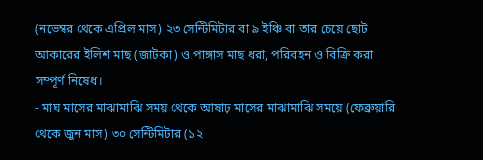(নভেম্বর থেকে এপ্রিল মাস) ২৩ সেন্টিমিটার বা ৯ ইঞ্চি বা তার চেয়ে ছোট আকারের ইলিশ মাছ (জাটকা) ও পাঙ্গাস মাছ ধরা, পরিবহন ও বিক্রি করা সম্পূর্ণ নিষেধ।
- মাঘ মাসের মাঝামাঝি সময় থেকে আষাঢ় মাসের মাঝামাঝি সময়ে (ফেব্রুয়ারি থেকে জুন মাস) ৩০ সেন্টিমিটার (১২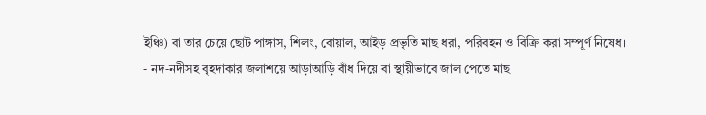ইঞ্চি) বা তার চেয়ে ছোট পাঙ্গাস, শিলং, বোয়াল, আইড় প্রভৃতি মাছ ধরা, পরিবহন ও বিক্রি করা সম্পূর্ণ নিষেধ।
- নদ-নদীসহ বৃহদাকার জলাশয়ে আড়াআড়ি বাঁধ দিয়ে বা স্থায়ীভাবে জাল পেতে মাছ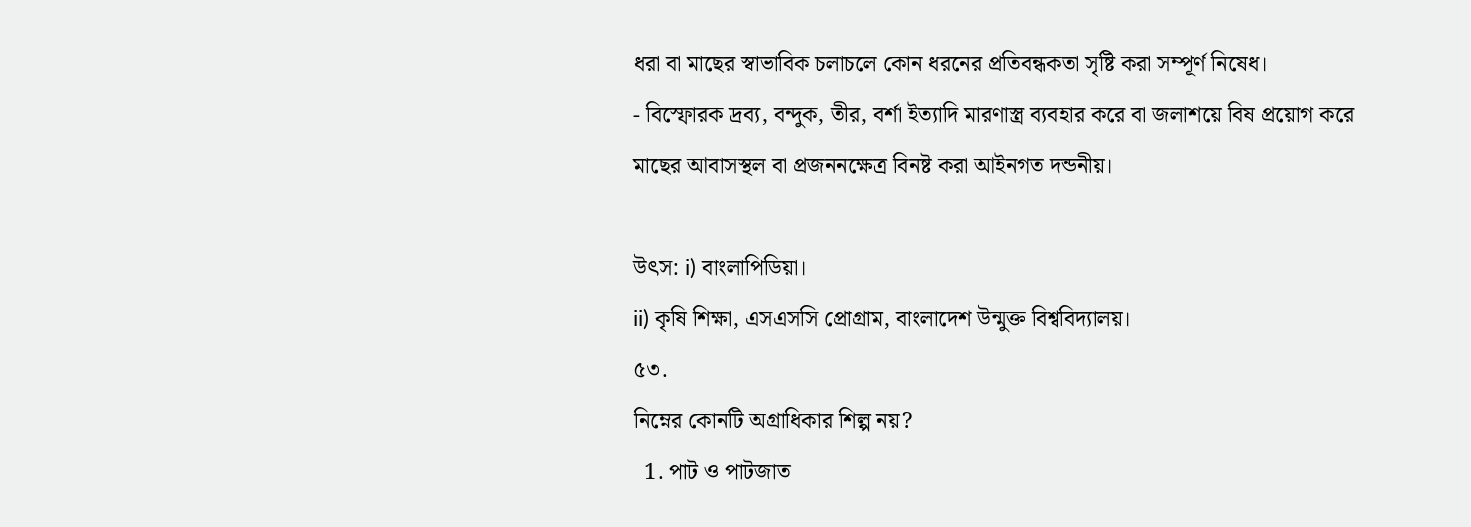ধরা বা মাছের স্বাভাবিক চলাচলে কোন ধরনের প্রতিবন্ধকতা সৃষ্টি করা সম্পূর্ণ নিষেধ।
- বিস্ফোরক দ্রব্য, বন্দুক, তীর, বর্শা ইত্যাদি মারণাস্ত্র ব্যবহার করে বা জলাশয়ে বিষ প্রয়োগ করে মাছের আবাসস্থল বা প্রজননক্ষেত্র বিনষ্ট করা আইনগত দন্ডনীয়।

উৎস: i) বাংলাপিডিয়া।
ii) কৃষি শিক্ষা, এসএসসি প্রোগ্রাম, বাংলাদেশ উন্মুক্ত বিশ্ববিদ্যালয়।
৫৩.
নিম্নের কোনটি অগ্রাধিকার শিল্প নয়?
  1. পাট ও পাটজাত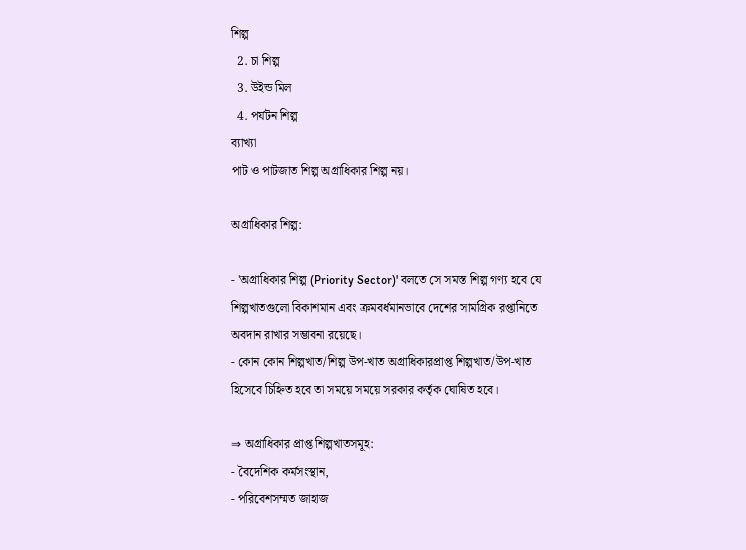শিল্প
  2. চা শিল্প
  3. উইন্ড মিল
  4. পর্যটন শিল্প
ব্যাখ্যা
পাট ও পাটজাত শিল্প অগ্রাধিকার শিল্প নয়।

অগ্রাধিকার শিল্প:

- 'অগ্রাধিকার শিল্প (Priority Sector)' বলতে সে সমস্ত শিল্প গণ্য হবে যে শিল্পখাতগুলো বিকাশমান এবং ক্রমবর্ধমানভাবে দেশের সামগ্রিক রপ্তানিতে অবদান রাখার সম্ভাবনা রয়েছে।
- কোন কোন শিল্পখাত/শিল্প উপ-খাত অগ্রাধিকারপ্রাপ্ত শিল্পখাত/উপ-খাত হিসেবে চিহ্নিত হবে তা সময়ে সময়ে সরকার কর্তৃক ঘোষিত হবে।

⇒ অগ্রাধিকার প্রাপ্ত শিল্পখাতসমূহ:
- বৈদেশিক কর্মসংস্থান,
- পরিবেশসম্মত জাহাজ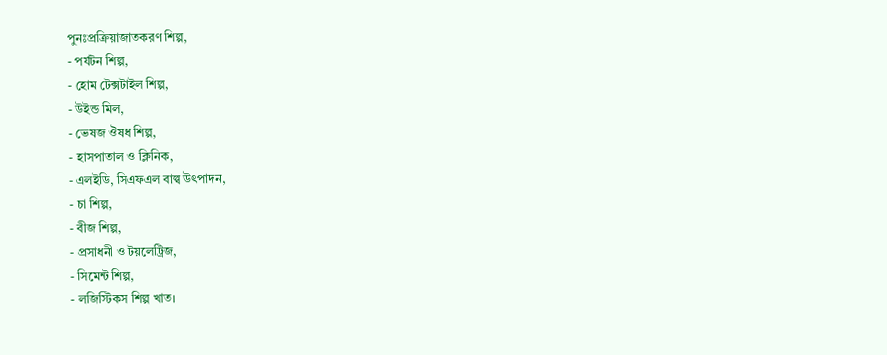পুনঃপ্রক্রিয়াজাতকরণ শিল্প,
- পর্যটন শিল্প,
- হোম টেক্সটাইল শিল্প,
- উইন্ড মিল,
- ভেষজ ঔষধ শিল্প,
- হাসপাতাল ও ক্লিনিক,
- এলইডি, সিএফএল বাল্ব উৎপাদন,
- চা শিল্প,
- বীজ শিল্প,
- প্রসাধনী ও টয়লেট্রিজ,
- সিমেন্ট শিল্প,
- লজিস্টিকস শিল্প খাত।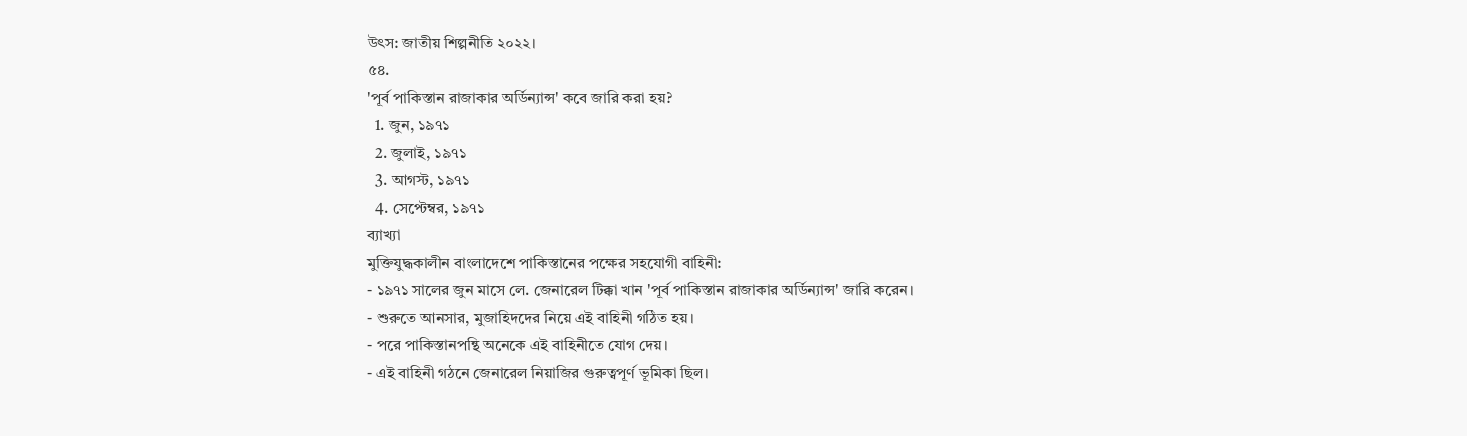উৎস: জাতীয় শিল্পনীতি ২০২২।
৫৪.
'পূর্ব পাকিস্তান রাজাকার অর্ডিন্যান্স' কবে জারি করা হয়?
  1. জুন, ১৯৭১
  2. জুলাই, ১৯৭১
  3. আগস্ট, ১৯৭১
  4. সেপ্টেম্বর, ১৯৭১
ব্যাখ্যা
মুক্তিযুদ্ধকালীন বাংলাদেশে পাকিস্তানের পক্ষের সহযোগী বাহিনী:
- ১৯৭১ সালের জুন মাসে লে. জেনারেল টিক্কা খান 'পূর্ব পাকিস্তান রাজাকার অর্ডিন্যান্স' জারি করেন।
- শুরুতে আনসার, মুজাহিদদের নিয়ে এই বাহিনী গঠিত হয়।
- পরে পাকিস্তানপন্থি অনেকে এই বাহিনীতে যোগ দেয়।
- এই বাহিনী গঠনে জেনারেল নিয়াজির গুরুত্বপূর্ণ ভূমিকা ছিল।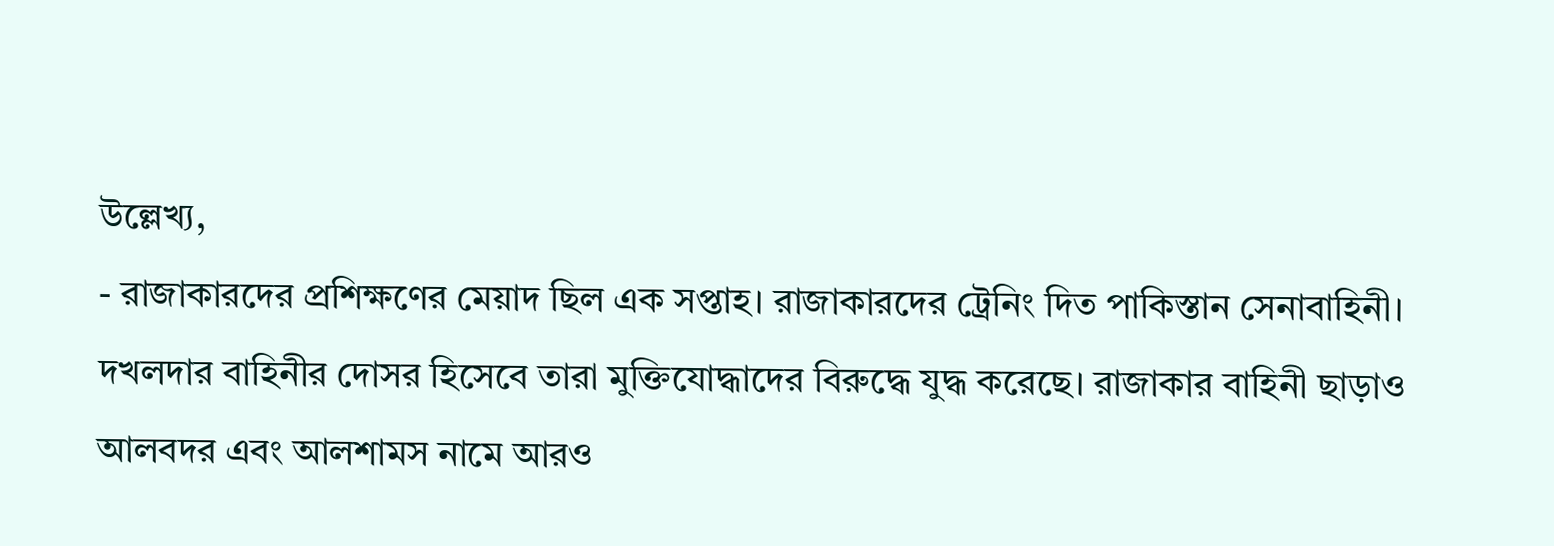উল্লেখ্য,
- রাজাকারদের প্রশিক্ষণের মেয়াদ ছিল এক সপ্তাহ। রাজাকারদের ট্রেনিং দিত পাকিস্তান সেনাবাহিনী। দখলদার বাহিনীর দোসর হিসেবে তারা মুক্তিযোদ্ধাদের বিরুদ্ধে যুদ্ধ করেছে। রাজাকার বাহিনী ছাড়াও আলবদর এবং আলশামস নামে আরও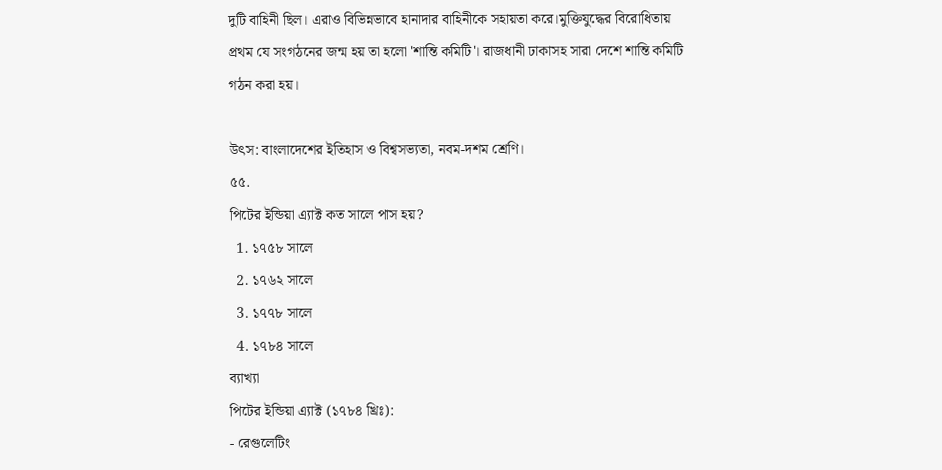দুটি বাহিনী ছিল। এরাও বিভিন্নভাবে হানাদার বাহিনীকে সহায়তা করে।মুক্তিযুদ্ধের বিরোধিতায় প্রথম যে সংগঠনের জন্ম হয় তা হলো 'শান্তি কমিটি'। রাজধানী ঢাকাসহ সারা দেশে শান্তি কমিটি গঠন করা হয়।

উৎস: বাংলাদেশের ইতিহাস ও বিশ্বসভ্যতা, নবম-দশম শ্রেণি।
৫৫.
পিটের ইন্ডিয়া এ্যাক্ট কত সালে পাস হয়?
  1. ১৭৫৮ সালে
  2. ১৭৬২ সালে
  3. ১৭৭৮ সালে
  4. ১৭৮৪ সালে
ব্যাখ্যা
পিটের ইন্ডিয়া এ্যাক্ট (১৭৮৪ খ্রিঃ):
- রেগুলেটিং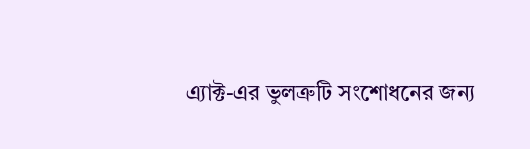এ্যাক্ট-এর ভুলত্রুটি সংশোধনের জন্য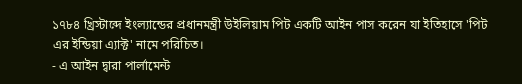১৭৮৪ খ্রিস্টাব্দে ইংল্যান্ডের প্রধানমন্ত্রী উইলিয়াম পিট একটি আইন পাস করেন যা ইতিহাসে 'পিট এর ইন্ডিয়া এ্যাক্ট' নামে পরিচিত।
- এ আইন দ্বারা পার্লামেন্ট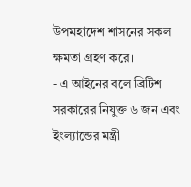উপমহাদেশ শাসনের সকল ক্ষমতা গ্রহণ করে।
- এ আইনের বলে ব্রিটিশ সরকারের নিযুক্ত ৬ জন এবং ইংল্যান্ডের মন্ত্রী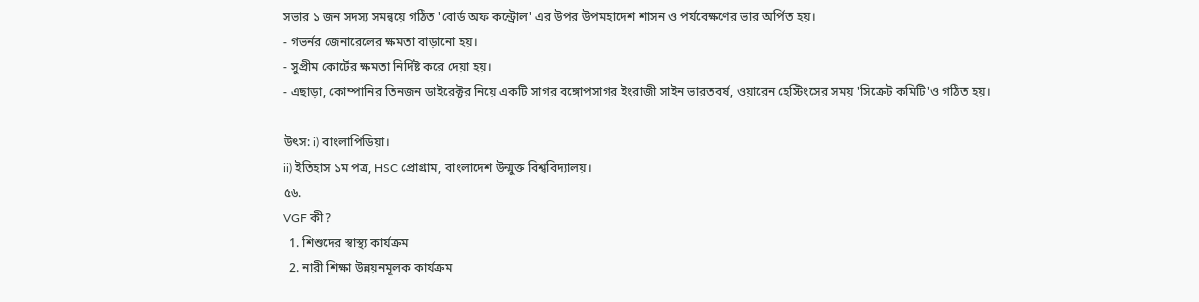সভার ১ জন সদস্য সমন্বয়ে গঠিত 'বোর্ড অফ কন্ট্রোল' এর উপর উপমহাদেশ শাসন ও পর্যবেক্ষণের ভার অর্পিত হয়।
- গভর্নর জেনারেলের ক্ষমতা বাড়ানো হয়।
- সুপ্রীম কোর্টের ক্ষমতা নির্দিষ্ট করে দেয়া হয়।
- এছাড়া, কোম্পানির তিনজন ডাইরেক্টর নিয়ে একটি সাগর বঙ্গোপসাগর ইংরাজী সাইন ভারতবর্ষ, ওয়ারেন হেস্টিংসের সময় 'সিক্রেট কমিটি'ও গঠিত হয়।

উৎস: i) বাংলাপিডিয়া।
ii) ইতিহাস ১ম পত্র, HSC প্রোগ্রাম, বাংলাদেশ উন্মুক্ত বিশ্ববিদ্যালয়।
৫৬.
VGF কী?
  1. শিশুদের স্বাস্থ্য কার্যক্রম
  2. নারী শিক্ষা উন্নয়নমূলক কার্যক্রম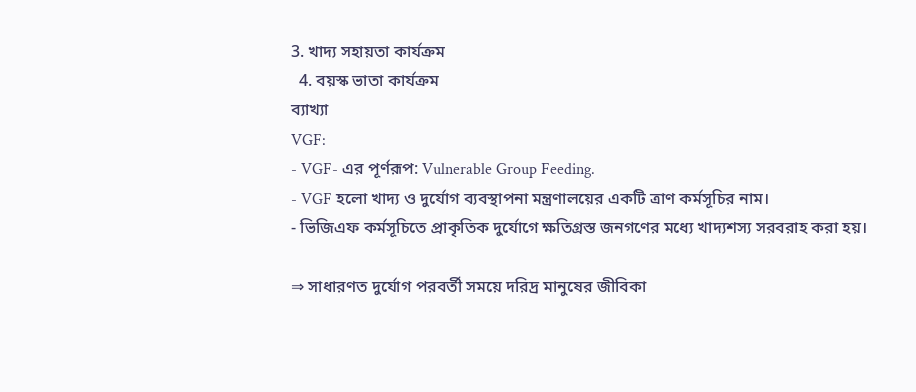3. খাদ্য সহায়তা কার্যক্রম
  4. বয়স্ক ভাতা কার্যক্রম
ব্যাখ্যা
VGF:
- VGF- এর পূর্ণরূপ: Vulnerable Group Feeding.
- VGF হলো খাদ্য ও দুর্যোগ ব্যবস্থাপনা মন্ত্রণালয়ের একটি ত্রাণ কর্মসূচির নাম।
- ভিজিএফ কর্মসূচিতে প্রাকৃতিক দুর্যোগে ক্ষতিগ্রস্ত জনগণের মধ্যে খাদ্যশস্য সরবরাহ করা হয়।

⇒ সাধারণত দুর্যোগ পরবর্তী সময়ে দরিদ্র মানুষের জীবিকা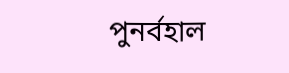পুনর্বহাল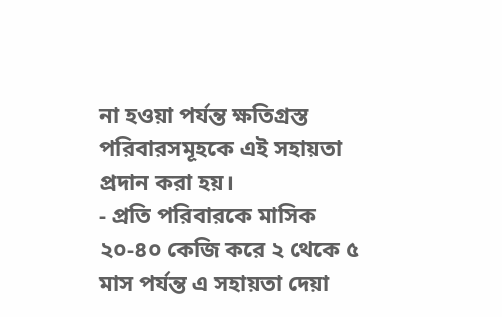না হওয়া পর্যন্ত ক্ষতিগ্রস্ত পরিবারসমূহকে এই সহায়তা প্রদান করা হয়।
- প্রতি পরিবারকে মাসিক ২০-৪০ কেজি করে ২ থেকে ৫ মাস পর্যন্ত এ সহায়তা দেয়া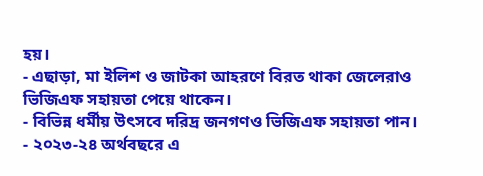হয়।
- এছাড়া, মা ইলিশ ও জাটকা আহরণে বিরত থাকা জেলেরাও ভিজিএফ সহায়তা পেয়ে থাকেন।
- বিভিন্ন ধর্মীয় উৎসবে দরিদ্র জনগণও ভিজিএফ সহায়তা পান।
- ২০২৩-২৪ অর্থবছরে এ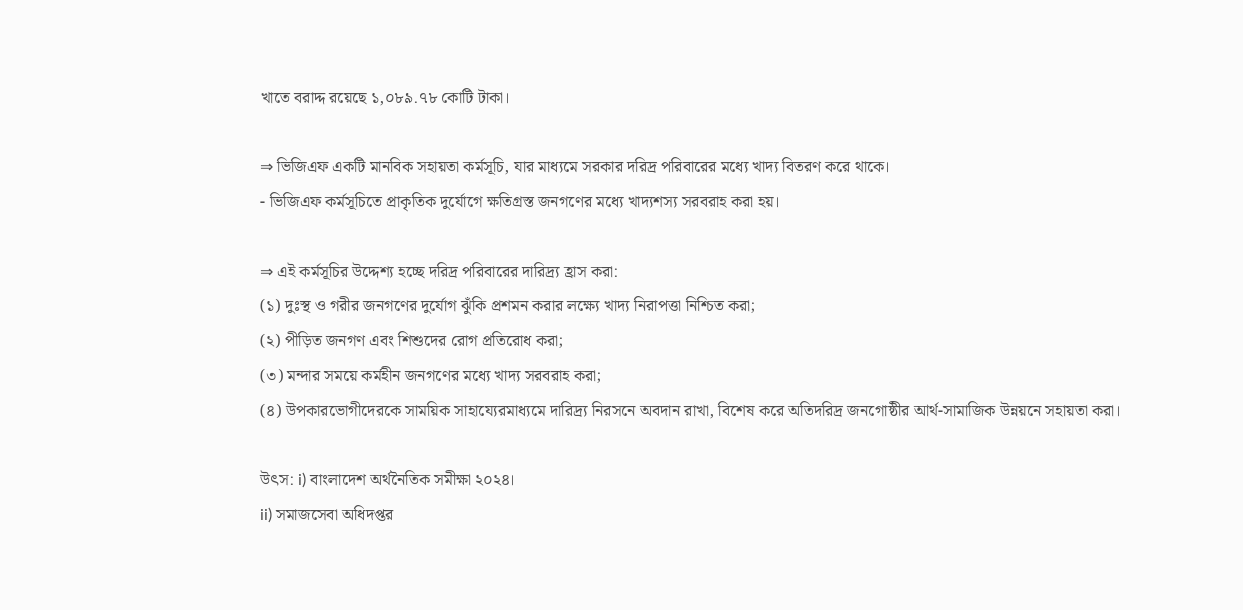খাতে বরাদ্দ রয়েছে ১,০৮৯.৭৮ কোটি টাকা।

⇒ ভিজিএফ একটি মানবিক সহায়তা কর্মসূচি, যার মাধ্যমে সরকার দরিদ্র পরিবারের মধ্যে খাদ্য বিতরণ করে থাকে।
- ভিজিএফ কর্মসূচিতে প্রাকৃতিক দুর্যোগে ক্ষতিগ্রস্ত জনগণের মধ্যে খাদ্যশস্য সরবরাহ করা হয়।

⇒ এই কর্মসূচির উদ্দেশ্য হচ্ছে দরিদ্র পরিবারের দারিদ্র্য হ্রাস করা:
(১) দুঃস্থ ও গরীর জনগণের দুর্যোগ ঝুঁকি প্রশমন করার লক্ষ্যে খাদ্য নিরাপত্তা নিশ্চিত করা;
(২) পীড়িত জনগণ এবং শিশুদের রোগ প্রতিরোধ করা;
(৩) মন্দার সময়ে কর্মহীন জনগণের মধ্যে খাদ্য সরবরাহ করা;
(৪) উপকারভোগীদেরকে সাময়িক সাহায্যেরমাধ্যমে দারিদ্র্য নিরসনে অবদান রাখা, বিশেষ করে অতিদরিদ্র জনগোষ্ঠীর আর্থ-সামাজিক উন্নয়নে সহায়তা করা।

উৎস: i) বাংলাদেশ অর্থনৈতিক সমীক্ষা ২০২৪।
ii) সমাজসেবা অধিদপ্তর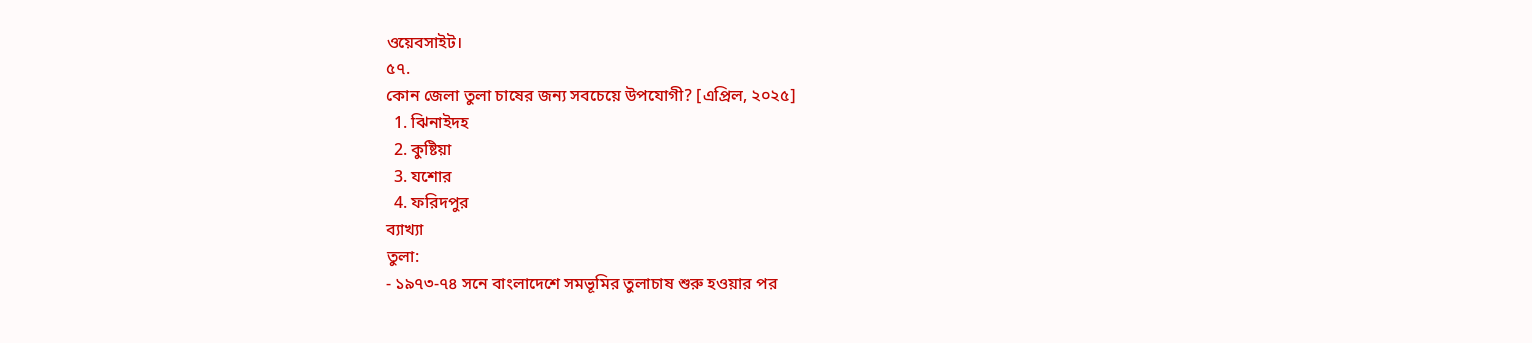ওয়েবসাইট।
৫৭.
কোন জেলা তুলা চাষের জন্য সবচেয়ে উপযোগী? [এপ্রিল, ২০২৫]
  1. ঝিনাইদহ
  2. কুষ্টিয়া
  3. যশোর
  4. ফরিদপুর
ব্যাখ্যা
তুলা:
- ১৯৭৩-৭৪ সনে বাংলাদেশে সমভূমির তুলাচাষ শুরু হওয়ার পর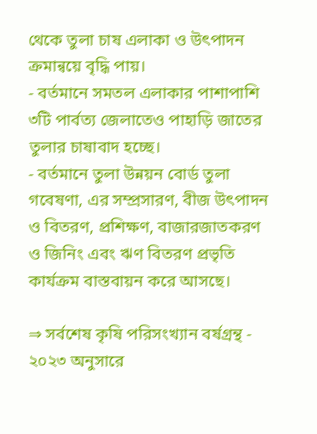থেকে তুলা চাষ এলাকা ও উৎপাদন ক্রমান্বয়ে বৃদ্ধি পায়।
- বর্তমানে সমতল এলাকার পাশাপাশি ৩টি পার্বত্য জেলাতেও পাহাড়ি জাতের তুলার চাষাবাদ হচ্ছে।
- বর্তমানে তুলা উন্নয়ন বোর্ড তুলা গবেষণা, এর সম্প্রসারণ, বীজ উৎপাদন ও বিতরণ, প্রশিক্ষণ, বাজারজাতকরণ ও জিনিং এবং ঋণ বিতরণ প্রভৃতি কার্যক্রম বাস্তবায়ন করে আসছে।

⇒ সর্বশেষ কৃষি পরিসংখ্যান বর্ষগ্রন্থ - ২০২৩ অনুসারে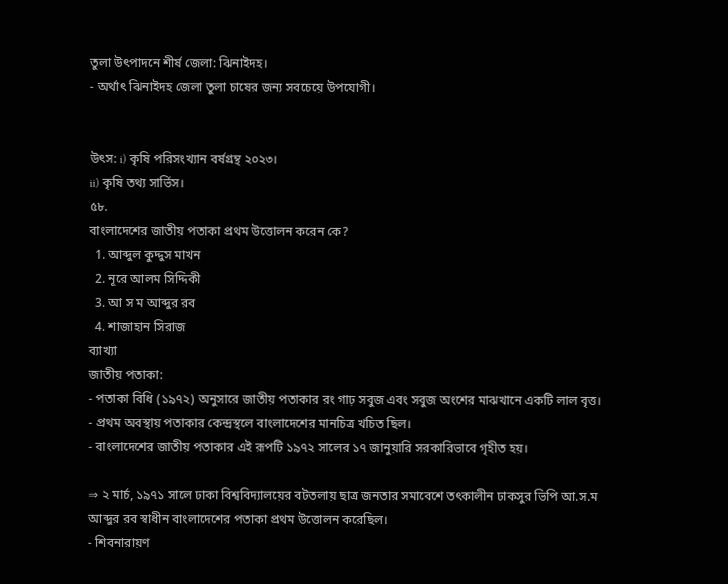তুলা উৎপাদনে শীর্ষ জেলা: ঝিনাইদহ।
- অর্থাৎ ঝিনাইদহ জেলা তুলা চাষের জন্য সবচেয়ে উপযোগী।


উৎস: i) কৃষি পরিসংখ্যান বর্ষগ্রন্থ ২০২৩।
ii) কৃষি তথ্য সার্ভিস।
৫৮.
বাংলাদেশের জাতীয় পতাকা প্রথম উত্তোলন করেন কে?
  1. আব্দুল কুদ্দুস মাখন
  2. নূরে আলম সিদ্দিকী
  3. আ স ম আব্দুর রব
  4. শাজাহান সিরাজ
ব্যাখ্যা
জাতীয় পতাকা:
- পতাকা বিধি (১৯৭২) অনুসারে জাতীয় পতাকার রং গাঢ় সবুজ এবং সবুজ অংশের মাঝখানে একটি লাল বৃত্ত।
- প্রথম অবস্থায় পতাকার কেন্দ্রস্থলে বাংলাদেশের মানচিত্র খচিত ছিল।
- বাংলাদেশের জাতীয় পতাকার এই রূপটি ১৯৭২ সালের ১৭ জানুয়ারি সরকারিভাবে গৃহীত হয়।

⇒ ২ মার্চ, ১৯৭১ সালে ঢাকা বিশ্ববিদ্যালয়ের বটতলায় ছাত্র জনতার সমাবেশে তৎকালীন ঢাকসুর ভিপি আ.স.ম আব্দুর রব স্বাধীন বাংলাদেশের পতাকা প্রথম উত্তোলন করেছিল।
- শিবনারায়ণ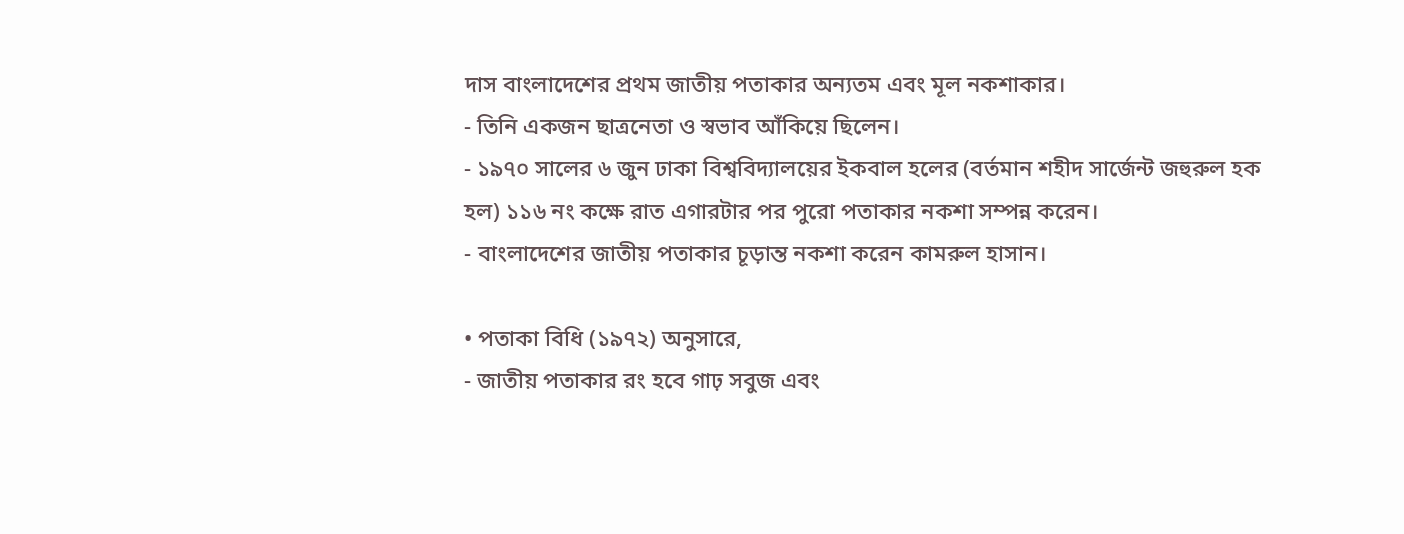দাস বাংলাদেশের প্রথম জাতীয় পতাকার অন্যতম এবং মূল নকশাকার।
- তিনি একজন ছাত্রনেতা ও স্বভাব আঁকিয়ে ছিলেন।
- ১৯৭০ সালের ৬ জুন ঢাকা বিশ্ববিদ্যালয়ের ইকবাল হলের (বর্তমান শহীদ সার্জেন্ট জহুরুল হক হল) ১১৬ নং কক্ষে রাত এগারটার পর পুরো পতাকার নকশা সম্পন্ন করেন।
- বাংলাদেশের জাতীয় পতাকার চূড়ান্ত নকশা করেন কামরুল হাসান।

• পতাকা বিধি (১৯৭২) অনুসারে,
- জাতীয় পতাকার রং হবে গাঢ় সবুজ এবং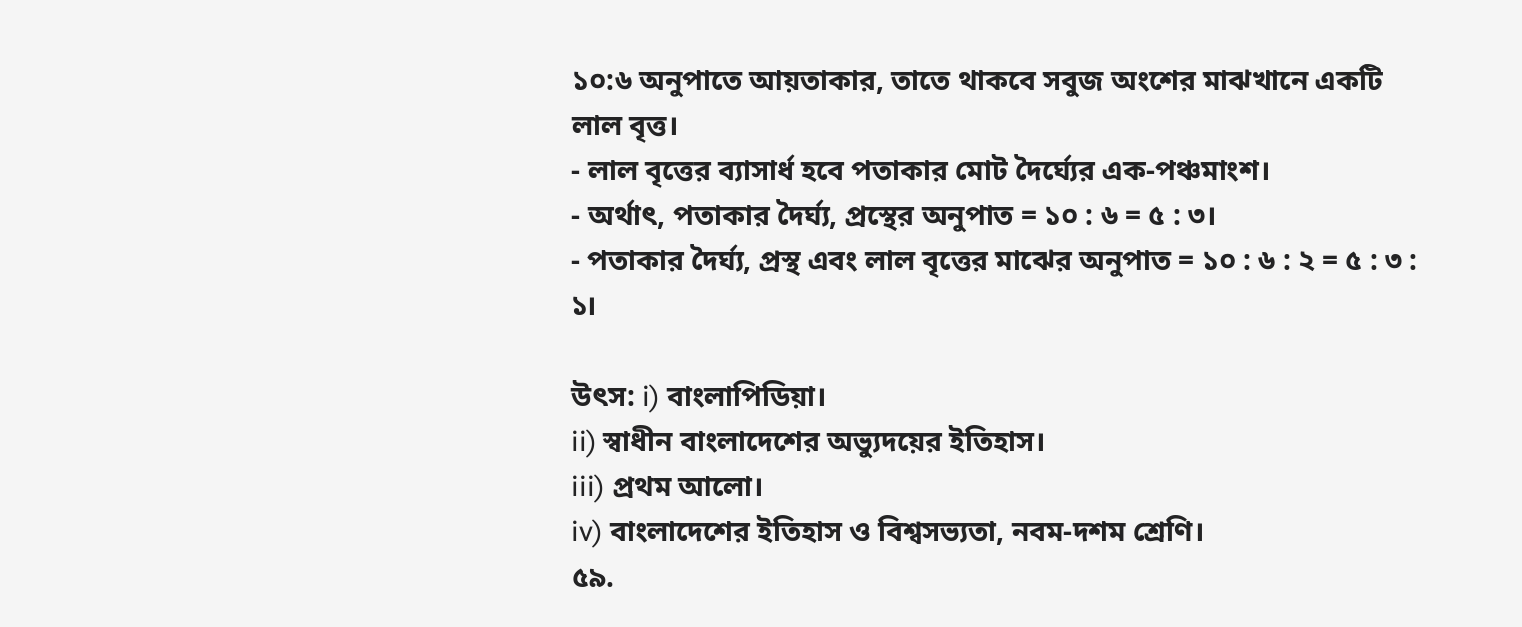১০:৬ অনুপাতে আয়তাকার, তাতে থাকবে সবুজ অংশের মাঝখানে একটি লাল বৃত্ত।
- লাল বৃত্তের ব্যাসার্ধ হবে পতাকার মোট দৈর্ঘ্যের এক-পঞ্চমাংশ।
- অর্থাৎ, পতাকার দৈর্ঘ্য, প্রস্থের অনুপাত = ১০ : ৬ = ৫ : ৩।
- পতাকার দৈর্ঘ্য, প্রস্থ এবং লাল বৃত্তের মাঝের অনুপাত = ১০ : ৬ : ২ = ৫ : ৩ : ১।

উৎস: i) বাংলাপিডিয়া।
ii) স্বাধীন বাংলাদেশের অভ্যুদয়ের ইতিহাস।
iii) প্রথম আলো।
iv) বাংলাদেশের ইতিহাস ও বিশ্বসভ্যতা, নবম-দশম শ্রেণি।
৫৯.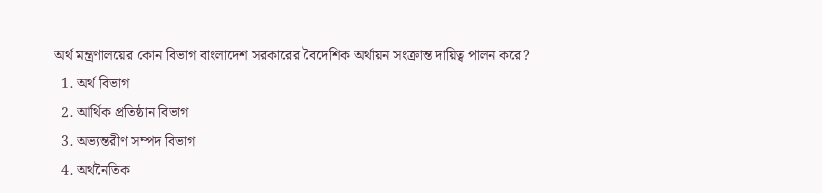অর্থ মন্ত্রণালয়ের কোন বিভাগ বাংলাদেশ সরকারের বৈদেশিক অর্থায়ন সংক্রান্ত দায়িত্ব পালন করে?
  1. অর্থ বিভাগ
  2. আর্থিক প্রতিষ্ঠান বিভাগ
  3. অভ্যন্তরীণ সম্পদ বিভাগ
  4. অর্থনৈতিক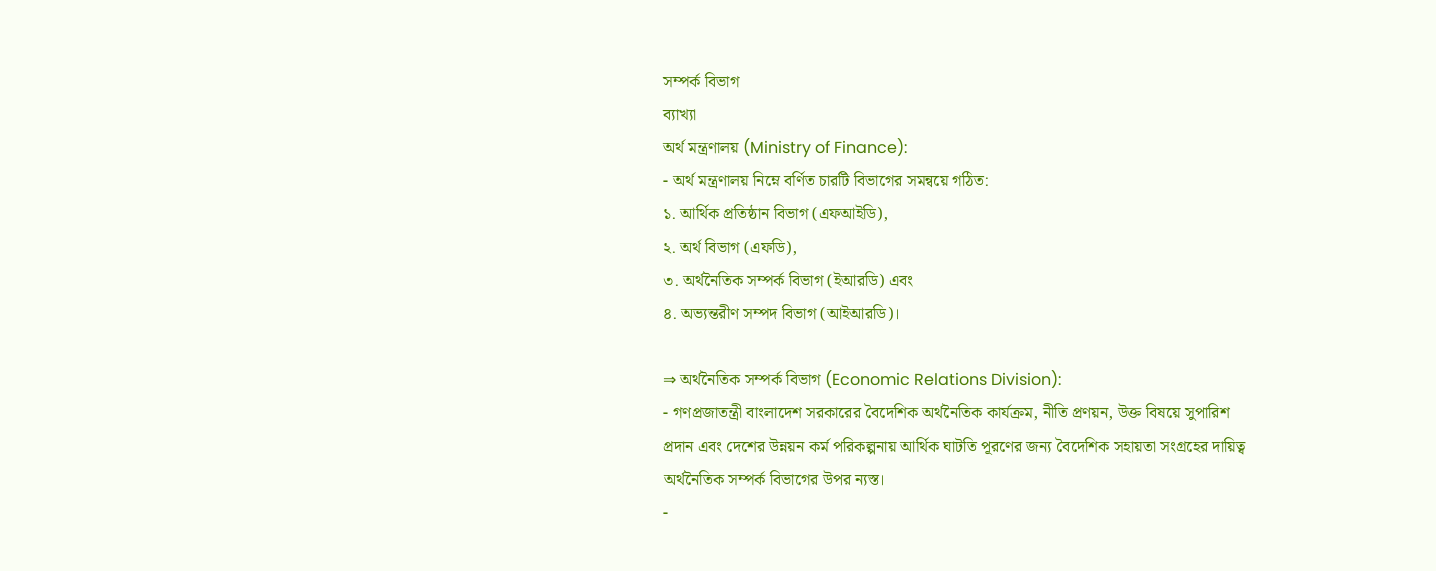সম্পর্ক বিভাগ
ব্যাখ্যা
অর্থ মন্ত্রণালয় (Ministry of Finance):
- অর্থ মন্ত্রণালয় নিম্নে বর্ণিত চারটি বিভাগের সমন্বয়ে গঠিত:
১. আর্থিক প্রতিষ্ঠান বিভাগ (এফআইডি),
২. অর্থ বিভাগ (এফডি),
৩. অর্থনৈতিক সম্পর্ক বিভাগ (ইআরডি) এবং
৪. অভ্যন্তরীণ সম্পদ বিভাগ (আইআরডি)।

⇒ অর্থনৈতিক সম্পর্ক বিভাগ (Economic Relations Division):
- গণপ্রজাতন্ত্রী বাংলাদেশ সরকারের বৈদেশিক অর্থনৈতিক কার্যক্রম, নীতি প্রণয়ন, উক্ত বিষয়ে সুপারিশ প্রদান এবং দেশের উন্নয়ন কর্ম পরিকল্পনায় আর্থিক ঘাটতি পূরণের জন্য বৈদেশিক সহায়তা সংগ্রহের দায়িত্ব অর্থনৈতিক সম্পর্ক বিভাগের উপর ন্যস্ত।
-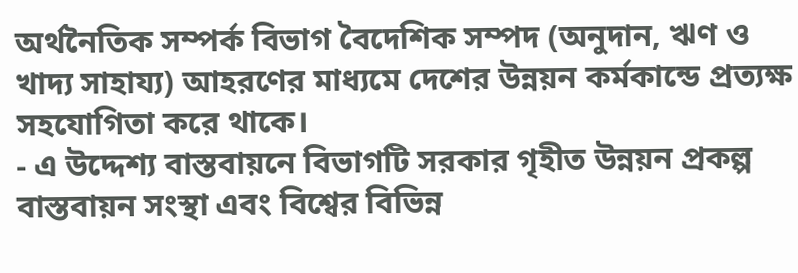অর্থনৈতিক সম্পর্ক বিভাগ বৈদেশিক সম্পদ (অনুদান, ঋণ ও খাদ্য সাহায্য) আহরণের মাধ্যমে দেশের উন্নয়ন কর্মকান্ডে প্রত্যক্ষ সহযোগিতা করে থাকে।
- এ উদ্দেশ্য বাস্তবায়নে বিভাগটি সরকার গৃহীত উন্নয়ন প্রকল্প বাস্তবায়ন সংস্থা এবং বিশ্বের বিভিন্ন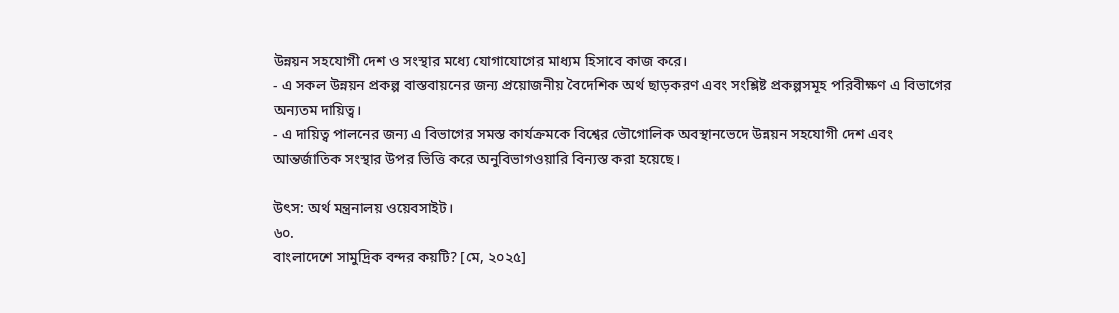উন্নয়ন সহযোগী দেশ ও সংস্থার মধ্যে যোগাযোগের মাধ্যম হিসাবে কাজ করে।
- এ সকল উন্নয়ন প্রকল্প বাস্তবায়নের জন্য প্রয়োজনীয় বৈদেশিক অর্থ ছাড়করণ এবং সংশ্লিষ্ট প্রকল্পসমূহ পরিবীক্ষণ এ বিভাগের অন্যতম দায়িত্ব।
- এ দায়িত্ব পালনের জন্য এ বিভাগের সমস্ত কার্যক্রমকে বিশ্বের ভৌগোলিক অবস্থানভেদে উন্নয়ন সহযোগী দেশ এবং আন্তর্জাতিক সংস্থার উপর ভিত্তি করে অনুবিভাগওয়ারি বিন্যস্ত করা হয়েছে।

উৎস: অর্থ মন্ত্রনালয় ওয়েবসাইট।
৬০.
বাংলাদেশে সামুদ্রিক বন্দর কয়টি? [মে, ২০২৫]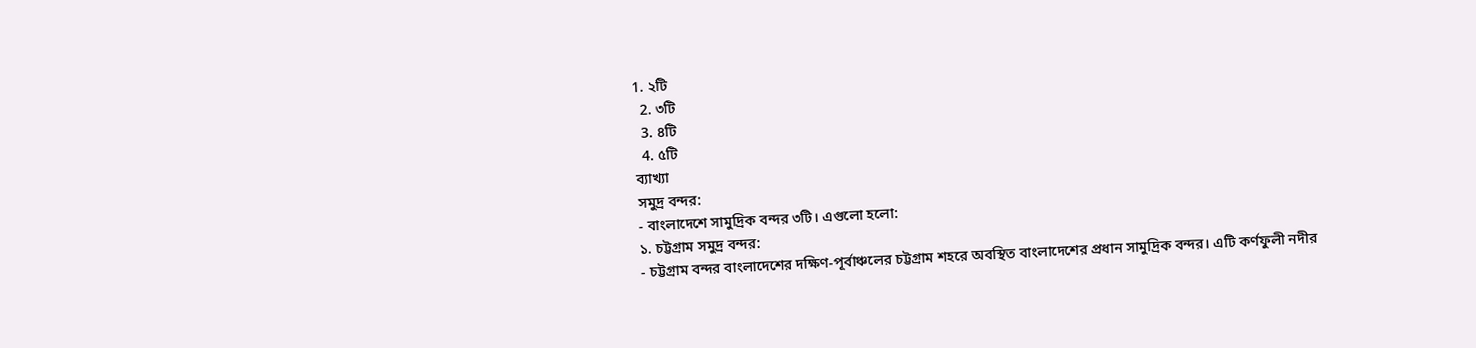1. ২টি
  2. ৩টি
  3. ৪টি
  4. ৫টি
ব্যাখ্যা
সমুদ্র বন্দর:
- বাংলাদেশে সামুদ্রিক বন্দর ৩টি। এগুলো হলো:
১. চট্টগ্রাম সমুদ্র বন্দর:
- চট্টগ্রাম বন্দর বাংলাদেশের দক্ষিণ-পূর্বাঞ্চলের চট্টগ্রাম শহরে অবস্থিত বাংলাদেশের প্রধান সামুদ্রিক বন্দর। এটি কর্ণফুলী নদীর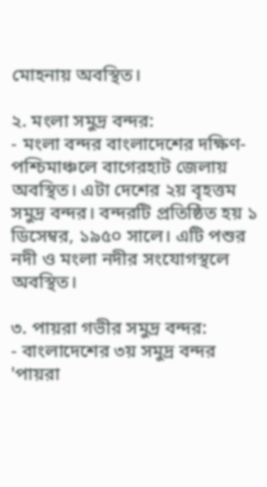মোহনায় অবস্থিত।

২. মংলা সমুদ্র বন্দর:
- মংলা বন্দর বাংলাদেশের দক্ষিণ-পশ্চিমাঞ্চলে বাগেরহাট জেলায় অবস্থিত। এটা দেশের ২য় বৃহত্তম সমুদ্র বন্দর। বন্দরটি প্রতিষ্ঠিত হয় ১ ডিসেম্বর, ১৯৫০ সালে। এটি পশুর নদী ও মংলা নদীর সংযোগস্থলে অবস্থিত।

৩. পায়রা গভীর সমুদ্র বন্দর:
- বাংলাদেশের ৩য় সমুদ্র বন্দর 'পায়রা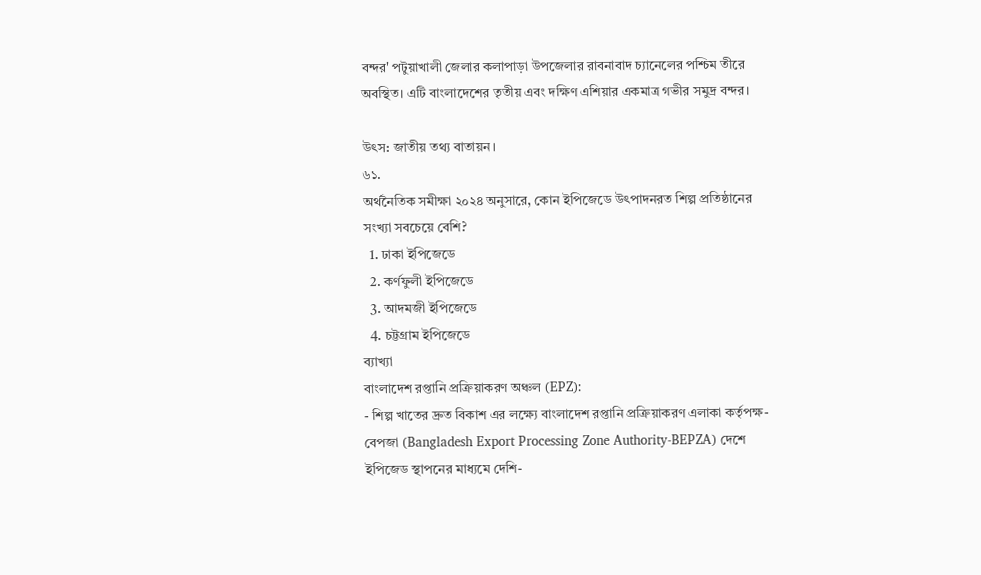বন্দর' পটুয়াখালী জেলার কলাপাড়া উপজেলার রাবনাবাদ চ্যানেলের পশ্চিম তীরে অবস্থিত। এটি বাংলাদেশের তৃতীয় এবং দক্ষিণ এশিয়ার একমাত্র গভীর সমুদ্র বন্দর।

উৎস: জাতীয় তথ্য বাতায়ন।
৬১.
অর্থনৈতিক সমীক্ষা ২০২৪ অনুসারে, কোন ইপিজেডে উৎপাদনরত শিল্প প্রতিষ্ঠানের সংখ্যা সবচেয়ে বেশি?
  1. ঢাকা ইপিজেডে
  2. কর্ণফুলী ইপিজেডে
  3. আদমজী ইপিজেডে
  4. চট্টগ্রাম ইপিজেডে
ব্যাখ্যা
বাংলাদেশ রপ্তানি প্রক্রিয়াকরণ অঞ্চল (EPZ):
- শিল্প খাতের দ্রুত বিকাশ এর লক্ষ্যে বাংলাদেশ রপ্তানি প্রক্রিয়াকরণ এলাকা কর্তৃপক্ষ-বেপজা (Bangladesh Export Processing Zone Authority-BEPZA) দেশে ইপিজেড স্থাপনের মাধ্যমে দেশি-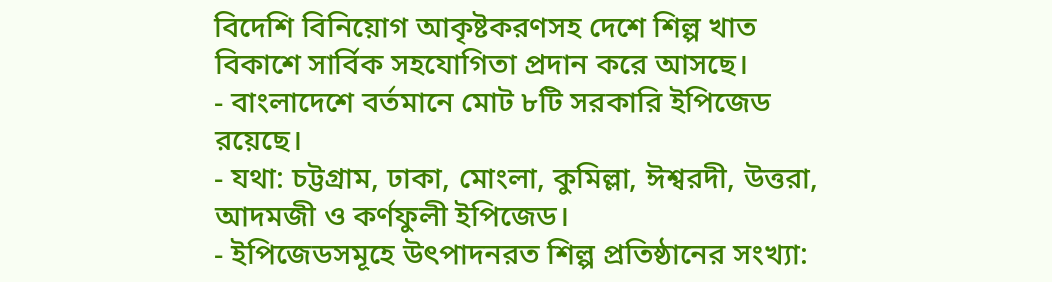বিদেশি বিনিয়োগ আকৃষ্টকরণসহ দেশে শিল্প খাত বিকাশে সার্বিক সহযোগিতা প্রদান করে আসছে।
- বাংলাদেশে বর্তমানে মোট ৮টি সরকারি ইপিজেড রয়েছে।
- যথা: চট্টগ্রাম, ঢাকা, মোংলা, কুমিল্লা, ঈশ্বরদী, উত্তরা, আদমজী ও কর্ণফুলী ইপিজেড।
- ইপিজেডসমূহে উৎপাদনরত শিল্প প্রতিষ্ঠানের সংখ্যা: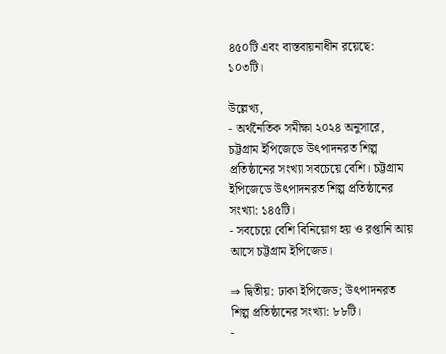৪৫০টি এবং বাস্তবায়নাধীন রয়েছে: ১০৩টি।

উল্লেখ্য,
- অর্থনৈতিক সমীক্ষা ২০২৪ অনুসারে, চট্টগ্রাম ইপিজেডে উৎপাদনরত শিল্প প্রতিষ্ঠানের সংখ্যা সবচেয়ে বেশি। চট্টগ্রাম ইপিজেডে উৎপাদনরত শিল্প প্রতিষ্ঠানের সংখ্যা: ১৪৫টি।
- সবচেয়ে বেশি বিনিয়োগ হয় ও রপ্তানি আয় আসে চট্টগ্রাম ইপিজেড।

⇒ দ্বিতীয়: ঢাকা ইপিজেড; উৎপাদনরত শিল্প প্রতিষ্ঠানের সংখ্যা: ৮৮টি।
-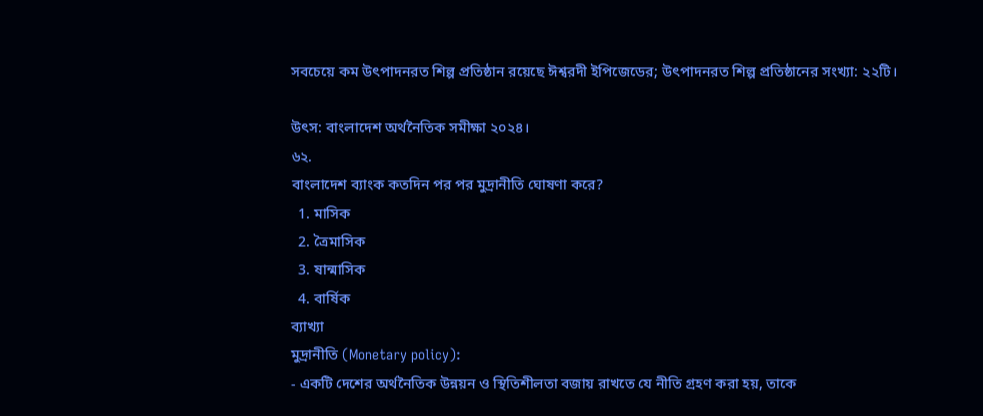সবচেয়ে কম উৎপাদনরত শিল্প প্রতিষ্ঠান রয়েছে ঈশ্বরদী ইপিজেডের; উৎপাদনরত শিল্প প্রতিষ্ঠানের সংখ্যা: ২২টি।

উৎস: বাংলাদেশ অর্থনৈতিক সমীক্ষা ২০২৪।
৬২.
বাংলাদেশ ব্যাংক কতদিন পর পর মুদ্রানীতি ঘোষণা করে?
  1. মাসিক
  2. ত্রৈমাসিক
  3. ষান্মাসিক
  4. বার্ষিক
ব্যাখ্যা
মুদ্রানীতি (Monetary policy):
- একটি দেশের অর্থনৈতিক উন্নয়ন ও স্থিতিশীলতা বজায় রাখতে যে নীতি গ্রহণ করা হয়, তাকে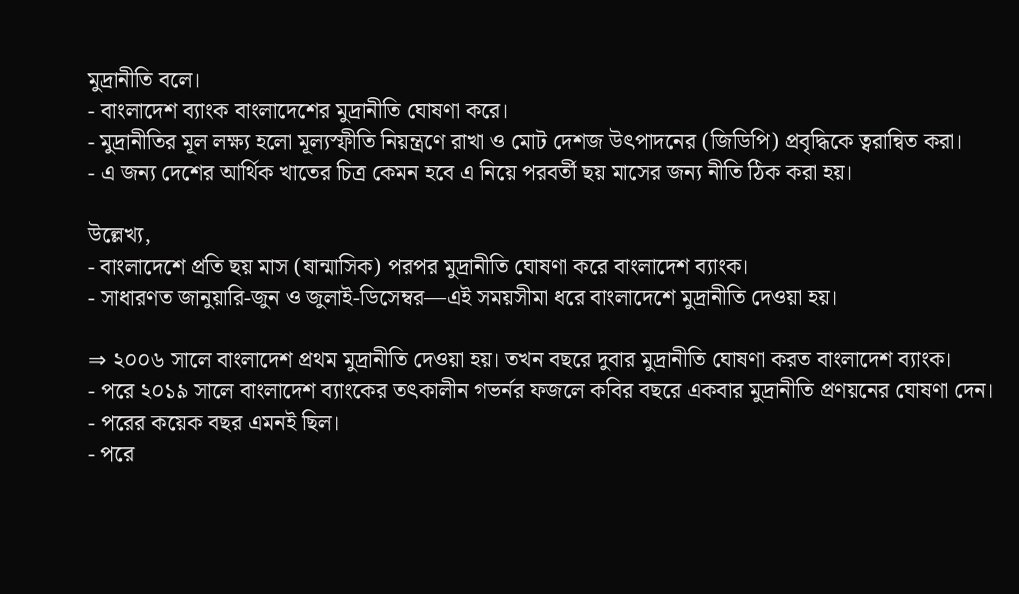মুদ্রানীতি বলে।
- বাংলাদেশ ব্যাংক বাংলাদেশের মুদ্রানীতি ঘোষণা করে।
- মুদ্রানীতির মূল লক্ষ্য হলো মূল্যস্ফীতি নিয়ন্ত্রণে রাখা ও মোট দেশজ উৎপাদনের (জিডিপি) প্রবৃদ্ধিকে ত্বরান্বিত করা।
- এ জন্য দেশের আর্থিক খাতের চিত্র কেমন হবে এ নিয়ে পরবর্তী ছয় মাসের জন্য নীতি ঠিক করা হয়।

উল্লেখ্য,
- বাংলাদেশে প্রতি ছয় মাস (ষান্মাসিক) পরপর মুদ্রানীতি ঘোষণা করে বাংলাদেশ ব্যাংক।
- সাধারণত জানুয়ারি-জুন ও জুলাই-ডিসেম্বর—এই সময়সীমা ধরে বাংলাদেশে মুদ্রানীতি দেওয়া হয়।

⇒ ২০০৬ সালে বাংলাদেশ প্রথম মুদ্রানীতি দেওয়া হয়। তখন বছরে দুবার মুদ্রানীতি ঘোষণা করত বাংলাদেশ ব্যাংক।
- পরে ২০১৯ সালে বাংলাদেশ ব্যাংকের তৎকালীন গভর্নর ফজলে কবির বছরে একবার মুদ্রানীতি প্রণয়নের ঘোষণা দেন।
- পরের কয়েক বছর এমনই ছিল।
- পরে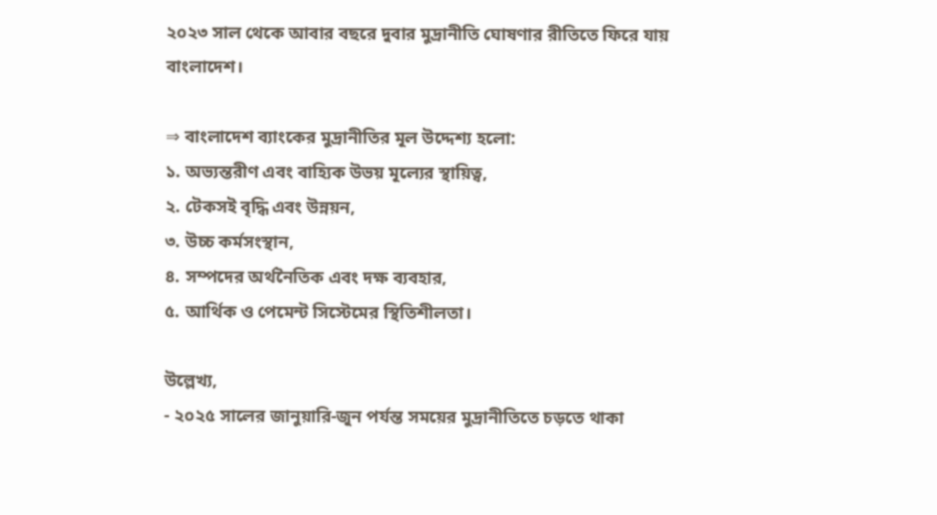২০২৩ সাল থেকে আবার বছরে দুবার মুদ্রানীতি ঘোষণার রীতিতে ফিরে যায় বাংলাদেশ।

⇒ বাংলাদেশ ব্যাংকের মুদ্রানীতির মূল উদ্দেশ্য হলো:
১. অভ্যন্তরীণ এবং বাহ্যিক উভয় মূল্যের স্থায়িত্ব,
২. টেকসই বৃদ্ধি এবং উন্নয়ন,
৩. উচ্চ কর্মসংস্থান,
৪. সম্পদের অর্থনৈতিক এবং দক্ষ ব্যবহার,
৫. আর্থিক ও পেমেন্ট সিস্টেমের স্থিতিশীলতা।

উল্লেখ্য,
- ২০২৫ সালের জানুয়ারি-জুন পর্যন্ত সময়ের মুদ্রানীতিতে চড়তে থাকা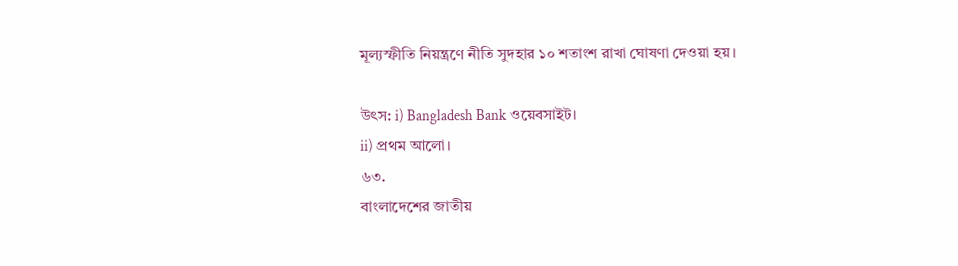মূল্যস্ফীতি নিয়ন্ত্রণে নীতি সুদহার ১০ শতাংশ রাখা ঘোষণা দেওয়া হয়।

উৎস: i) Bangladesh Bank ওয়েবসাইট।
ii) প্রথম আলো।
৬৩.
বাংলাদেশের জাতীয়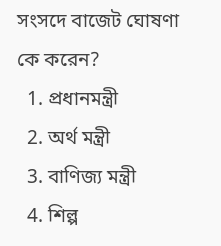সংসদে বাজেট ঘোষণা কে করেন?
  1. প্রধানমন্ত্রী
  2. অর্থ মন্ত্রী
  3. বাণিজ্য মন্ত্রী
  4. শিল্প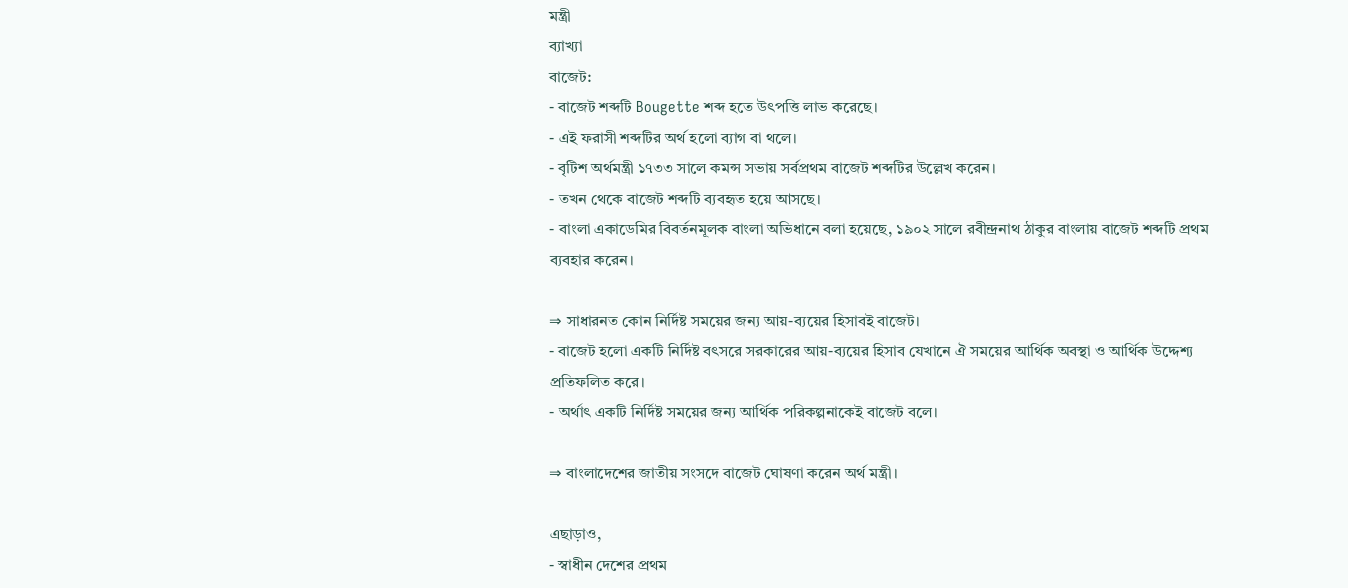মন্ত্রী
ব্যাখ্যা
বাজেট:
- বাজেট শব্দটি Bougette শব্দ হতে উৎপত্তি লাভ করেছে।
- এই ফরাসী শব্দটির অর্থ হলো ব্যাগ বা থলে।
- বৃটিশ অর্থমন্ত্রী ১৭৩৩ সালে কমন্স সভায় সর্বপ্রথম বাজেট শব্দটির উল্লেখ করেন।
- তখন থেকে বাজেট শব্দটি ব্যবহৃত হয়ে আসছে।
- বাংলা একাডেমির বিবর্তনমূলক বাংলা অভিধানে বলা হয়েছে, ১৯০২ সালে রবীন্দ্রনাথ ঠাকুর বাংলায় বাজেট শব্দটি প্রথম ব্যবহার করেন।

⇒ সাধারনত কোন নির্দিষ্ট সময়ের জন্য আয়-ব্যয়ের হিসাবই বাজেট।
- বাজেট হলো একটি নির্দিষ্ট বৎসরে সরকারের আয়-ব্যয়ের হিসাব যেখানে ঐ সময়ের আর্থিক অবস্থা ও আর্থিক উদ্দেশ্য প্রতিফলিত করে।
- অর্থাৎ একটি নির্দিষ্ট সময়ের জন্য আর্থিক পরিকল্পনাকেই বাজেট বলে।

⇒ বাংলাদেশের জাতীয় সংসদে বাজেট ঘোষণা করেন অর্থ মন্ত্রী।

এছাড়াও,
- স্বাধীন দেশের প্রথম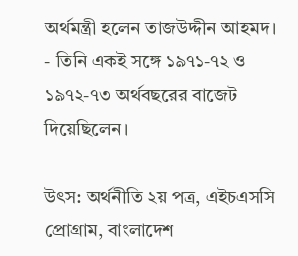অর্থমন্ত্রী হলেন তাজউদ্দীন আহমদ।
- তিনি একই সঙ্গে ১৯৭১-৭২ ও ১৯৭২-৭৩ অর্থবছরের বাজেট দিয়েছিলেন।

উৎস: অর্থনীতি ২য় পত্র, এইচএসসি প্রোগ্রাম, বাংলাদেশ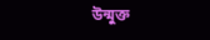উন্মুক্ত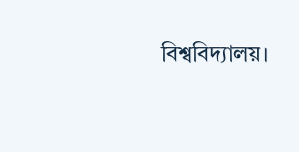বিশ্ববিদ্যালয়।